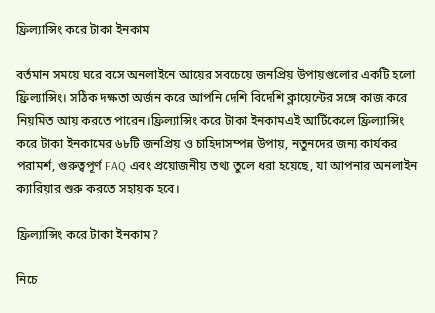ফ্রিল্যান্সিং করে টাকা ইনকাম

বর্তমান সময়ে ঘরে বসে অনলাইনে আয়ের সবচেয়ে জনপ্রিয় উপায়গুলোর একটি হলো ফ্রিল্যান্সিং। সঠিক দক্ষতা অর্জন করে আপনি দেশি বিদেশি ক্লায়েন্টের সঙ্গে কাজ করে নিয়মিত আয় করতে পারেন।ফ্রিল্যান্সিং করে টাকা ইনকামএই আর্টিকেলে ফ্রিল্যান্সিং করে টাকা ইনকামের ৬৮টি জনপ্রিয় ও চাহিদাসম্পন্ন উপায়, নতুনদের জন্য কার্যকর পরামর্শ, গুরুত্বপূর্ণ FAQ এবং প্রয়োজনীয় তথ্য তুলে ধরা হয়েছে, যা আপনার অনলাইন ক্যারিয়ার শুরু করতে সহায়ক হবে।

ফ্রিল্যান্সিং করে টাকা ইনকাম?

নিচে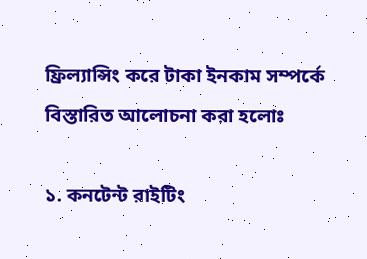ফ্রিল্যান্সিং করে টাকা ইনকাম সম্পর্কে বিস্তারিত আলোচনা করা হলোঃ

১. কনটেন্ট রাইটিং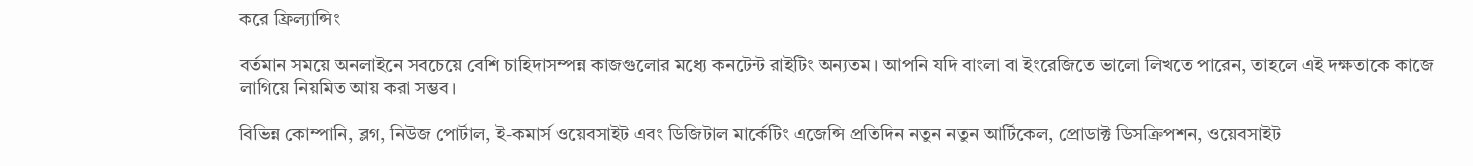করে ফ্রিল্যান্সিং

বর্তমান সময়ে অনলাইনে সবচেয়ে বেশি চাহিদাসম্পন্ন কাজগুলোর মধ্যে কনটেন্ট রাইটিং অন্যতম। আপনি যদি বাংলা বা ইংরেজিতে ভালো লিখতে পারেন, তাহলে এই দক্ষতাকে কাজে লাগিয়ে নিয়মিত আয় করা সম্ভব।

বিভিন্ন কোম্পানি, ব্লগ, নিউজ পোর্টাল, ই-কমার্স ওয়েবসাইট এবং ডিজিটাল মার্কেটিং এজেন্সি প্রতিদিন নতুন নতুন আর্টিকেল, প্রোডাক্ট ডিসক্রিপশন, ওয়েবসাইট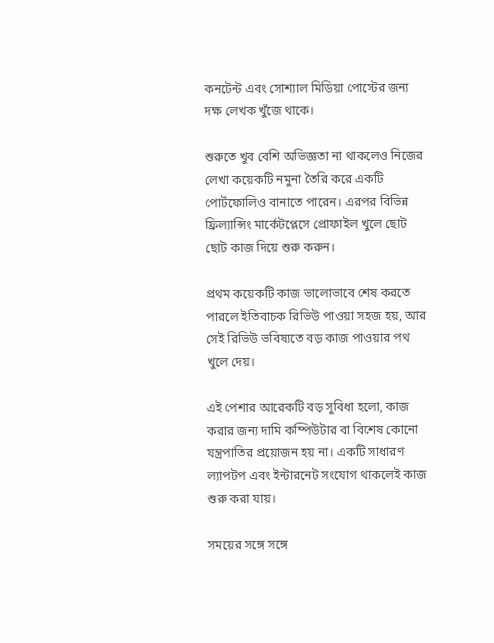কনটেন্ট এবং সোশ্যাল মিডিয়া পোস্টের জন্য দক্ষ লেখক খুঁজে থাকে।

শুরুতে খুব বেশি অভিজ্ঞতা না থাকলেও নিজের লেখা কয়েকটি নমুনা তৈরি করে একটি পোর্টফোলিও বানাতে পারেন। এরপর বিভিন্ন ফ্রিল্যান্সিং মার্কেটপ্লেসে প্রোফাইল খুলে ছোট ছোট কাজ দিয়ে শুরু করুন।

প্রথম কয়েকটি কাজ ভালোভাবে শেষ করতে পারলে ইতিবাচক রিভিউ পাওয়া সহজ হয়, আর সেই রিভিউ ভবিষ্যতে বড় কাজ পাওয়ার পথ খুলে দেয়।

এই পেশার আরেকটি বড় সুবিধা হলো, কাজ করার জন্য দামি কম্পিউটার বা বিশেষ কোনো যন্ত্রপাতির প্রয়োজন হয় না। একটি সাধারণ ল্যাপটপ এবং ইন্টারনেট সংযোগ থাকলেই কাজ শুরু করা যায়।

সময়ের সঙ্গে সঙ্গে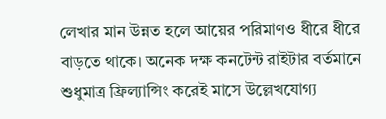লেখার মান উন্নত হলে আয়ের পরিমাণও ধীরে ধীরে বাড়তে থাকে। অনেক দক্ষ কনটেন্ট রাইটার বর্তমানে শুধুমাত্র ফ্রিল্যান্সিং করেই মাসে উল্লেখযোগ্য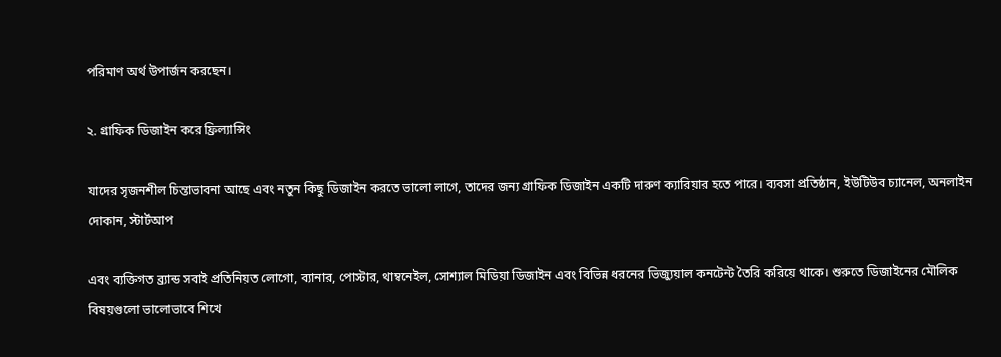পরিমাণ অর্থ উপার্জন করছেন।

২. গ্রাফিক ডিজাইন করে ফ্রিল্যান্সিং

যাদের সৃজনশীল চিন্তাভাবনা আছে এবং নতুন কিছু ডিজাইন করতে ভালো লাগে, তাদের জন্য গ্রাফিক ডিজাইন একটি দারুণ ক্যারিয়ার হতে পারে। ব্যবসা প্রতিষ্ঠান, ইউটিউব চ্যানেল, অনলাইন দোকান, স্টার্টআপ

এবং ব্যক্তিগত ব্র্যান্ড সবাই প্রতিনিয়ত লোগো, ব্যানার, পোস্টার, থাম্বনেইল, সোশ্যাল মিডিয়া ডিজাইন এবং বিভিন্ন ধরনের ভিজ্যুয়াল কনটেন্ট তৈরি করিয়ে থাকে। শুরুতে ডিজাইনের মৌলিক বিষয়গুলো ভালোভাবে শিখে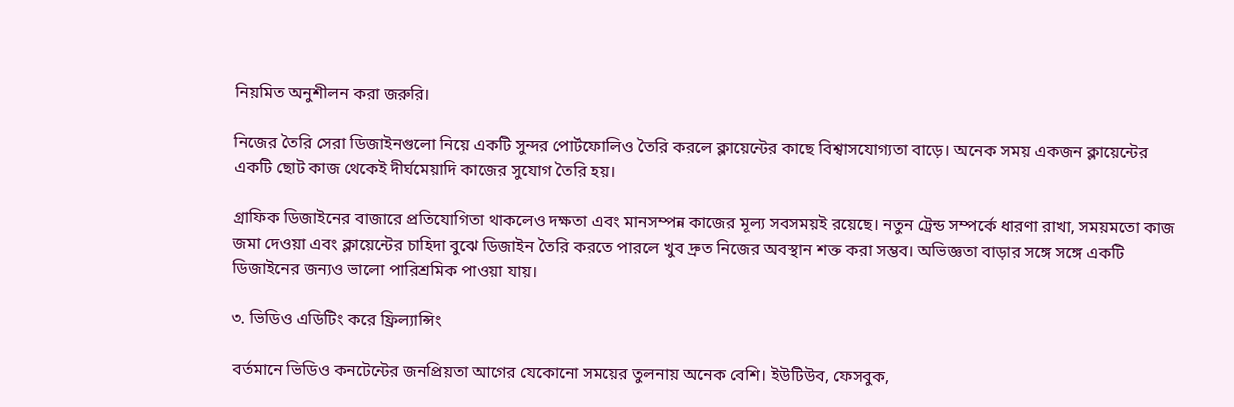নিয়মিত অনুশীলন করা জরুরি।

নিজের তৈরি সেরা ডিজাইনগুলো নিয়ে একটি সুন্দর পোর্টফোলিও তৈরি করলে ক্লায়েন্টের কাছে বিশ্বাসযোগ্যতা বাড়ে। অনেক সময় একজন ক্লায়েন্টের একটি ছোট কাজ থেকেই দীর্ঘমেয়াদি কাজের সুযোগ তৈরি হয়।

গ্রাফিক ডিজাইনের বাজারে প্রতিযোগিতা থাকলেও দক্ষতা এবং মানসম্পন্ন কাজের মূল্য সবসময়ই রয়েছে। নতুন ট্রেন্ড সম্পর্কে ধারণা রাখা, সময়মতো কাজ জমা দেওয়া এবং ক্লায়েন্টের চাহিদা বুঝে ডিজাইন তৈরি করতে পারলে খুব দ্রুত নিজের অবস্থান শক্ত করা সম্ভব। অভিজ্ঞতা বাড়ার সঙ্গে সঙ্গে একটি ডিজাইনের জন্যও ভালো পারিশ্রমিক পাওয়া যায়।

৩. ভিডিও এডিটিং করে ফ্রিল্যান্সিং

বর্তমানে ভিডিও কনটেন্টের জনপ্রিয়তা আগের যেকোনো সময়ের তুলনায় অনেক বেশি। ইউটিউব, ফেসবুক,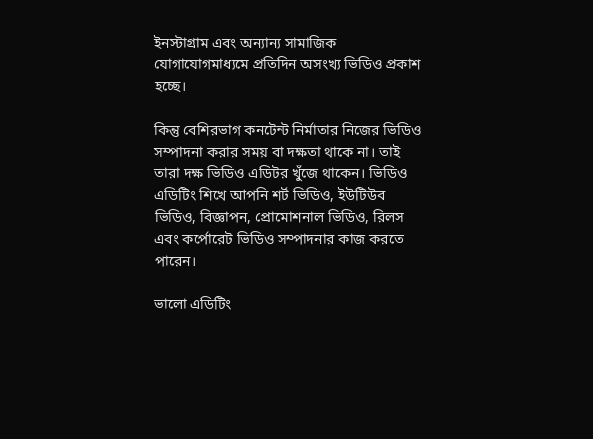ইনস্টাগ্রাম এবং অন্যান্য সামাজিক যোগাযোগমাধ্যমে প্রতিদিন অসংখ্য ভিডিও প্রকাশ হচ্ছে।

কিন্তু বেশিরভাগ কনটেন্ট নির্মাতার নিজের ভিডিও সম্পাদনা করার সময় বা দক্ষতা থাকে না। তাই তারা দক্ষ ভিডিও এডিটর খুঁজে থাকেন। ভিডিও এডিটিং শিখে আপনি শর্ট ভিডিও, ইউটিউব ভিডিও, বিজ্ঞাপন, প্রোমোশনাল ভিডিও, রিলস এবং কর্পোরেট ভিডিও সম্পাদনার কাজ করতে পারেন।

ভালো এডিটিং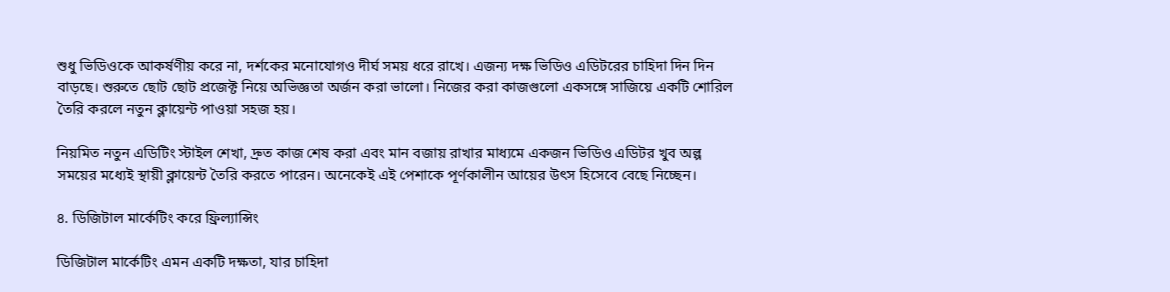শুধু ভিডিওকে আকর্ষণীয় করে না, দর্শকের মনোযোগও দীর্ঘ সময় ধরে রাখে। এজন্য দক্ষ ভিডিও এডিটরের চাহিদা দিন দিন বাড়ছে। শুরুতে ছোট ছোট প্রজেক্ট নিয়ে অভিজ্ঞতা অর্জন করা ভালো। নিজের করা কাজগুলো একসঙ্গে সাজিয়ে একটি শোরিল তৈরি করলে নতুন ক্লায়েন্ট পাওয়া সহজ হয়।

নিয়মিত নতুন এডিটিং স্টাইল শেখা, দ্রুত কাজ শেষ করা এবং মান বজায় রাখার মাধ্যমে একজন ভিডিও এডিটর খুব অল্প সময়ের মধ্যেই স্থায়ী ক্লায়েন্ট তৈরি করতে পারেন। অনেকেই এই পেশাকে পূর্ণকালীন আয়ের উৎস হিসেবে বেছে নিচ্ছেন।

৪. ডিজিটাল মার্কেটিং করে ফ্রিল্যান্সিং

ডিজিটাল মার্কেটিং এমন একটি দক্ষতা, যার চাহিদা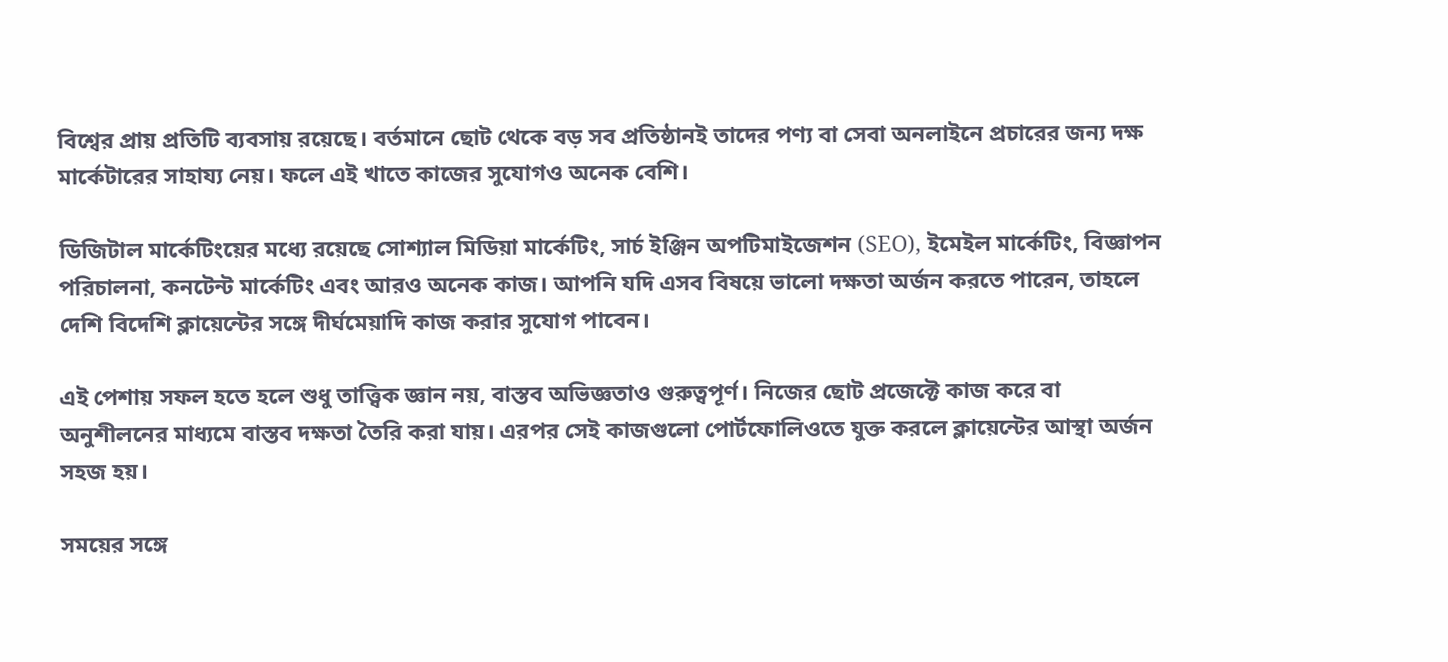বিশ্বের প্রায় প্রতিটি ব্যবসায় রয়েছে। বর্তমানে ছোট থেকে বড় সব প্রতিষ্ঠানই তাদের পণ্য বা সেবা অনলাইনে প্রচারের জন্য দক্ষ মার্কেটারের সাহায্য নেয়। ফলে এই খাতে কাজের সুযোগও অনেক বেশি।

ডিজিটাল মার্কেটিংয়ের মধ্যে রয়েছে সোশ্যাল মিডিয়া মার্কেটিং, সার্চ ইঞ্জিন অপটিমাইজেশন (SEO), ইমেইল মার্কেটিং, বিজ্ঞাপন পরিচালনা, কনটেন্ট মার্কেটিং এবং আরও অনেক কাজ। আপনি যদি এসব বিষয়ে ভালো দক্ষতা অর্জন করতে পারেন, তাহলে দেশি বিদেশি ক্লায়েন্টের সঙ্গে দীর্ঘমেয়াদি কাজ করার সুযোগ পাবেন।

এই পেশায় সফল হতে হলে শুধু তাত্ত্বিক জ্ঞান নয়, বাস্তব অভিজ্ঞতাও গুরুত্বপূর্ণ। নিজের ছোট প্রজেক্টে কাজ করে বা অনুশীলনের মাধ্যমে বাস্তব দক্ষতা তৈরি করা যায়। এরপর সেই কাজগুলো পোর্টফোলিওতে যুক্ত করলে ক্লায়েন্টের আস্থা অর্জন সহজ হয়।

সময়ের সঙ্গে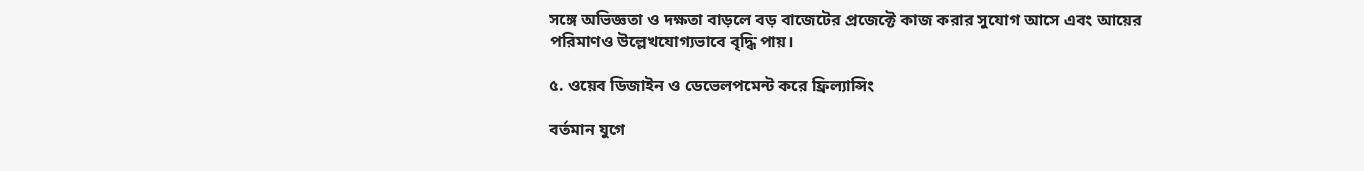সঙ্গে অভিজ্ঞতা ও দক্ষতা বাড়লে বড় বাজেটের প্রজেক্টে কাজ করার সুযোগ আসে এবং আয়ের পরিমাণও উল্লেখযোগ্যভাবে বৃদ্ধি পায়।

৫. ওয়েব ডিজাইন ও ডেভেলপমেন্ট করে ফ্রিল্যান্সিং

বর্তমান যুগে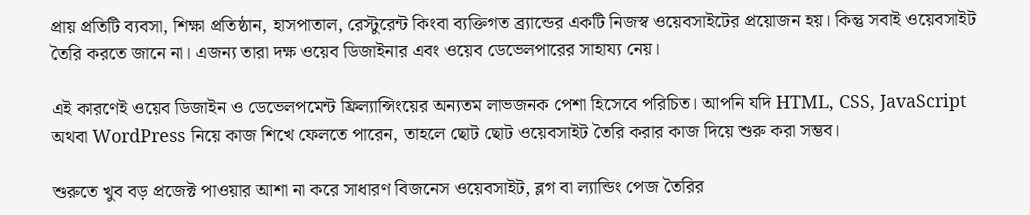প্রায় প্রতিটি ব্যবসা, শিক্ষা প্রতিষ্ঠান, হাসপাতাল, রেস্টুরেন্ট কিংবা ব্যক্তিগত ব্র্যান্ডের একটি নিজস্ব ওয়েবসাইটের প্রয়োজন হয়। কিন্তু সবাই ওয়েবসাইট তৈরি করতে জানে না। এজন্য তারা দক্ষ ওয়েব ডিজাইনার এবং ওয়েব ডেভেলপারের সাহায্য নেয়।

এই কারণেই ওয়েব ডিজাইন ও ডেভেলপমেন্ট ফ্রিল্যান্সিংয়ের অন্যতম লাভজনক পেশা হিসেবে পরিচিত। আপনি যদি HTML, CSS, JavaScript অথবা WordPress নিয়ে কাজ শিখে ফেলতে পারেন, তাহলে ছোট ছোট ওয়েবসাইট তৈরি করার কাজ দিয়ে শুরু করা সম্ভব।

শুরুতে খুব বড় প্রজেক্ট পাওয়ার আশা না করে সাধারণ বিজনেস ওয়েবসাইট, ব্লগ বা ল্যান্ডিং পেজ তৈরির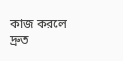কাজ করলে দ্রুত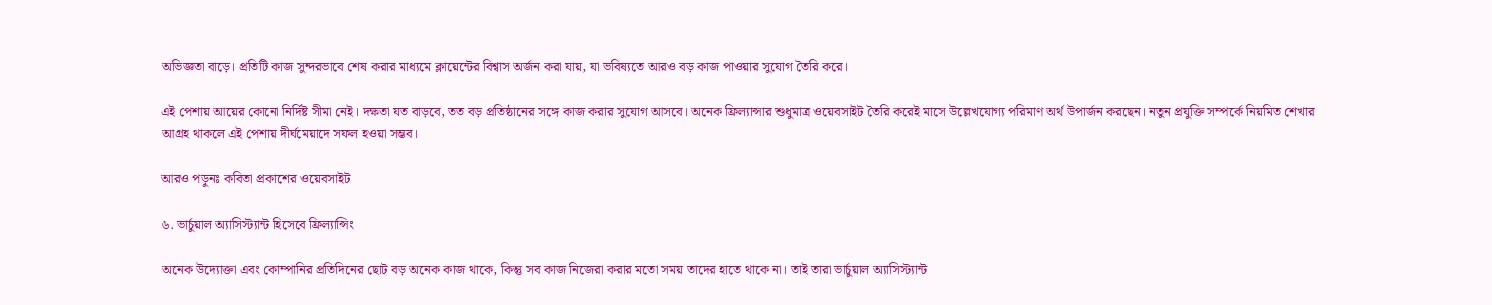অভিজ্ঞতা বাড়ে। প্রতিটি কাজ সুন্দরভাবে শেষ করার মাধ্যমে ক্লায়েন্টের বিশ্বাস অর্জন করা যায়, যা ভবিষ্যতে আরও বড় কাজ পাওয়ার সুযোগ তৈরি করে।

এই পেশায় আয়ের কোনো নির্দিষ্ট সীমা নেই। দক্ষতা যত বাড়বে, তত বড় প্রতিষ্ঠানের সঙ্গে কাজ করার সুযোগ আসবে। অনেক ফ্রিল্যান্সার শুধুমাত্র ওয়েবসাইট তৈরি করেই মাসে উল্লেখযোগ্য পরিমাণ অর্থ উপার্জন করছেন। নতুন প্রযুক্তি সম্পর্কে নিয়মিত শেখার আগ্রহ থাকলে এই পেশায় দীর্ঘমেয়াদে সফল হওয়া সম্ভব।

আরও পড়ুনঃ কবিতা প্রকাশের ওয়েবসাইট

৬. ভার্চুয়াল অ্যাসিস্ট্যান্ট হিসেবে ফ্রিল্যান্সিং

অনেক উদ্যোক্তা এবং কোম্পানির প্রতিদিনের ছোট বড় অনেক কাজ থাকে, কিন্তু সব কাজ নিজেরা করার মতো সময় তাদের হাতে থাকে না। তাই তারা ভার্চুয়াল অ্যাসিস্ট্যান্ট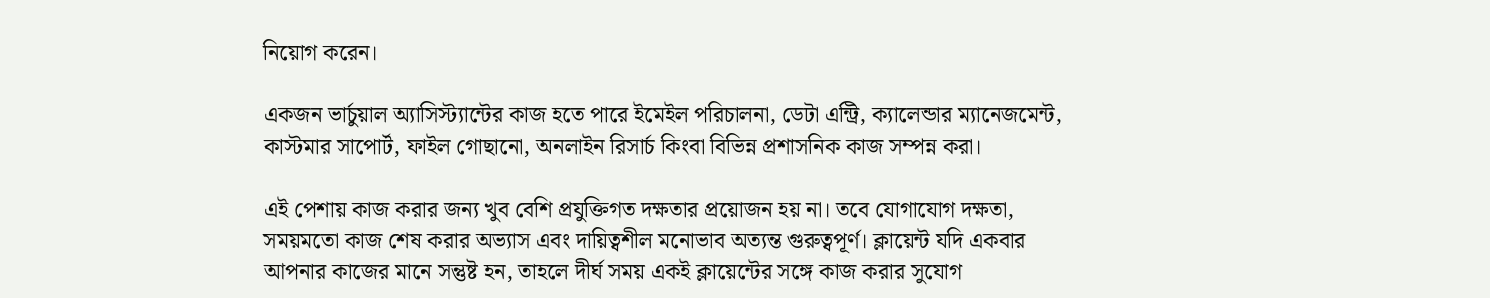নিয়োগ করেন।

একজন ভার্চুয়াল অ্যাসিস্ট্যান্টের কাজ হতে পারে ইমেইল পরিচালনা, ডেটা এন্ট্রি, ক্যালেন্ডার ম্যানেজমেন্ট, কাস্টমার সাপোর্ট, ফাইল গোছানো, অনলাইন রিসার্চ কিংবা বিভিন্ন প্রশাসনিক কাজ সম্পন্ন করা।

এই পেশায় কাজ করার জন্য খুব বেশি প্রযুক্তিগত দক্ষতার প্রয়োজন হয় না। তবে যোগাযোগ দক্ষতা, সময়মতো কাজ শেষ করার অভ্যাস এবং দায়িত্বশীল মনোভাব অত্যন্ত গুরুত্বপূর্ণ। ক্লায়েন্ট যদি একবার আপনার কাজের মানে সন্তুষ্ট হন, তাহলে দীর্ঘ সময় একই ক্লায়েন্টের সঙ্গে কাজ করার সুযোগ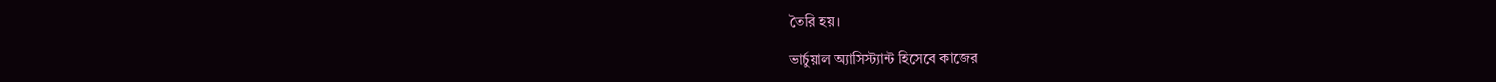তৈরি হয়।

ভার্চুয়াল অ্যাসিস্ট্যান্ট হিসেবে কাজের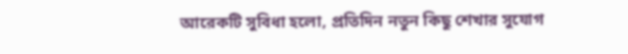আরেকটি সুবিধা হলো, প্রতিদিন নতুন কিছু শেখার সুযোগ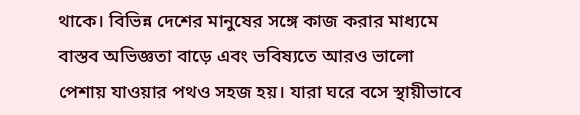থাকে। বিভিন্ন দেশের মানুষের সঙ্গে কাজ করার মাধ্যমে বাস্তব অভিজ্ঞতা বাড়ে এবং ভবিষ্যতে আরও ভালো পেশায় যাওয়ার পথও সহজ হয়। যারা ঘরে বসে স্থায়ীভাবে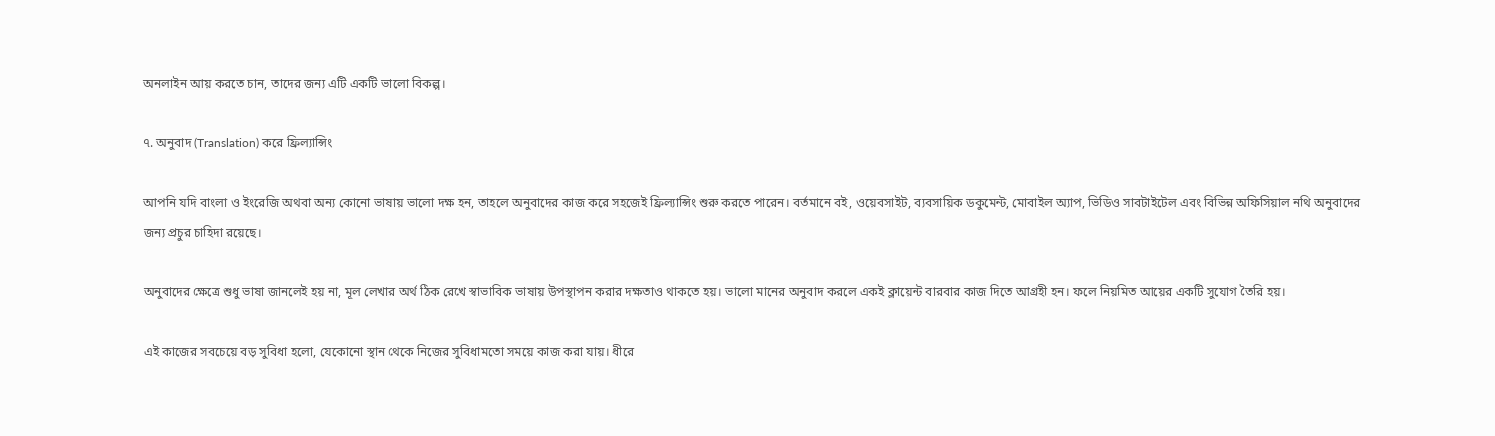অনলাইন আয় করতে চান, তাদের জন্য এটি একটি ভালো বিকল্প।

৭. অনুবাদ (Translation) করে ফ্রিল্যান্সিং

আপনি যদি বাংলা ও ইংরেজি অথবা অন্য কোনো ভাষায় ভালো দক্ষ হন, তাহলে অনুবাদের কাজ করে সহজেই ফ্রিল্যান্সিং শুরু করতে পারেন। বর্তমানে বই, ওয়েবসাইট, ব্যবসায়িক ডকুমেন্ট, মোবাইল অ্যাপ, ভিডিও সাবটাইটেল এবং বিভিন্ন অফিসিয়াল নথি অনুবাদের জন্য প্রচুর চাহিদা রয়েছে।

অনুবাদের ক্ষেত্রে শুধু ভাষা জানলেই হয় না, মূল লেখার অর্থ ঠিক রেখে স্বাভাবিক ভাষায় উপস্থাপন করার দক্ষতাও থাকতে হয়। ভালো মানের অনুবাদ করলে একই ক্লায়েন্ট বারবার কাজ দিতে আগ্রহী হন। ফলে নিয়মিত আয়ের একটি সুযোগ তৈরি হয়।

এই কাজের সবচেয়ে বড় সুবিধা হলো, যেকোনো স্থান থেকে নিজের সুবিধামতো সময়ে কাজ করা যায়। ধীরে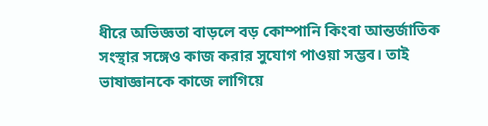ধীরে অভিজ্ঞতা বাড়লে বড় কোম্পানি কিংবা আন্তর্জাতিক সংস্থার সঙ্গেও কাজ করার সুযোগ পাওয়া সম্ভব। তাই ভাষাজ্ঞানকে কাজে লাগিয়ে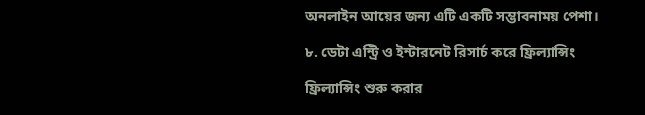অনলাইন আয়ের জন্য এটি একটি সম্ভাবনাময় পেশা।

৮. ডেটা এন্ট্রি ও ইন্টারনেট রিসার্চ করে ফ্রিল্যান্সিং

ফ্রিল্যান্সিং শুরু করার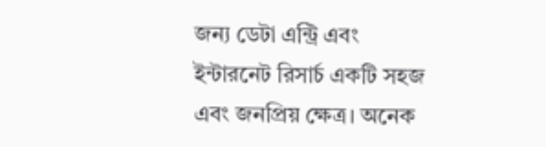জন্য ডেটা এন্ট্রি এবং ইন্টারনেট রিসার্চ একটি সহজ এবং জনপ্রিয় ক্ষেত্র। অনেক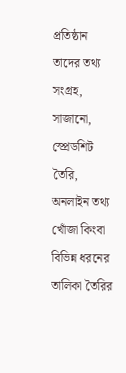প্রতিষ্ঠান তাদের তথ্য সংগ্রহ, সাজানো, স্প্রেডশিট তৈরি, অনলাইন তথ্য খোঁজা কিংবা বিভিন্ন ধরনের তালিকা তৈরির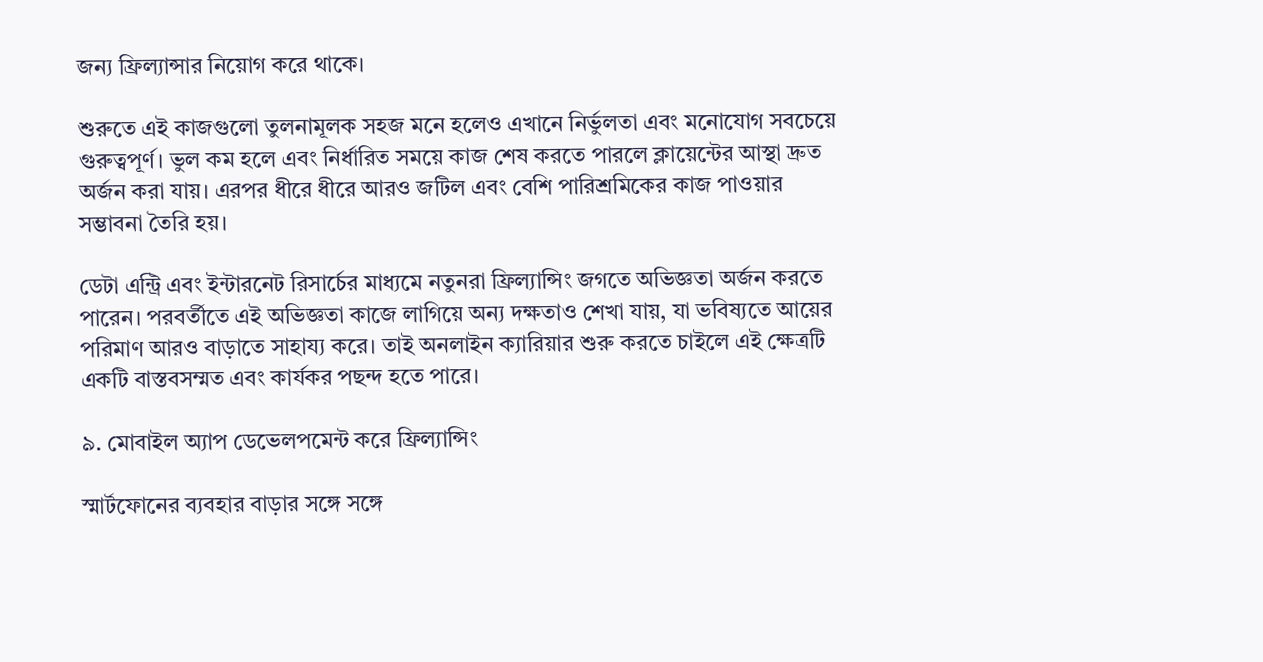জন্য ফ্রিল্যান্সার নিয়োগ করে থাকে।

শুরুতে এই কাজগুলো তুলনামূলক সহজ মনে হলেও এখানে নির্ভুলতা এবং মনোযোগ সবচেয়ে গুরুত্বপূর্ণ। ভুল কম হলে এবং নির্ধারিত সময়ে কাজ শেষ করতে পারলে ক্লায়েন্টের আস্থা দ্রুত অর্জন করা যায়। এরপর ধীরে ধীরে আরও জটিল এবং বেশি পারিশ্রমিকের কাজ পাওয়ার সম্ভাবনা তৈরি হয়।

ডেটা এন্ট্রি এবং ইন্টারনেট রিসার্চের মাধ্যমে নতুনরা ফ্রিল্যান্সিং জগতে অভিজ্ঞতা অর্জন করতে পারেন। পরবর্তীতে এই অভিজ্ঞতা কাজে লাগিয়ে অন্য দক্ষতাও শেখা যায়, যা ভবিষ্যতে আয়ের পরিমাণ আরও বাড়াতে সাহায্য করে। তাই অনলাইন ক্যারিয়ার শুরু করতে চাইলে এই ক্ষেত্রটি একটি বাস্তবসম্মত এবং কার্যকর পছন্দ হতে পারে।

৯. মোবাইল অ্যাপ ডেভেলপমেন্ট করে ফ্রিল্যান্সিং

স্মার্টফোনের ব্যবহার বাড়ার সঙ্গে সঙ্গে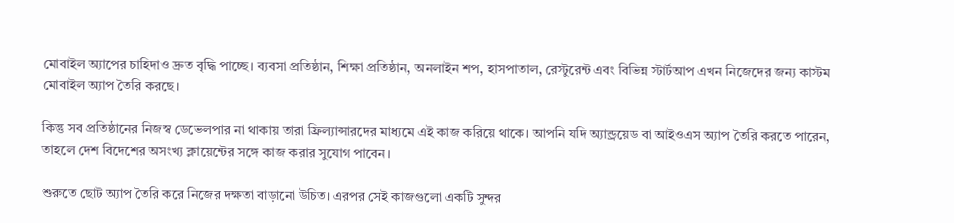মোবাইল অ্যাপের চাহিদাও দ্রুত বৃদ্ধি পাচ্ছে। ব্যবসা প্রতিষ্ঠান, শিক্ষা প্রতিষ্ঠান, অনলাইন শপ, হাসপাতাল, রেস্টুরেন্ট এবং বিভিন্ন স্টার্টআপ এখন নিজেদের জন্য কাস্টম মোবাইল অ্যাপ তৈরি করছে।

কিন্তু সব প্রতিষ্ঠানের নিজস্ব ডেভেলপার না থাকায় তারা ফ্রিল্যান্সারদের মাধ্যমে এই কাজ করিয়ে থাকে। আপনি যদি অ্যান্ড্রয়েড বা আইওএস অ্যাপ তৈরি করতে পারেন, তাহলে দেশ বিদেশের অসংখ্য ক্লায়েন্টের সঙ্গে কাজ করার সুযোগ পাবেন।

শুরুতে ছোট অ্যাপ তৈরি করে নিজের দক্ষতা বাড়ানো উচিত। এরপর সেই কাজগুলো একটি সুন্দর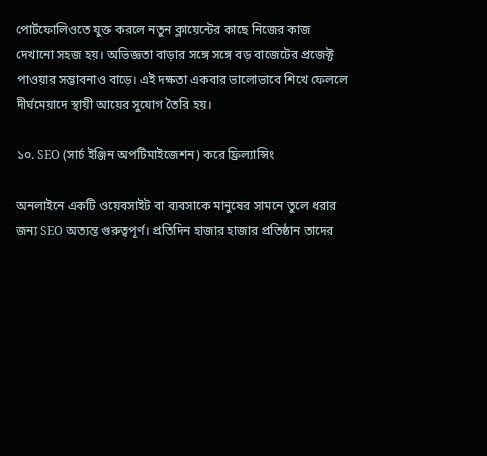পোর্টফোলিওতে যুক্ত করলে নতুন ক্লায়েন্টের কাছে নিজের কাজ দেখানো সহজ হয়। অভিজ্ঞতা বাড়ার সঙ্গে সঙ্গে বড় বাজেটের প্রজেক্ট পাওয়ার সম্ভাবনাও বাড়ে। এই দক্ষতা একবার ভালোভাবে শিখে ফেললে দীর্ঘমেয়াদে স্থায়ী আয়ের সুযোগ তৈরি হয়।

১০. SEO (সার্চ ইঞ্জিন অপটিমাইজেশন) করে ফ্রিল্যান্সিং

অনলাইনে একটি ওয়েবসাইট বা ব্যবসাকে মানুষের সামনে তুলে ধরার জন্য SEO অত্যন্ত গুরুত্বপূর্ণ। প্রতিদিন হাজার হাজার প্রতিষ্ঠান তাদের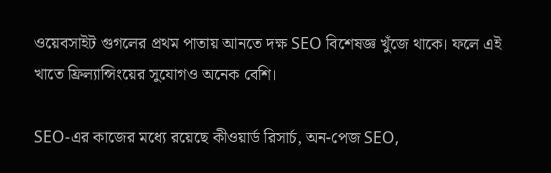ওয়েবসাইট গুগলের প্রথম পাতায় আনতে দক্ষ SEO বিশেষজ্ঞ খুঁজে থাকে। ফলে এই খাতে ফ্রিল্যান্সিংয়ের সুযোগও অনেক বেশি।

SEO-এর কাজের মধ্যে রয়েছে কীওয়ার্ড রিসার্চ, অন-পেজ SEO,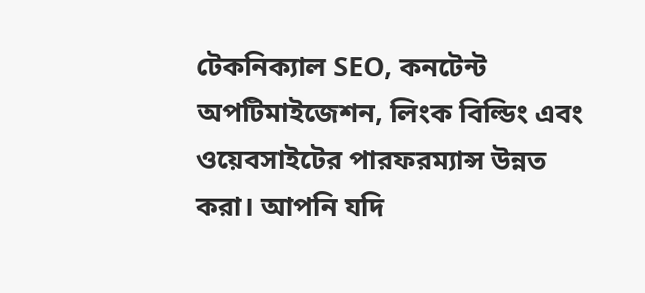টেকনিক্যাল SEO, কনটেন্ট অপটিমাইজেশন, লিংক বিল্ডিং এবং ওয়েবসাইটের পারফরম্যান্স উন্নত করা। আপনি যদি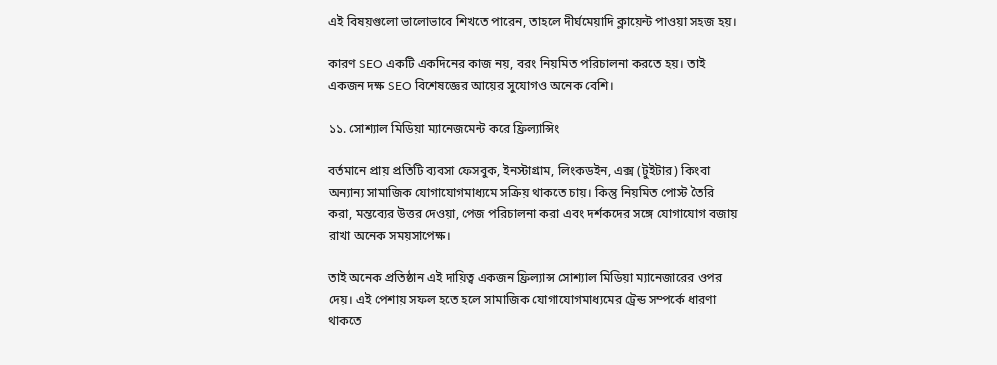এই বিষয়গুলো ভালোভাবে শিখতে পারেন, তাহলে দীর্ঘমেয়াদি ক্লায়েন্ট পাওয়া সহজ হয়।

কারণ SEO একটি একদিনের কাজ নয়, বরং নিয়মিত পরিচালনা করতে হয়। তাই একজন দক্ষ SEO বিশেষজ্ঞের আয়ের সুযোগও অনেক বেশি।

১১. সোশ্যাল মিডিয়া ম্যানেজমেন্ট করে ফ্রিল্যান্সিং

বর্তমানে প্রায় প্রতিটি ব্যবসা ফেসবুক, ইনস্টাগ্রাম, লিংকডইন, এক্স (টুইটার) কিংবা অন্যান্য সামাজিক যোগাযোগমাধ্যমে সক্রিয় থাকতে চায়। কিন্তু নিয়মিত পোস্ট তৈরি করা, মন্তব্যের উত্তর দেওয়া, পেজ পরিচালনা করা এবং দর্শকদের সঙ্গে যোগাযোগ বজায় রাখা অনেক সময়সাপেক্ষ।

তাই অনেক প্রতিষ্ঠান এই দায়িত্ব একজন ফ্রিল্যান্স সোশ্যাল মিডিয়া ম্যানেজারের ওপর দেয়। এই পেশায় সফল হতে হলে সামাজিক যোগাযোগমাধ্যমের ট্রেন্ড সম্পর্কে ধারণা থাকতে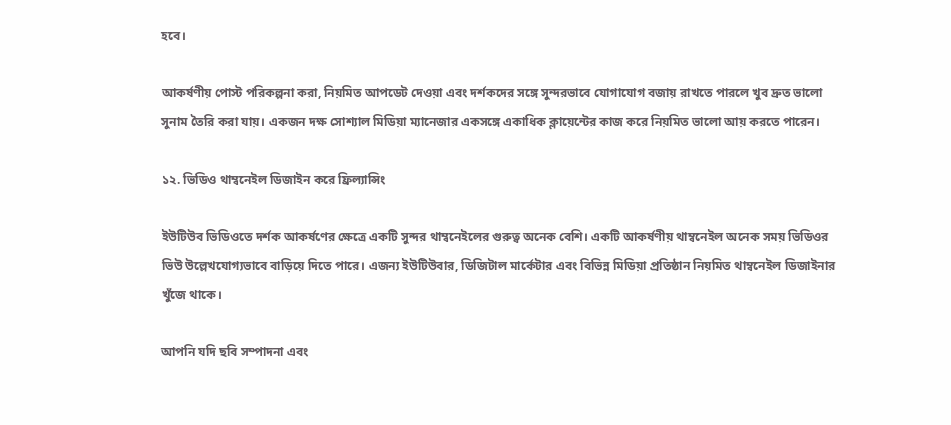হবে।

আকর্ষণীয় পোস্ট পরিকল্পনা করা, নিয়মিত আপডেট দেওয়া এবং দর্শকদের সঙ্গে সুন্দরভাবে যোগাযোগ বজায় রাখতে পারলে খুব দ্রুত ভালো সুনাম তৈরি করা যায়। একজন দক্ষ সোশ্যাল মিডিয়া ম্যানেজার একসঙ্গে একাধিক ক্লায়েন্টের কাজ করে নিয়মিত ভালো আয় করতে পারেন।

১২. ভিডিও থাম্বনেইল ডিজাইন করে ফ্রিল্যান্সিং

ইউটিউব ভিডিওতে দর্শক আকর্ষণের ক্ষেত্রে একটি সুন্দর থাম্বনেইলের গুরুত্ব অনেক বেশি। একটি আকর্ষণীয় থাম্বনেইল অনেক সময় ভিডিওর ভিউ উল্লেখযোগ্যভাবে বাড়িয়ে দিতে পারে। এজন্য ইউটিউবার, ডিজিটাল মার্কেটার এবং বিভিন্ন মিডিয়া প্রতিষ্ঠান নিয়মিত থাম্বনেইল ডিজাইনার খুঁজে থাকে।

আপনি যদি ছবি সম্পাদনা এবং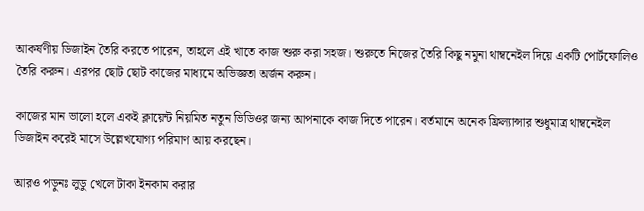আকর্ষণীয় ডিজাইন তৈরি করতে পারেন, তাহলে এই খাতে কাজ শুরু করা সহজ। শুরুতে নিজের তৈরি কিছু নমুনা থাম্বনেইল দিয়ে একটি পোর্টফোলিও তৈরি করুন। এরপর ছোট ছোট কাজের মাধ্যমে অভিজ্ঞতা অর্জন করুন।

কাজের মান ভালো হলে একই ক্লায়েন্ট নিয়মিত নতুন ভিডিওর জন্য আপনাকে কাজ দিতে পারেন। বর্তমানে অনেক ফ্রিল্যান্সার শুধুমাত্র থাম্বনেইল ডিজাইন করেই মাসে উল্লেখযোগ্য পরিমাণ আয় করছেন।

আরও পড়ুনঃ লুডু খেলে টাকা ইনকাম করার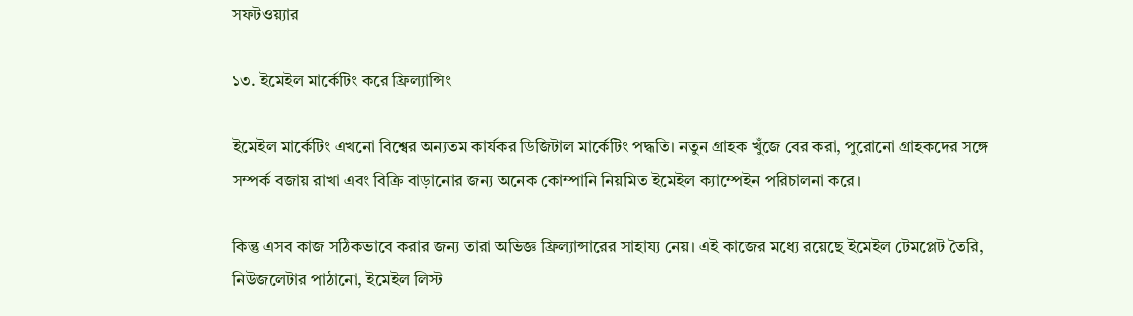সফটওয়্যার

১৩. ইমেইল মার্কেটিং করে ফ্রিল্যান্সিং

ইমেইল মার্কেটিং এখনো বিশ্বের অন্যতম কার্যকর ডিজিটাল মার্কেটিং পদ্ধতি। নতুন গ্রাহক খুঁজে বের করা, পুরোনো গ্রাহকদের সঙ্গে সম্পর্ক বজায় রাখা এবং বিক্রি বাড়ানোর জন্য অনেক কোম্পানি নিয়মিত ইমেইল ক্যাম্পেইন পরিচালনা করে।

কিন্তু এসব কাজ সঠিকভাবে করার জন্য তারা অভিজ্ঞ ফ্রিল্যান্সারের সাহায্য নেয়। এই কাজের মধ্যে রয়েছে ইমেইল টেমপ্লেট তৈরি, নিউজলেটার পাঠানো, ইমেইল লিস্ট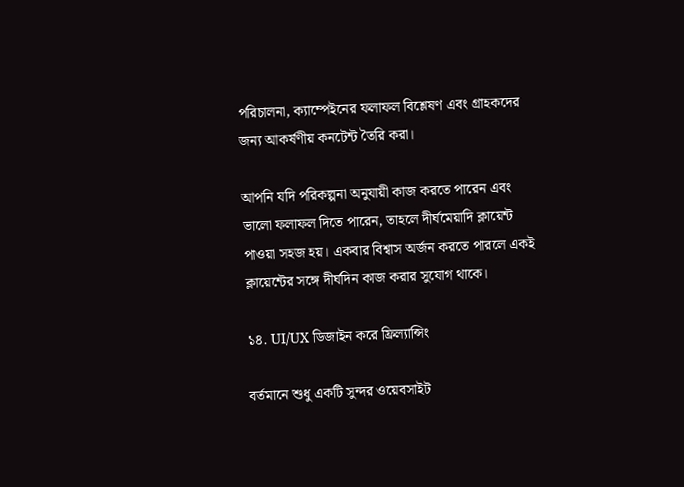পরিচালনা, ক্যাম্পেইনের ফলাফল বিশ্লেষণ এবং গ্রাহকদের জন্য আকর্ষণীয় কনটেন্ট তৈরি করা।

আপনি যদি পরিকল্পনা অনুযায়ী কাজ করতে পারেন এবং ভালো ফলাফল দিতে পারেন, তাহলে দীর্ঘমেয়াদি ক্লায়েন্ট পাওয়া সহজ হয়। একবার বিশ্বাস অর্জন করতে পারলে একই ক্লায়েন্টের সঙ্গে দীর্ঘদিন কাজ করার সুযোগ থাকে।

১৪. UI/UX ডিজাইন করে ফ্রিল্যান্সিং

বর্তমানে শুধু একটি সুন্দর ওয়েবসাইট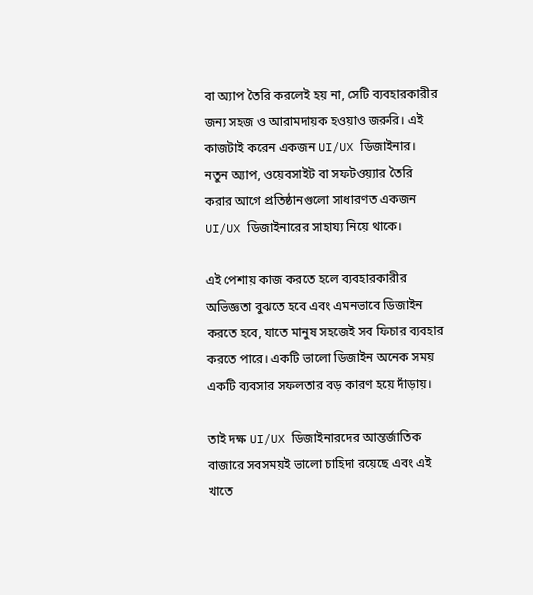বা অ্যাপ তৈরি করলেই হয় না, সেটি ব্যবহারকারীর জন্য সহজ ও আরামদায়ক হওয়াও জরুরি। এই কাজটাই করেন একজন UI/UX ডিজাইনার। নতুন অ্যাপ, ওয়েবসাইট বা সফটওয়্যার তৈরি করার আগে প্রতিষ্ঠানগুলো সাধারণত একজন UI/UX ডিজাইনারের সাহায্য নিয়ে থাকে।

এই পেশায় কাজ করতে হলে ব্যবহারকারীর অভিজ্ঞতা বুঝতে হবে এবং এমনভাবে ডিজাইন করতে হবে, যাতে মানুষ সহজেই সব ফিচার ব্যবহার করতে পারে। একটি ভালো ডিজাইন অনেক সময় একটি ব্যবসার সফলতার বড় কারণ হয়ে দাঁড়ায়।

তাই দক্ষ UI/UX ডিজাইনারদের আন্তর্জাতিক বাজারে সবসময়ই ভালো চাহিদা রয়েছে এবং এই খাতে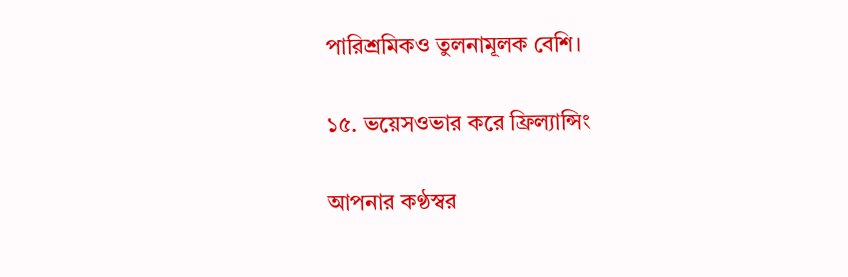পারিশ্রমিকও তুলনামূলক বেশি।

১৫. ভয়েসওভার করে ফ্রিল্যান্সিং

আপনার কণ্ঠস্বর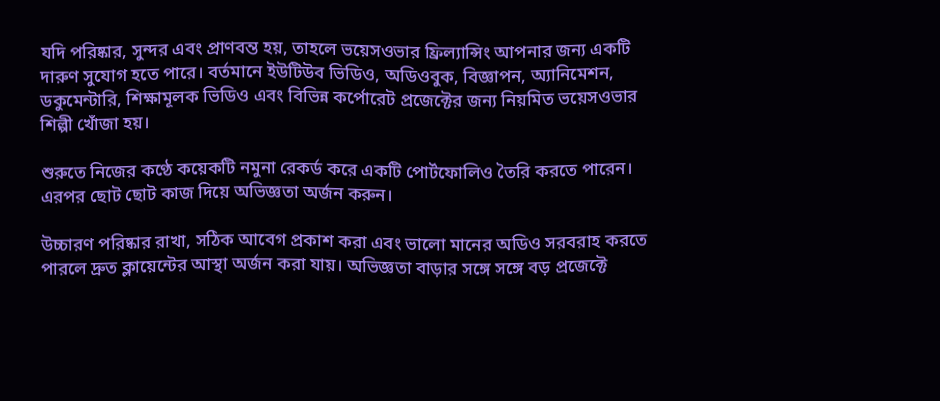যদি পরিষ্কার, সুন্দর এবং প্রাণবন্ত হয়, তাহলে ভয়েসওভার ফ্রিল্যান্সিং আপনার জন্য একটি দারুণ সুযোগ হতে পারে। বর্তমানে ইউটিউব ভিডিও, অডিওবুক, বিজ্ঞাপন, অ্যানিমেশন, ডকুমেন্টারি, শিক্ষামূলক ভিডিও এবং বিভিন্ন কর্পোরেট প্রজেক্টের জন্য নিয়মিত ভয়েসওভার শিল্পী খোঁজা হয়।

শুরুতে নিজের কণ্ঠে কয়েকটি নমুনা রেকর্ড করে একটি পোর্টফোলিও তৈরি করতে পারেন। এরপর ছোট ছোট কাজ দিয়ে অভিজ্ঞতা অর্জন করুন।

উচ্চারণ পরিষ্কার রাখা, সঠিক আবেগ প্রকাশ করা এবং ভালো মানের অডিও সরবরাহ করতে পারলে দ্রুত ক্লায়েন্টের আস্থা অর্জন করা যায়। অভিজ্ঞতা বাড়ার সঙ্গে সঙ্গে বড় প্রজেক্টে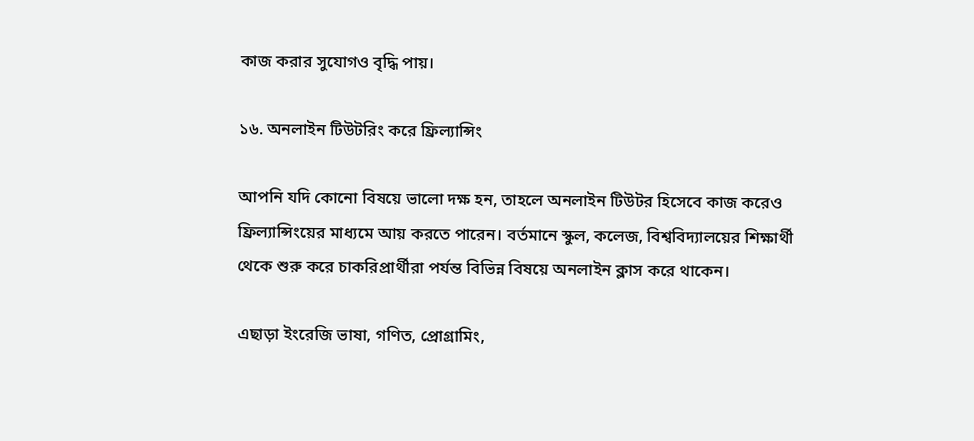কাজ করার সুযোগও বৃদ্ধি পায়।

১৬. অনলাইন টিউটরিং করে ফ্রিল্যান্সিং

আপনি যদি কোনো বিষয়ে ভালো দক্ষ হন, তাহলে অনলাইন টিউটর হিসেবে কাজ করেও ফ্রিল্যান্সিংয়ের মাধ্যমে আয় করতে পারেন। বর্তমানে স্কুল, কলেজ, বিশ্ববিদ্যালয়ের শিক্ষার্থী থেকে শুরু করে চাকরিপ্রার্থীরা পর্যন্ত বিভিন্ন বিষয়ে অনলাইন ক্লাস করে থাকেন।

এছাড়া ইংরেজি ভাষা, গণিত, প্রোগ্রামিং,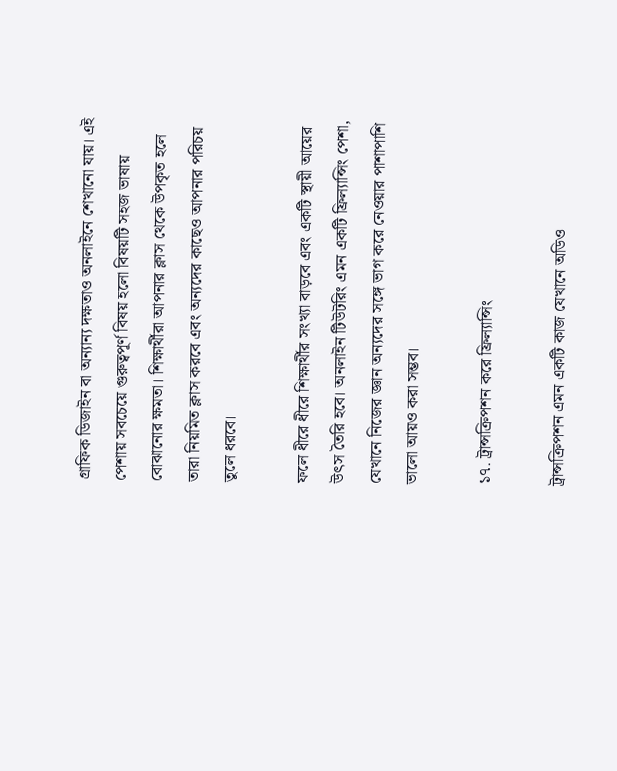গ্রাফিক ডিজাইন বা অন্যান্য দক্ষতাও অনলাইনে শেখানো যায়। এই পেশায় সবচেয়ে গুরুত্বপূর্ণ বিষয় হলো বিষয়টি সহজ ভাষায় বোঝানোর ক্ষমতা। শিক্ষার্থীরা আপনার ক্লাস থেকে উপকৃত হলে তারা নিয়মিত ক্লাস করবে এবং অন্যদের কাছেও আপনার পরিচয় তুলে ধরবে।

ফলে ধীরে ধীরে শিক্ষার্থীর সংখ্যা বাড়বে এবং একটি স্থায়ী আয়ের উৎস তৈরি হবে। অনলাইন টিউটরিং এমন একটি ফ্রিল্যান্সিং পেশা, যেখানে নিজের জ্ঞান অন্যদের সঙ্গে ভাগ করে নেওয়ার পাশাপাশি ভালো আয়ও করা সম্ভব।

১৭. ট্রান্সক্রিপশন করে ফ্রিল্যান্সিং

ট্রান্সক্রিপশন এমন একটি কাজ যেখানে অডিও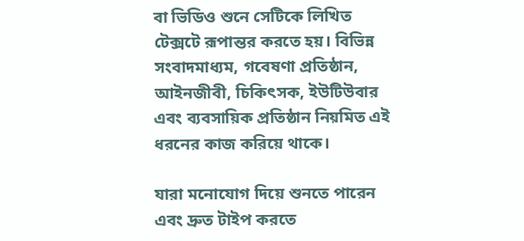বা ভিডিও শুনে সেটিকে লিখিত টেক্সটে রূপান্তর করতে হয়। বিভিন্ন সংবাদমাধ্যম, গবেষণা প্রতিষ্ঠান, আইনজীবী, চিকিৎসক, ইউটিউবার এবং ব্যবসায়িক প্রতিষ্ঠান নিয়মিত এই ধরনের কাজ করিয়ে থাকে।

যারা মনোযোগ দিয়ে শুনতে পারেন এবং দ্রুত টাইপ করতে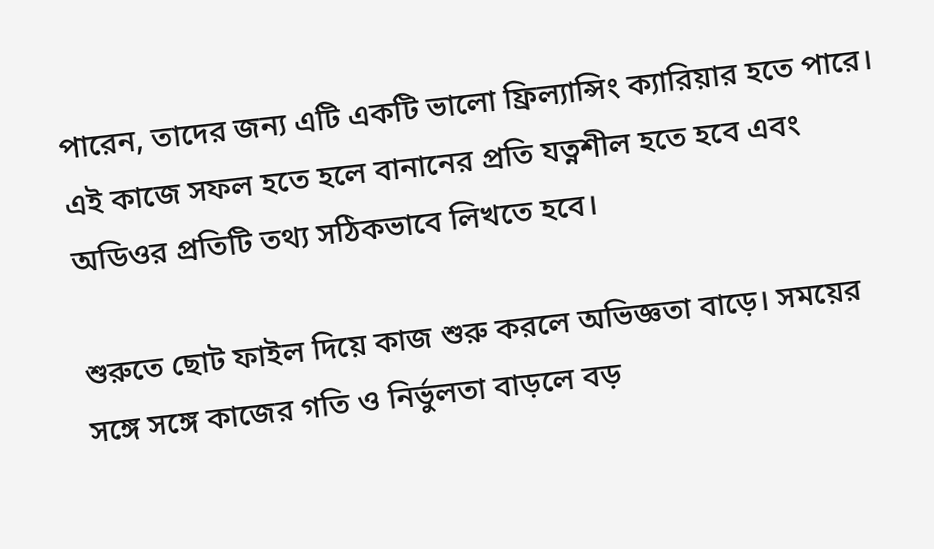পারেন, তাদের জন্য এটি একটি ভালো ফ্রিল্যান্সিং ক্যারিয়ার হতে পারে। এই কাজে সফল হতে হলে বানানের প্রতি যত্নশীল হতে হবে এবং অডিওর প্রতিটি তথ্য সঠিকভাবে লিখতে হবে।

শুরুতে ছোট ফাইল দিয়ে কাজ শুরু করলে অভিজ্ঞতা বাড়ে। সময়ের সঙ্গে সঙ্গে কাজের গতি ও নির্ভুলতা বাড়লে বড়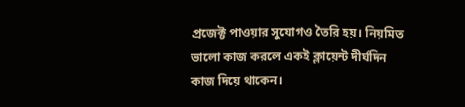প্রজেক্ট পাওয়ার সুযোগও তৈরি হয়। নিয়মিত ভালো কাজ করলে একই ক্লায়েন্ট দীর্ঘদিন কাজ দিয়ে থাকেন।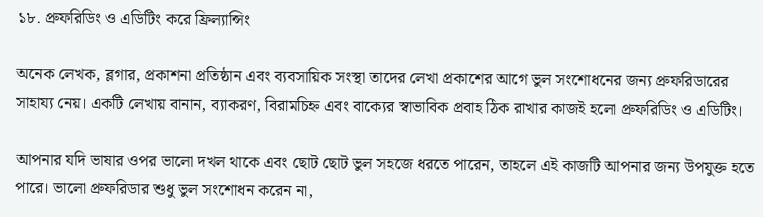১৮. প্রুফরিডিং ও এডিটিং করে ফ্রিল্যান্সিং

অনেক লেখক, ব্লগার, প্রকাশনা প্রতিষ্ঠান এবং ব্যবসায়িক সংস্থা তাদের লেখা প্রকাশের আগে ভুল সংশোধনের জন্য প্রুফরিডারের সাহায্য নেয়। একটি লেখায় বানান, ব্যাকরণ, বিরামচিহ্ন এবং বাক্যের স্বাভাবিক প্রবাহ ঠিক রাখার কাজই হলো প্রুফরিডিং ও এডিটিং।

আপনার যদি ভাষার ওপর ভালো দখল থাকে এবং ছোট ছোট ভুল সহজে ধরতে পারেন, তাহলে এই কাজটি আপনার জন্য উপযুক্ত হতে পারে। ভালো প্রুফরিডার শুধু ভুল সংশোধন করেন না,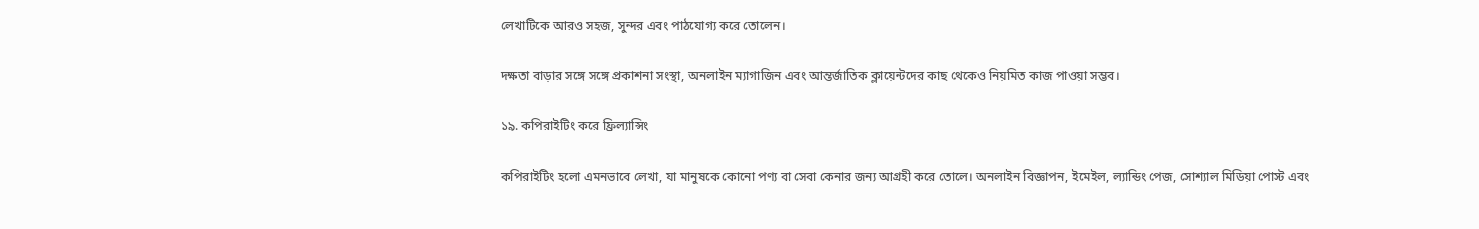লেখাটিকে আরও সহজ, সুন্দর এবং পাঠযোগ্য করে তোলেন।

দক্ষতা বাড়ার সঙ্গে সঙ্গে প্রকাশনা সংস্থা, অনলাইন ম্যাগাজিন এবং আন্তর্জাতিক ক্লায়েন্টদের কাছ থেকেও নিয়মিত কাজ পাওয়া সম্ভব।

১৯. কপিরাইটিং করে ফ্রিল্যান্সিং

কপিরাইটিং হলো এমনভাবে লেখা, যা মানুষকে কোনো পণ্য বা সেবা কেনার জন্য আগ্রহী করে তোলে। অনলাইন বিজ্ঞাপন, ইমেইল, ল্যান্ডিং পেজ, সোশ্যাল মিডিয়া পোস্ট এবং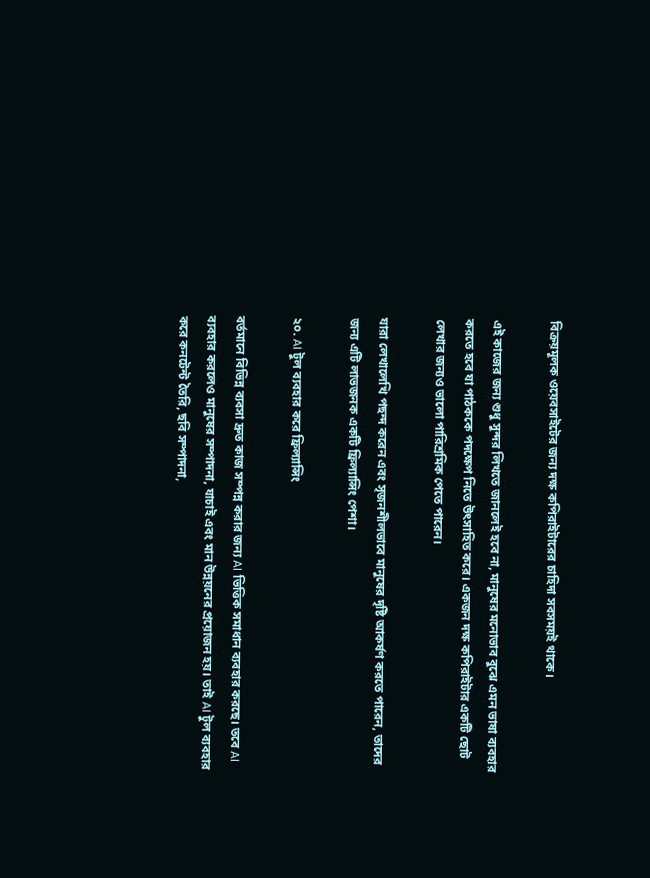বিক্রয়মূলক ওয়েবসাইটের জন্য দক্ষ কপিরাইটারের চাহিদা সবসময়ই থাকে।

এই কাজের জন্য শুধু সুন্দর লিখতে জানলেই হবে না, মানুষের মনোভাব বুঝে এমন ভাষা ব্যবহার করতে হবে যা পাঠককে পদক্ষেপ নিতে উৎসাহিত করে। একজন দক্ষ কপিরাইটার একটি ছোট লেখার জন্যও ভালো পারিশ্রমিক পেতে পারেন।

যারা লেখালেখি পছন্দ করেন এবং সৃজনশীলভাবে মানুষের দৃষ্টি আকর্ষণ করতে পারেন, তাদের জন্য এটি লাভজনক একটি ফ্রিল্যান্সিং পেশা।

২০. AI টুল ব্যবহার করে ফ্রিল্যান্সিং

বর্তমানে বিভিন্ন ব্যবসা দ্রুত কাজ সম্পন্ন করার জন্য AI ভিত্তিক সমাধান ব্যবহার করছে। তবে AI ব্যবহার করলেও মানুষের সম্পাদনা, যাচাই এবং মান উন্নয়নের প্রয়োজন হয়। তাই AI টুল ব্যবহার করে কনটেন্ট তৈরি, ছবি সম্পাদনা,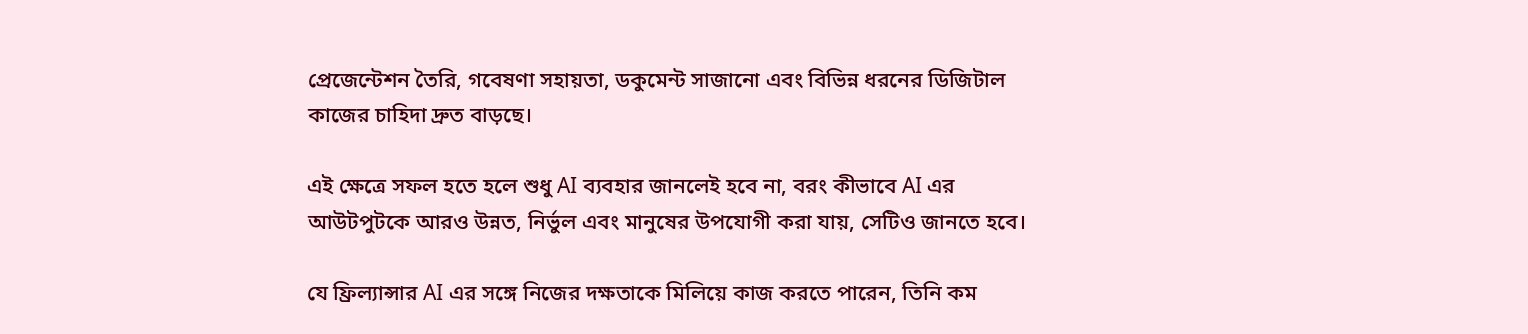প্রেজেন্টেশন তৈরি, গবেষণা সহায়তা, ডকুমেন্ট সাজানো এবং বিভিন্ন ধরনের ডিজিটাল কাজের চাহিদা দ্রুত বাড়ছে।

এই ক্ষেত্রে সফল হতে হলে শুধু AI ব্যবহার জানলেই হবে না, বরং কীভাবে AI এর আউটপুটকে আরও উন্নত, নির্ভুল এবং মানুষের উপযোগী করা যায়, সেটিও জানতে হবে।

যে ফ্রিল্যান্সার AI এর সঙ্গে নিজের দক্ষতাকে মিলিয়ে কাজ করতে পারেন, তিনি কম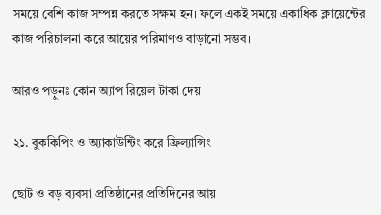সময়ে বেশি কাজ সম্পন্ন করতে সক্ষম হন। ফলে একই সময়ে একাধিক ক্লায়েন্টের কাজ পরিচালনা করে আয়ের পরিমাণও বাড়ানো সম্ভব।

আরও পড়ুনঃ কোন অ্যাপ রিয়েল টাকা দেয়

২১. বুককিপিং ও অ্যাকাউন্টিং করে ফ্রিল্যান্সিং

ছোট ও বড় ব্যবসা প্রতিষ্ঠানের প্রতিদিনের আয়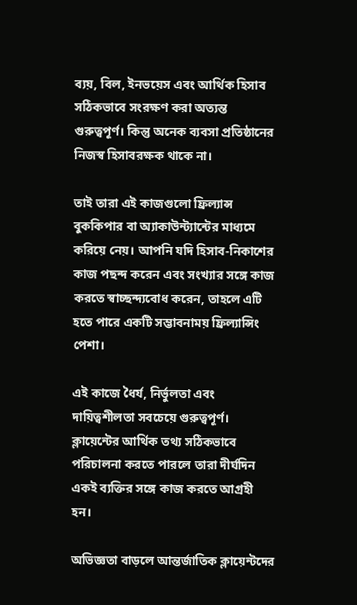ব্যয়, বিল, ইনভয়েস এবং আর্থিক হিসাব সঠিকভাবে সংরক্ষণ করা অত্যন্ত গুরুত্বপূর্ণ। কিন্তু অনেক ব্যবসা প্রতিষ্ঠানের নিজস্ব হিসাবরক্ষক থাকে না।

তাই তারা এই কাজগুলো ফ্রিল্যান্স বুককিপার বা অ্যাকাউন্ট্যান্টের মাধ্যমে করিয়ে নেয়। আপনি যদি হিসাব-নিকাশের কাজ পছন্দ করেন এবং সংখ্যার সঙ্গে কাজ করতে স্বাচ্ছন্দ্যবোধ করেন, তাহলে এটি হতে পারে একটি সম্ভাবনাময় ফ্রিল্যান্সিং পেশা।

এই কাজে ধৈর্য, নির্ভুলতা এবং দায়িত্বশীলতা সবচেয়ে গুরুত্বপূর্ণ। ক্লায়েন্টের আর্থিক তথ্য সঠিকভাবে পরিচালনা করতে পারলে তারা দীর্ঘদিন একই ব্যক্তির সঙ্গে কাজ করতে আগ্রহী হন।

অভিজ্ঞতা বাড়লে আন্তর্জাতিক ক্লায়েন্টদের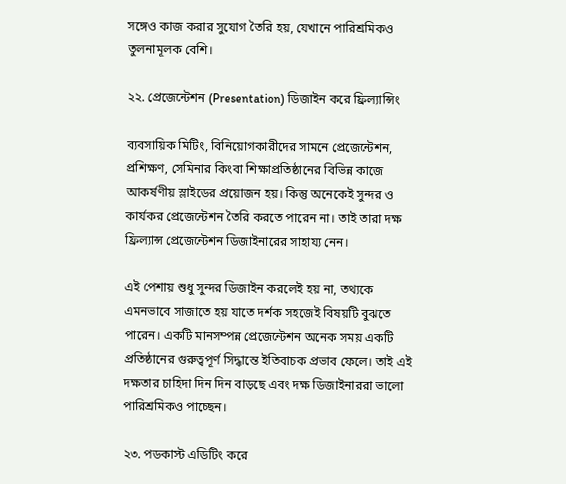সঙ্গেও কাজ করার সুযোগ তৈরি হয়, যেখানে পারিশ্রমিকও তুলনামূলক বেশি।

২২. প্রেজেন্টেশন (Presentation) ডিজাইন করে ফ্রিল্যান্সিং

ব্যবসায়িক মিটিং, বিনিয়োগকারীদের সামনে প্রেজেন্টেশন, প্রশিক্ষণ, সেমিনার কিংবা শিক্ষাপ্রতিষ্ঠানের বিভিন্ন কাজে আকর্ষণীয় স্লাইডের প্রয়োজন হয়। কিন্তু অনেকেই সুন্দর ও কার্যকর প্রেজেন্টেশন তৈরি করতে পারেন না। তাই তারা দক্ষ ফ্রিল্যান্স প্রেজেন্টেশন ডিজাইনারের সাহায্য নেন।

এই পেশায় শুধু সুন্দর ডিজাইন করলেই হয় না, তথ্যকে এমনভাবে সাজাতে হয় যাতে দর্শক সহজেই বিষয়টি বুঝতে পারেন। একটি মানসম্পন্ন প্রেজেন্টেশন অনেক সময় একটি প্রতিষ্ঠানের গুরুত্বপূর্ণ সিদ্ধান্তে ইতিবাচক প্রভাব ফেলে। তাই এই দক্ষতার চাহিদা দিন দিন বাড়ছে এবং দক্ষ ডিজাইনাররা ভালো পারিশ্রমিকও পাচ্ছেন।

২৩. পডকাস্ট এডিটিং করে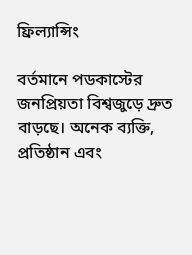ফ্রিল্যান্সিং

বর্তমানে পডকাস্টের জনপ্রিয়তা বিশ্বজুড়ে দ্রুত বাড়ছে। অনেক ব্যক্তি, প্রতিষ্ঠান এবং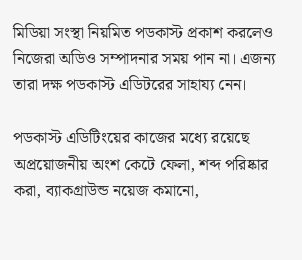মিডিয়া সংস্থা নিয়মিত পডকাস্ট প্রকাশ করলেও নিজেরা অডিও সম্পাদনার সময় পান না। এজন্য তারা দক্ষ পডকাস্ট এডিটরের সাহায্য নেন।

পডকাস্ট এডিটিংয়ের কাজের মধ্যে রয়েছে অপ্রয়োজনীয় অংশ কেটে ফেলা, শব্দ পরিষ্কার করা, ব্যাকগ্রাউন্ড নয়েজ কমানো,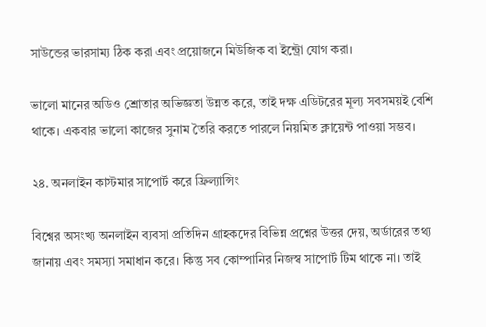সাউন্ডের ভারসাম্য ঠিক করা এবং প্রয়োজনে মিউজিক বা ইন্ট্রো যোগ করা।

ভালো মানের অডিও শ্রোতার অভিজ্ঞতা উন্নত করে, তাই দক্ষ এডিটরের মূল্য সবসময়ই বেশি থাকে। একবার ভালো কাজের সুনাম তৈরি করতে পারলে নিয়মিত ক্লায়েন্ট পাওয়া সম্ভব।

২৪. অনলাইন কাস্টমার সাপোর্ট করে ফ্রিল্যান্সিং

বিশ্বের অসংখ্য অনলাইন ব্যবসা প্রতিদিন গ্রাহকদের বিভিন্ন প্রশ্নের উত্তর দেয়, অর্ডারের তথ্য জানায় এবং সমস্যা সমাধান করে। কিন্তু সব কোম্পানির নিজস্ব সাপোর্ট টিম থাকে না। তাই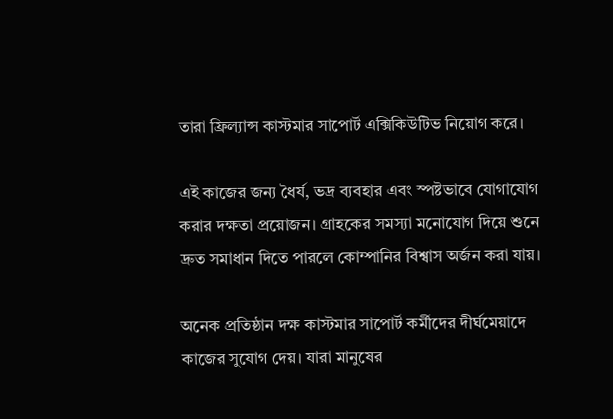তারা ফ্রিল্যান্স কাস্টমার সাপোর্ট এক্সিকিউটিভ নিয়োগ করে।

এই কাজের জন্য ধৈর্য, ভদ্র ব্যবহার এবং স্পষ্টভাবে যোগাযোগ করার দক্ষতা প্রয়োজন। গ্রাহকের সমস্যা মনোযোগ দিয়ে শুনে দ্রুত সমাধান দিতে পারলে কোম্পানির বিশ্বাস অর্জন করা যায়।

অনেক প্রতিষ্ঠান দক্ষ কাস্টমার সাপোর্ট কর্মীদের দীর্ঘমেয়াদে কাজের সুযোগ দেয়। যারা মানুষের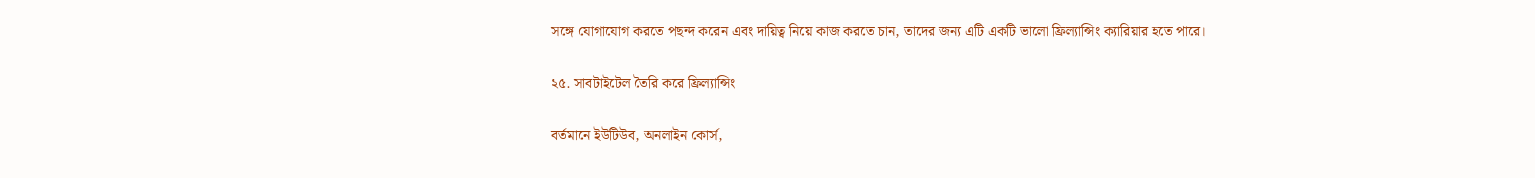সঙ্গে যোগাযোগ করতে পছন্দ করেন এবং দায়িত্ব নিয়ে কাজ করতে চান, তাদের জন্য এটি একটি ভালো ফ্রিল্যান্সিং ক্যারিয়ার হতে পারে।

২৫. সাবটাইটেল তৈরি করে ফ্রিল্যান্সিং

বর্তমানে ইউটিউব, অনলাইন কোর্স,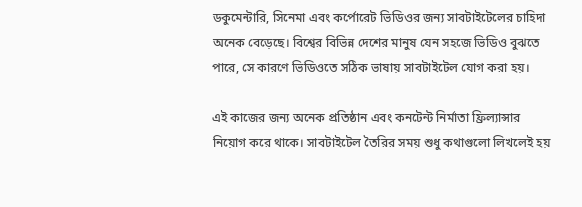ডকুমেন্টারি, সিনেমা এবং কর্পোরেট ভিডিওর জন্য সাবটাইটেলের চাহিদা অনেক বেড়েছে। বিশ্বের বিভিন্ন দেশের মানুষ যেন সহজে ভিডিও বুঝতে পারে, সে কারণে ভিডিওতে সঠিক ভাষায় সাবটাইটেল যোগ করা হয়।

এই কাজের জন্য অনেক প্রতিষ্ঠান এবং কনটেন্ট নির্মাতা ফ্রিল্যান্সার নিয়োগ করে থাকে। সাবটাইটেল তৈরির সময় শুধু কথাগুলো লিখলেই হয়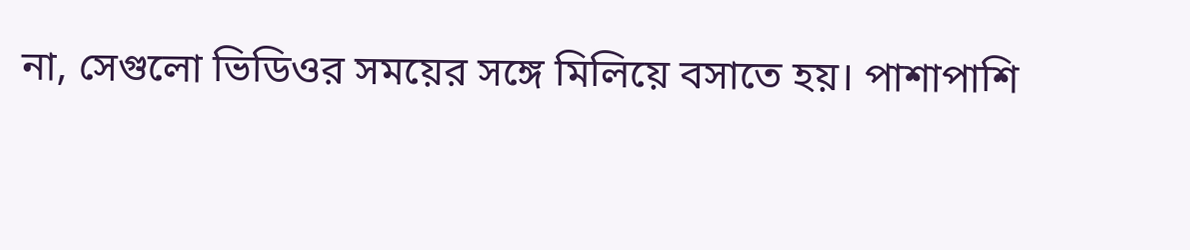না, সেগুলো ভিডিওর সময়ের সঙ্গে মিলিয়ে বসাতে হয়। পাশাপাশি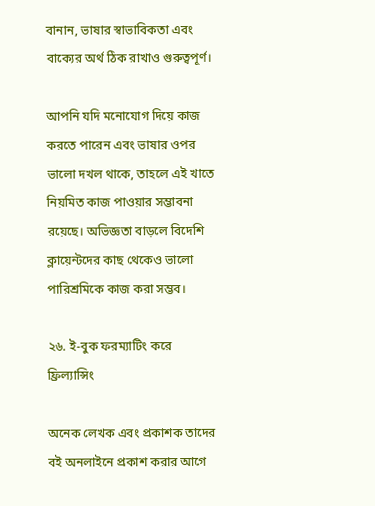বানান, ভাষার স্বাভাবিকতা এবং বাক্যের অর্থ ঠিক রাখাও গুরুত্বপূর্ণ।

আপনি যদি মনোযোগ দিয়ে কাজ করতে পারেন এবং ভাষার ওপর ভালো দখল থাকে, তাহলে এই খাতে নিয়মিত কাজ পাওয়ার সম্ভাবনা রয়েছে। অভিজ্ঞতা বাড়লে বিদেশি ক্লায়েন্টদের কাছ থেকেও ভালো পারিশ্রমিকে কাজ করা সম্ভব।

২৬. ই-বুক ফরম্যাটিং করে ফ্রিল্যান্সিং

অনেক লেখক এবং প্রকাশক তাদের বই অনলাইনে প্রকাশ করার আগে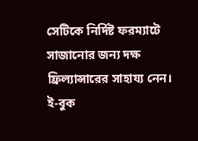সেটিকে নির্দিষ্ট ফরম্যাটে সাজানোর জন্য দক্ষ ফ্রিল্যান্সারের সাহায্য নেন। ই-বুক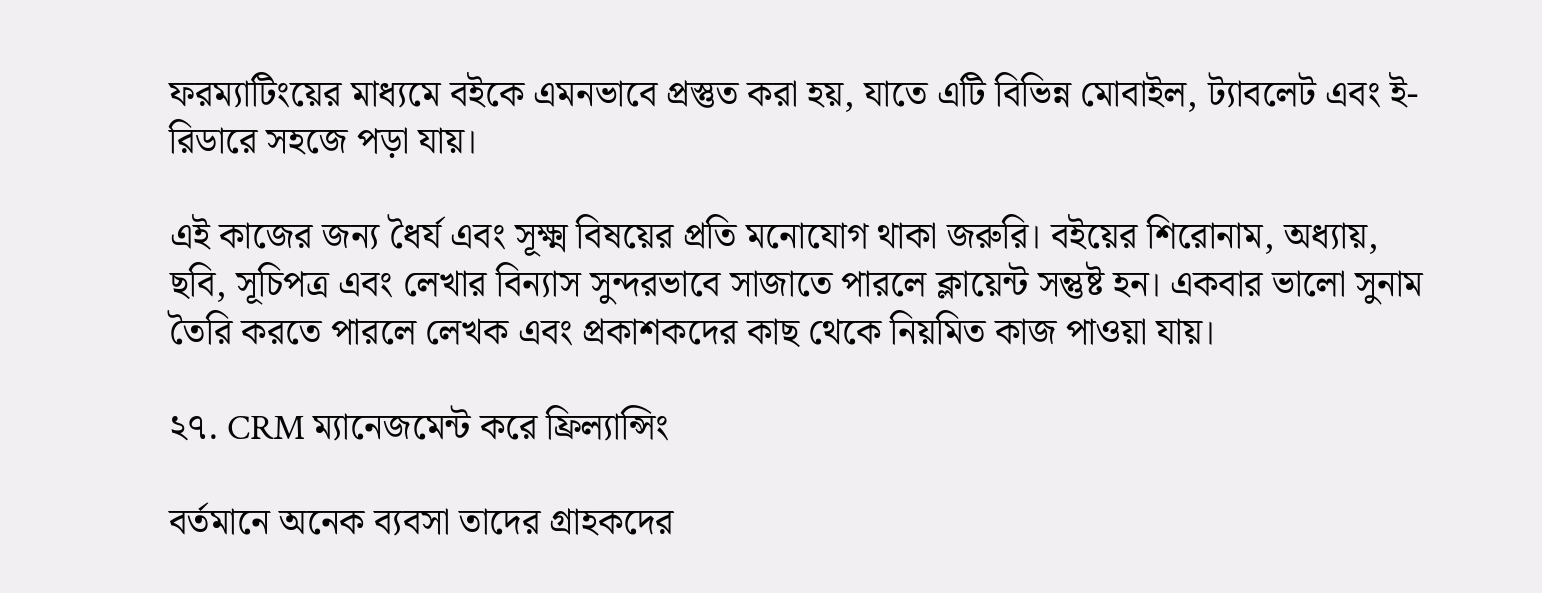ফরম্যাটিংয়ের মাধ্যমে বইকে এমনভাবে প্রস্তুত করা হয়, যাতে এটি বিভিন্ন মোবাইল, ট্যাবলেট এবং ই-রিডারে সহজে পড়া যায়।

এই কাজের জন্য ধৈর্য এবং সূক্ষ্ম বিষয়ের প্রতি মনোযোগ থাকা জরুরি। বইয়ের শিরোনাম, অধ্যায়, ছবি, সূচিপত্র এবং লেখার বিন্যাস সুন্দরভাবে সাজাতে পারলে ক্লায়েন্ট সন্তুষ্ট হন। একবার ভালো সুনাম তৈরি করতে পারলে লেখক এবং প্রকাশকদের কাছ থেকে নিয়মিত কাজ পাওয়া যায়।

২৭. CRM ম্যানেজমেন্ট করে ফ্রিল্যান্সিং

বর্তমানে অনেক ব্যবসা তাদের গ্রাহকদের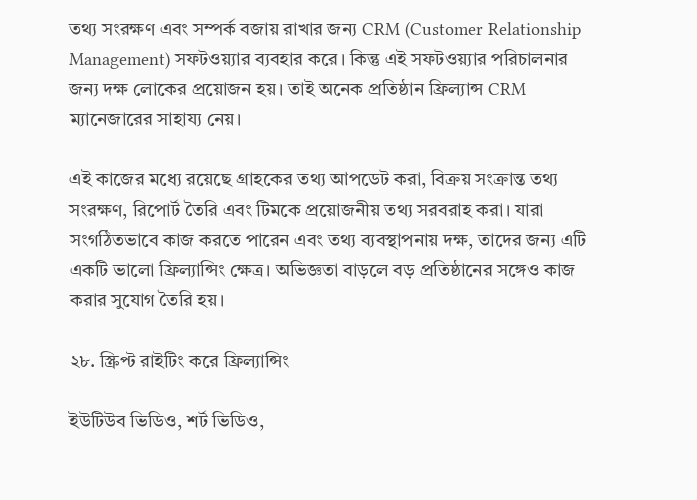তথ্য সংরক্ষণ এবং সম্পর্ক বজায় রাখার জন্য CRM (Customer Relationship Management) সফটওয়্যার ব্যবহার করে। কিন্তু এই সফটওয়্যার পরিচালনার জন্য দক্ষ লোকের প্রয়োজন হয়। তাই অনেক প্রতিষ্ঠান ফ্রিল্যান্স CRM ম্যানেজারের সাহায্য নেয়।

এই কাজের মধ্যে রয়েছে গ্রাহকের তথ্য আপডেট করা, বিক্রয় সংক্রান্ত তথ্য সংরক্ষণ, রিপোর্ট তৈরি এবং টিমকে প্রয়োজনীয় তথ্য সরবরাহ করা। যারা সংগঠিতভাবে কাজ করতে পারেন এবং তথ্য ব্যবস্থাপনায় দক্ষ, তাদের জন্য এটি একটি ভালো ফ্রিল্যান্সিং ক্ষেত্র। অভিজ্ঞতা বাড়লে বড় প্রতিষ্ঠানের সঙ্গেও কাজ করার সুযোগ তৈরি হয়।

২৮. স্ক্রিপ্ট রাইটিং করে ফ্রিল্যান্সিং

ইউটিউব ভিডিও, শর্ট ভিডিও,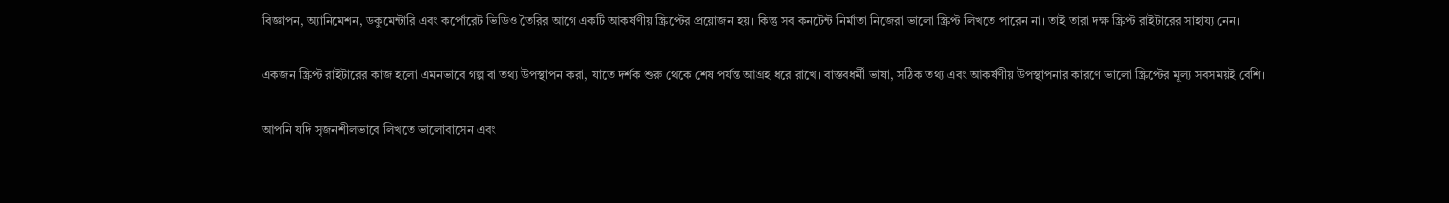বিজ্ঞাপন, অ্যানিমেশন, ডকুমেন্টারি এবং কর্পোরেট ভিডিও তৈরির আগে একটি আকর্ষণীয় স্ক্রিপ্টের প্রয়োজন হয়। কিন্তু সব কনটেন্ট নির্মাতা নিজেরা ভালো স্ক্রিপ্ট লিখতে পারেন না। তাই তারা দক্ষ স্ক্রিপ্ট রাইটারের সাহায্য নেন।

একজন স্ক্রিপ্ট রাইটারের কাজ হলো এমনভাবে গল্প বা তথ্য উপস্থাপন করা, যাতে দর্শক শুরু থেকে শেষ পর্যন্ত আগ্রহ ধরে রাখে। বাস্তবধর্মী ভাষা, সঠিক তথ্য এবং আকর্ষণীয় উপস্থাপনার কারণে ভালো স্ক্রিপ্টের মূল্য সবসময়ই বেশি।

আপনি যদি সৃজনশীলভাবে লিখতে ভালোবাসেন এবং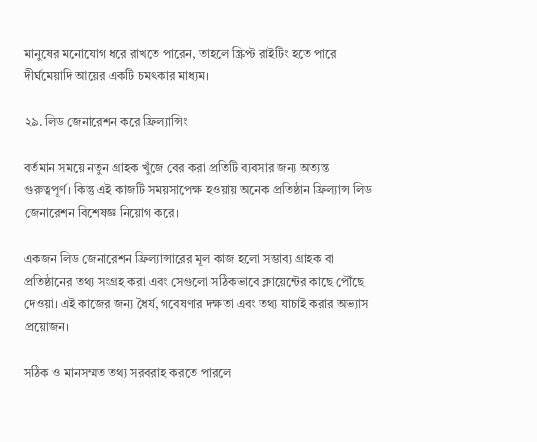মানুষের মনোযোগ ধরে রাখতে পারেন, তাহলে স্ক্রিপ্ট রাইটিং হতে পারে দীর্ঘমেয়াদি আয়ের একটি চমৎকার মাধ্যম।

২৯. লিড জেনারেশন করে ফ্রিল্যান্সিং

বর্তমান সময়ে নতুন গ্রাহক খুঁজে বের করা প্রতিটি ব্যবসার জন্য অত্যন্ত গুরুত্বপূর্ণ। কিন্তু এই কাজটি সময়সাপেক্ষ হওয়ায় অনেক প্রতিষ্ঠান ফ্রিল্যান্স লিড জেনারেশন বিশেষজ্ঞ নিয়োগ করে।

একজন লিড জেনারেশন ফ্রিল্যান্সারের মূল কাজ হলো সম্ভাব্য গ্রাহক বা প্রতিষ্ঠানের তথ্য সংগ্রহ করা এবং সেগুলো সঠিকভাবে ক্লায়েন্টের কাছে পৌঁছে দেওয়া। এই কাজের জন্য ধৈর্য, গবেষণার দক্ষতা এবং তথ্য যাচাই করার অভ্যাস প্রয়োজন।

সঠিক ও মানসম্মত তথ্য সরবরাহ করতে পারলে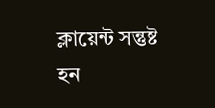ক্লায়েন্ট সন্তুষ্ট হন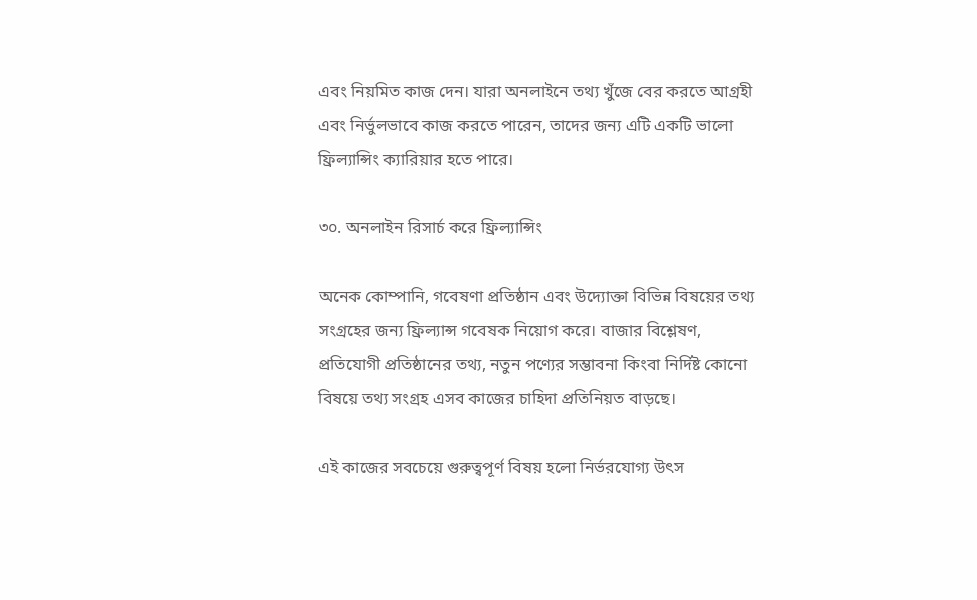এবং নিয়মিত কাজ দেন। যারা অনলাইনে তথ্য খুঁজে বের করতে আগ্রহী এবং নির্ভুলভাবে কাজ করতে পারেন, তাদের জন্য এটি একটি ভালো ফ্রিল্যান্সিং ক্যারিয়ার হতে পারে।

৩০. অনলাইন রিসার্চ করে ফ্রিল্যান্সিং

অনেক কোম্পানি, গবেষণা প্রতিষ্ঠান এবং উদ্যোক্তা বিভিন্ন বিষয়ের তথ্য সংগ্রহের জন্য ফ্রিল্যান্স গবেষক নিয়োগ করে। বাজার বিশ্লেষণ, প্রতিযোগী প্রতিষ্ঠানের তথ্য, নতুন পণ্যের সম্ভাবনা কিংবা নির্দিষ্ট কোনো বিষয়ে তথ্য সংগ্রহ এসব কাজের চাহিদা প্রতিনিয়ত বাড়ছে।

এই কাজের সবচেয়ে গুরুত্বপূর্ণ বিষয় হলো নির্ভরযোগ্য উৎস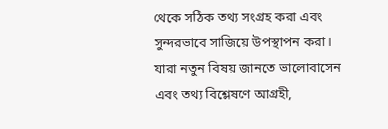থেকে সঠিক তথ্য সংগ্রহ করা এবং সুন্দরভাবে সাজিয়ে উপস্থাপন করা। যারা নতুন বিষয় জানতে ভালোবাসেন এবং তথ্য বিশ্লেষণে আগ্রহী,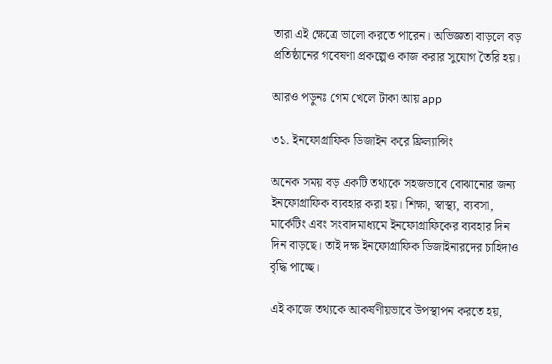তারা এই ক্ষেত্রে ভালো করতে পারেন। অভিজ্ঞতা বাড়লে বড় প্রতিষ্ঠানের গবেষণা প্রকল্পেও কাজ করার সুযোগ তৈরি হয়।

আরও পড়ুনঃ গেম খেলে টাকা আয় app

৩১. ইনফোগ্রাফিক ডিজাইন করে ফ্রিল্যান্সিং

অনেক সময় বড় একটি তথ্যকে সহজভাবে বোঝানোর জন্য ইনফোগ্রাফিক ব্যবহার করা হয়। শিক্ষা, স্বাস্থ্য, ব্যবসা, মার্কেটিং এবং সংবাদমাধ্যমে ইনফোগ্রাফিকের ব্যবহার দিন দিন বাড়ছে। তাই দক্ষ ইনফোগ্রাফিক ডিজাইনারদের চাহিদাও বৃদ্ধি পাচ্ছে।

এই কাজে তথ্যকে আকর্ষণীয়ভাবে উপস্থাপন করতে হয়,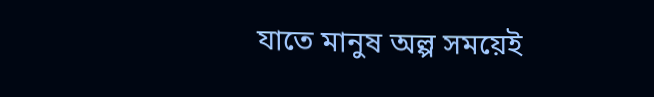যাতে মানুষ অল্প সময়েই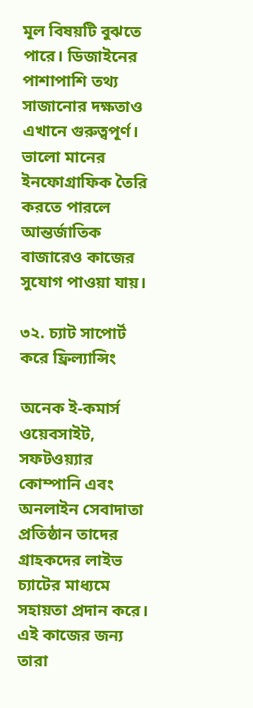মূল বিষয়টি বুঝতে পারে। ডিজাইনের পাশাপাশি তথ্য সাজানোর দক্ষতাও এখানে গুরুত্বপূর্ণ। ভালো মানের ইনফোগ্রাফিক তৈরি করতে পারলে আন্তর্জাতিক বাজারেও কাজের সুযোগ পাওয়া যায়।

৩২. চ্যাট সাপোর্ট করে ফ্রিল্যান্সিং

অনেক ই-কমার্স ওয়েবসাইট, সফটওয়্যার কোম্পানি এবং অনলাইন সেবাদাতা প্রতিষ্ঠান তাদের গ্রাহকদের লাইভ চ্যাটের মাধ্যমে সহায়তা প্রদান করে। এই কাজের জন্য তারা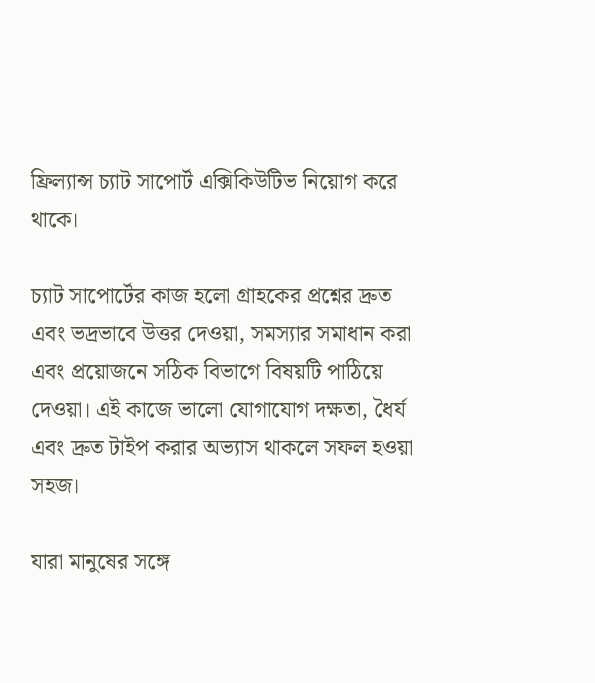ফ্রিল্যান্স চ্যাট সাপোর্ট এক্সিকিউটিভ নিয়োগ করে থাকে।

চ্যাট সাপোর্টের কাজ হলো গ্রাহকের প্রশ্নের দ্রুত এবং ভদ্রভাবে উত্তর দেওয়া, সমস্যার সমাধান করা এবং প্রয়োজনে সঠিক বিভাগে বিষয়টি পাঠিয়ে দেওয়া। এই কাজে ভালো যোগাযোগ দক্ষতা, ধৈর্য এবং দ্রুত টাইপ করার অভ্যাস থাকলে সফল হওয়া সহজ।

যারা মানুষের সঙ্গে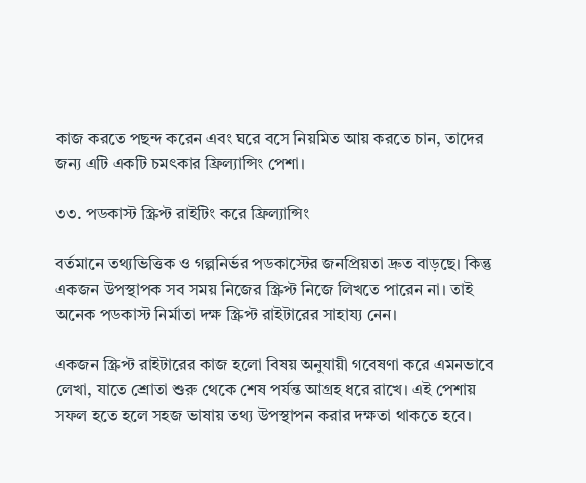কাজ করতে পছন্দ করেন এবং ঘরে বসে নিয়মিত আয় করতে চান, তাদের জন্য এটি একটি চমৎকার ফ্রিল্যান্সিং পেশা।

৩৩. পডকাস্ট স্ক্রিপ্ট রাইটিং করে ফ্রিল্যান্সিং

বর্তমানে তথ্যভিত্তিক ও গল্পনির্ভর পডকাস্টের জনপ্রিয়তা দ্রুত বাড়ছে। কিন্তু একজন উপস্থাপক সব সময় নিজের স্ক্রিপ্ট নিজে লিখতে পারেন না। তাই অনেক পডকাস্ট নির্মাতা দক্ষ স্ক্রিপ্ট রাইটারের সাহায্য নেন।

একজন স্ক্রিপ্ট রাইটারের কাজ হলো বিষয় অনুযায়ী গবেষণা করে এমনভাবে লেখা, যাতে শ্রোতা শুরু থেকে শেষ পর্যন্ত আগ্রহ ধরে রাখে। এই পেশায় সফল হতে হলে সহজ ভাষায় তথ্য উপস্থাপন করার দক্ষতা থাকতে হবে।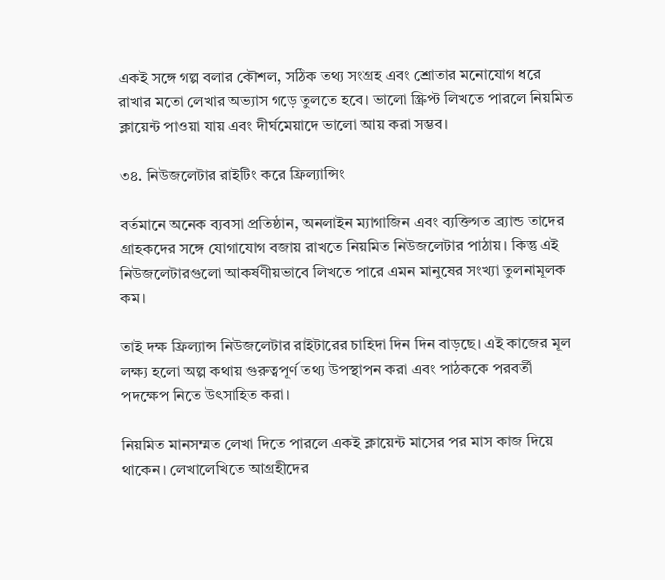একই সঙ্গে গল্প বলার কৌশল, সঠিক তথ্য সংগ্রহ এবং শ্রোতার মনোযোগ ধরে রাখার মতো লেখার অভ্যাস গড়ে তুলতে হবে। ভালো স্ক্রিপ্ট লিখতে পারলে নিয়মিত ক্লায়েন্ট পাওয়া যায় এবং দীর্ঘমেয়াদে ভালো আয় করা সম্ভব।

৩৪. নিউজলেটার রাইটিং করে ফ্রিল্যান্সিং

বর্তমানে অনেক ব্যবসা প্রতিষ্ঠান, অনলাইন ম্যাগাজিন এবং ব্যক্তিগত ব্র্যান্ড তাদের গ্রাহকদের সঙ্গে যোগাযোগ বজায় রাখতে নিয়মিত নিউজলেটার পাঠায়। কিন্তু এই নিউজলেটারগুলো আকর্ষণীয়ভাবে লিখতে পারে এমন মানুষের সংখ্যা তুলনামূলক কম।

তাই দক্ষ ফ্রিল্যান্স নিউজলেটার রাইটারের চাহিদা দিন দিন বাড়ছে। এই কাজের মূল লক্ষ্য হলো অল্প কথায় গুরুত্বপূর্ণ তথ্য উপস্থাপন করা এবং পাঠককে পরবর্তী পদক্ষেপ নিতে উৎসাহিত করা।

নিয়মিত মানসম্মত লেখা দিতে পারলে একই ক্লায়েন্ট মাসের পর মাস কাজ দিয়ে থাকেন। লেখালেখিতে আগ্রহীদের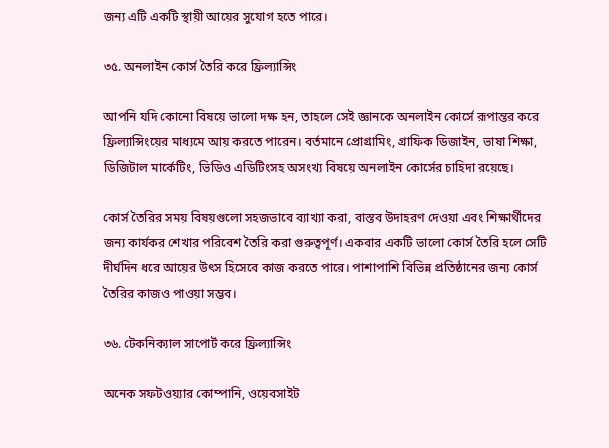জন্য এটি একটি স্থায়ী আয়ের সুযোগ হতে পারে।

৩৫. অনলাইন কোর্স তৈরি করে ফ্রিল্যান্সিং

আপনি যদি কোনো বিষয়ে ভালো দক্ষ হন, তাহলে সেই জ্ঞানকে অনলাইন কোর্সে রূপান্তর করে ফ্রিল্যান্সিংয়ের মাধ্যমে আয় করতে পারেন। বর্তমানে প্রোগ্রামিং, গ্রাফিক ডিজাইন, ভাষা শিক্ষা, ডিজিটাল মার্কেটিং, ভিডিও এডিটিংসহ অসংখ্য বিষয়ে অনলাইন কোর্সের চাহিদা রয়েছে।

কোর্স তৈরির সময় বিষয়গুলো সহজভাবে ব্যাখ্যা করা, বাস্তব উদাহরণ দেওয়া এবং শিক্ষার্থীদের জন্য কার্যকর শেখার পরিবেশ তৈরি করা গুরুত্বপূর্ণ। একবার একটি ভালো কোর্স তৈরি হলে সেটি দীর্ঘদিন ধরে আয়ের উৎস হিসেবে কাজ করতে পারে। পাশাপাশি বিভিন্ন প্রতিষ্ঠানের জন্য কোর্স তৈরির কাজও পাওয়া সম্ভব।

৩৬. টেকনিক্যাল সাপোর্ট করে ফ্রিল্যান্সিং

অনেক সফটওয়্যার কোম্পানি, ওয়েবসাইট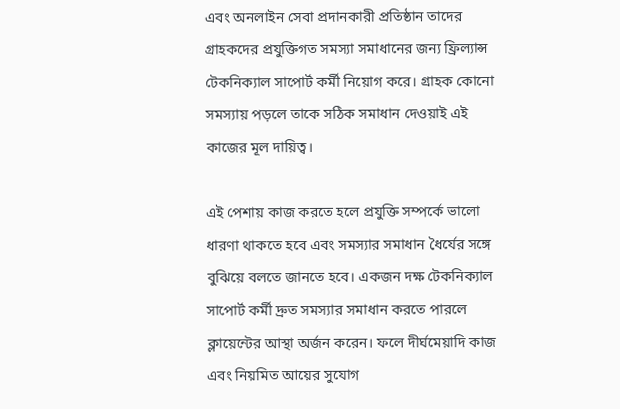এবং অনলাইন সেবা প্রদানকারী প্রতিষ্ঠান তাদের গ্রাহকদের প্রযুক্তিগত সমস্যা সমাধানের জন্য ফ্রিল্যান্স টেকনিক্যাল সাপোর্ট কর্মী নিয়োগ করে। গ্রাহক কোনো সমস্যায় পড়লে তাকে সঠিক সমাধান দেওয়াই এই কাজের মূল দায়িত্ব।

এই পেশায় কাজ করতে হলে প্রযুক্তি সম্পর্কে ভালো ধারণা থাকতে হবে এবং সমস্যার সমাধান ধৈর্যের সঙ্গে বুঝিয়ে বলতে জানতে হবে। একজন দক্ষ টেকনিক্যাল সাপোর্ট কর্মী দ্রুত সমস্যার সমাধান করতে পারলে ক্লায়েন্টের আস্থা অর্জন করেন। ফলে দীর্ঘমেয়াদি কাজ এবং নিয়মিত আয়ের সুযোগ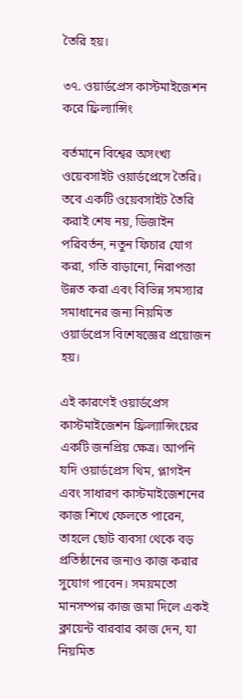তৈরি হয়।

৩৭. ওয়ার্ডপ্রেস কাস্টমাইজেশন করে ফ্রিল্যান্সিং

বর্তমানে বিশ্বের অসংখ্য ওয়েবসাইট ওয়ার্ডপ্রেসে তৈরি। তবে একটি ওয়েবসাইট তৈরি করাই শেষ নয়, ডিজাইন পরিবর্তন, নতুন ফিচার যোগ করা, গতি বাড়ানো, নিরাপত্তা উন্নত করা এবং বিভিন্ন সমস্যার সমাধানের জন্য নিয়মিত ওয়ার্ডপ্রেস বিশেষজ্ঞের প্রয়োজন হয়।

এই কারণেই ওয়ার্ডপ্রেস কাস্টমাইজেশন ফ্রিল্যান্সিংয়ের একটি জনপ্রিয় ক্ষেত্র। আপনি যদি ওয়ার্ডপ্রেস থিম, প্লাগইন এবং সাধারণ কাস্টমাইজেশনের কাজ শিখে ফেলতে পারেন, তাহলে ছোট ব্যবসা থেকে বড় প্রতিষ্ঠানের জন্যও কাজ করার সুযোগ পাবেন। সময়মতো মানসম্পন্ন কাজ জমা দিলে একই ক্লায়েন্ট বারবার কাজ দেন, যা নিয়মিত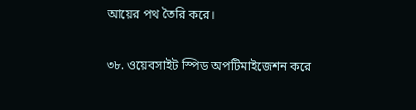আয়ের পথ তৈরি করে।

৩৮. ওয়েবসাইট স্পিড অপটিমাইজেশন করে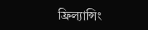ফ্রিল্যান্সিং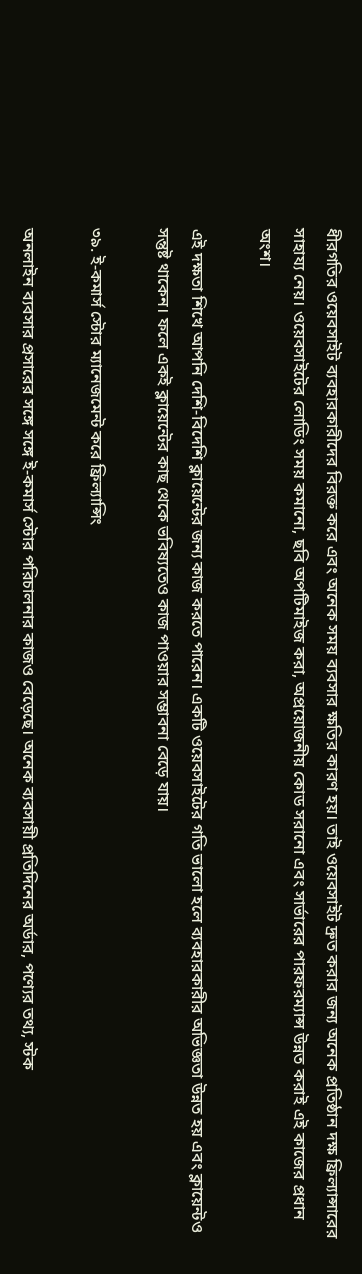ধীরগতির ওয়েবসাইট ব্যবহারকারীদের বিরক্ত করে এবং অনেক সময় ব্যবসার ক্ষতির কারণ হয়। তাই ওয়েবসাইট দ্রুত করার জন্য অনেক প্রতিষ্ঠান দক্ষ ফ্রিল্যান্সারের সাহায্য নেয়। ওয়েবসাইটের লোডিং সময় কমানো, ছবি অপটিমাইজ করা, অপ্রয়োজনীয় কোড সরানো এবং সার্ভারের পারফরম্যান্স উন্নত করাই এই কাজের প্রধান অংশ।

এই দক্ষতা শিখে আপনি দেশি-বিদেশি ক্লায়েন্টের জন্য কাজ করতে পারেন। একটি ওয়েবসাইটের গতি ভালো হলে ব্যবহারকারীর অভিজ্ঞতা উন্নত হয় এবং ক্লায়েন্টও সন্তুষ্ট থাকেন। ফলে একই ক্লায়েন্টের কাছ থেকে ভবিষ্যতেও কাজ পাওয়ার সম্ভাবনা বেড়ে যায়।

৩৯. ই-কমার্স স্টোর ম্যানেজমেন্ট করে ফ্রিল্যান্সিং

অনলাইন ব্যবসার প্রসারের সঙ্গে সঙ্গে ই-কমার্স স্টোর পরিচালনার কাজও বেড়েছে। অনেক ব্যবসায়ী প্রতিদিনের অর্ডার, পণ্যের তথ্য, স্টক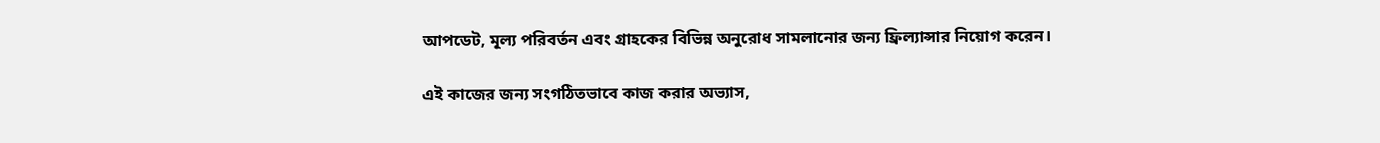আপডেট, মূল্য পরিবর্তন এবং গ্রাহকের বিভিন্ন অনুরোধ সামলানোর জন্য ফ্রিল্যান্সার নিয়োগ করেন।

এই কাজের জন্য সংগঠিতভাবে কাজ করার অভ্যাস,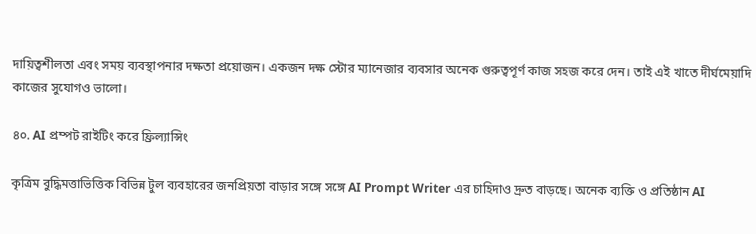দায়িত্বশীলতা এবং সময় ব্যবস্থাপনার দক্ষতা প্রয়োজন। একজন দক্ষ স্টোর ম্যানেজার ব্যবসার অনেক গুরুত্বপূর্ণ কাজ সহজ করে দেন। তাই এই খাতে দীর্ঘমেয়াদি কাজের সুযোগও ভালো।

৪০. AI প্রম্পট রাইটিং করে ফ্রিল্যান্সিং

কৃত্রিম বুদ্ধিমত্তাভিত্তিক বিভিন্ন টুল ব্যবহারের জনপ্রিয়তা বাড়ার সঙ্গে সঙ্গে AI Prompt Writer এর চাহিদাও দ্রুত বাড়ছে। অনেক ব্যক্তি ও প্রতিষ্ঠান AI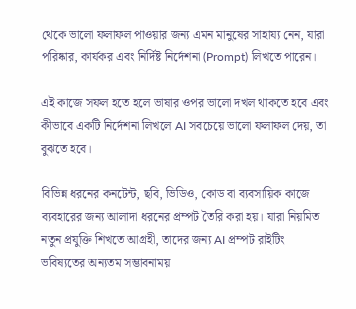থেকে ভালো ফলাফল পাওয়ার জন্য এমন মানুষের সাহায্য নেন, যারা পরিষ্কার, কার্যকর এবং নির্দিষ্ট নির্দেশনা (Prompt) লিখতে পারেন।

এই কাজে সফল হতে হলে ভাষার ওপর ভালো দখল থাকতে হবে এবং কীভাবে একটি নির্দেশনা লিখলে AI সবচেয়ে ভালো ফলাফল দেয়, তা বুঝতে হবে।

বিভিন্ন ধরনের কনটেন্ট, ছবি, ভিডিও, কোড বা ব্যবসায়িক কাজে ব্যবহারের জন্য আলাদা ধরনের প্রম্পট তৈরি করা হয়। যারা নিয়মিত নতুন প্রযুক্তি শিখতে আগ্রহী, তাদের জন্য AI প্রম্পট রাইটিং ভবিষ্যতের অন্যতম সম্ভাবনাময়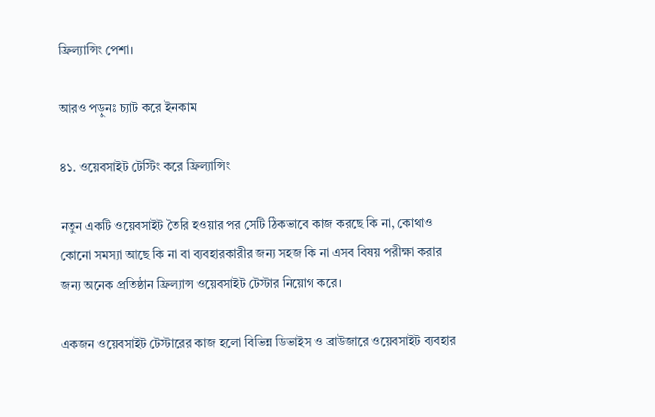ফ্রিল্যান্সিং পেশা।

আরও পড়ুনঃ চ্যাট করে ইনকাম

৪১. ওয়েবসাইট টেস্টিং করে ফ্রিল্যান্সিং

নতুন একটি ওয়েবসাইট তৈরি হওয়ার পর সেটি ঠিকভাবে কাজ করছে কি না, কোথাও কোনো সমস্যা আছে কি না বা ব্যবহারকারীর জন্য সহজ কি না এসব বিষয় পরীক্ষা করার জন্য অনেক প্রতিষ্ঠান ফ্রিল্যান্স ওয়েবসাইট টেস্টার নিয়োগ করে।

একজন ওয়েবসাইট টেস্টারের কাজ হলো বিভিন্ন ডিভাইস ও ব্রাউজারে ওয়েবসাইট ব্যবহার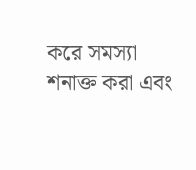করে সমস্যা শনাক্ত করা এবং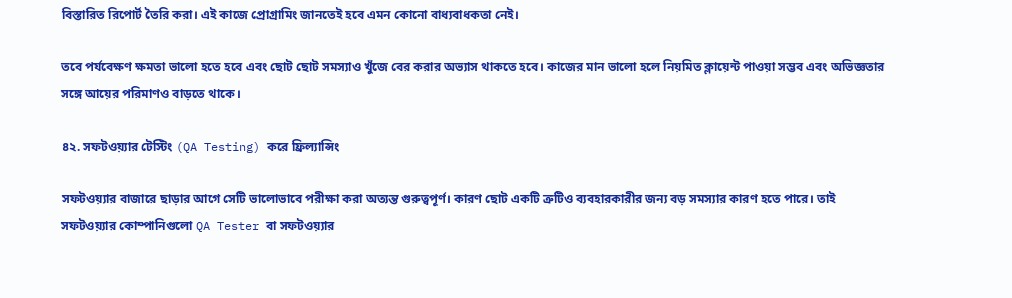বিস্তারিত রিপোর্ট তৈরি করা। এই কাজে প্রোগ্রামিং জানতেই হবে এমন কোনো বাধ্যবাধকতা নেই।

তবে পর্যবেক্ষণ ক্ষমতা ভালো হতে হবে এবং ছোট ছোট সমস্যাও খুঁজে বের করার অভ্যাস থাকতে হবে। কাজের মান ভালো হলে নিয়মিত ক্লায়েন্ট পাওয়া সম্ভব এবং অভিজ্ঞতার সঙ্গে আয়ের পরিমাণও বাড়তে থাকে।

৪২. সফটওয়্যার টেস্টিং (QA Testing) করে ফ্রিল্যান্সিং

সফটওয়্যার বাজারে ছাড়ার আগে সেটি ভালোভাবে পরীক্ষা করা অত্যন্ত গুরুত্বপূর্ণ। কারণ ছোট একটি ত্রুটিও ব্যবহারকারীর জন্য বড় সমস্যার কারণ হতে পারে। তাই সফটওয়্যার কোম্পানিগুলো QA Tester বা সফটওয়্যার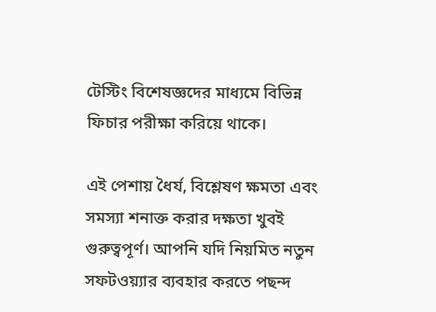টেস্টিং বিশেষজ্ঞদের মাধ্যমে বিভিন্ন ফিচার পরীক্ষা করিয়ে থাকে।

এই পেশায় ধৈর্য, বিশ্লেষণ ক্ষমতা এবং সমস্যা শনাক্ত করার দক্ষতা খুবই গুরুত্বপূর্ণ। আপনি যদি নিয়মিত নতুন সফটওয়্যার ব্যবহার করতে পছন্দ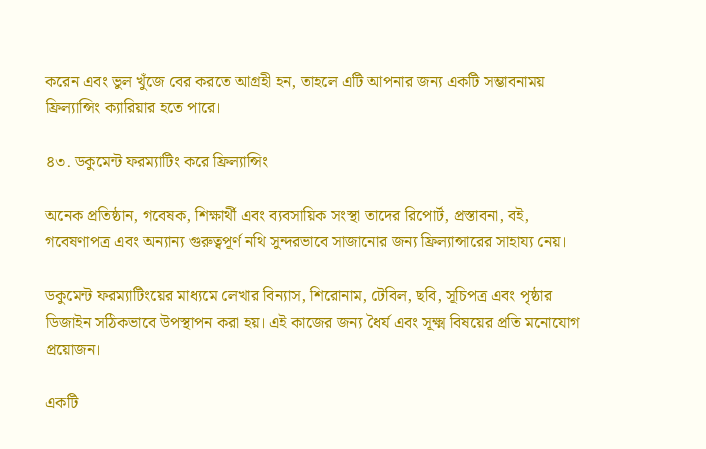করেন এবং ভুল খুঁজে বের করতে আগ্রহী হন, তাহলে এটি আপনার জন্য একটি সম্ভাবনাময় ফ্রিল্যান্সিং ক্যারিয়ার হতে পারে।

৪৩. ডকুমেন্ট ফরম্যাটিং করে ফ্রিল্যান্সিং

অনেক প্রতিষ্ঠান, গবেষক, শিক্ষার্থী এবং ব্যবসায়িক সংস্থা তাদের রিপোর্ট, প্রস্তাবনা, বই, গবেষণাপত্র এবং অন্যান্য গুরুত্বপূর্ণ নথি সুন্দরভাবে সাজানোর জন্য ফ্রিল্যান্সারের সাহায্য নেয়।

ডকুমেন্ট ফরম্যাটিংয়ের মাধ্যমে লেখার বিন্যাস, শিরোনাম, টেবিল, ছবি, সূচিপত্র এবং পৃষ্ঠার ডিজাইন সঠিকভাবে উপস্থাপন করা হয়। এই কাজের জন্য ধৈর্য এবং সূক্ষ্ম বিষয়ের প্রতি মনোযোগ প্রয়োজন।

একটি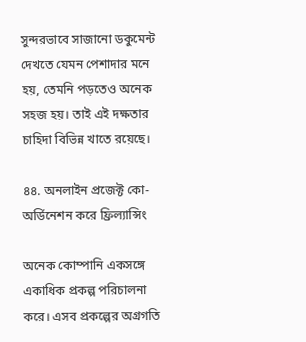সুন্দরভাবে সাজানো ডকুমেন্ট দেখতে যেমন পেশাদার মনে হয়, তেমনি পড়তেও অনেক সহজ হয়। তাই এই দক্ষতার চাহিদা বিভিন্ন খাতে রয়েছে।

৪৪. অনলাইন প্রজেক্ট কো-অর্ডিনেশন করে ফ্রিল্যান্সিং

অনেক কোম্পানি একসঙ্গে একাধিক প্রকল্প পরিচালনা করে। এসব প্রকল্পের অগ্রগতি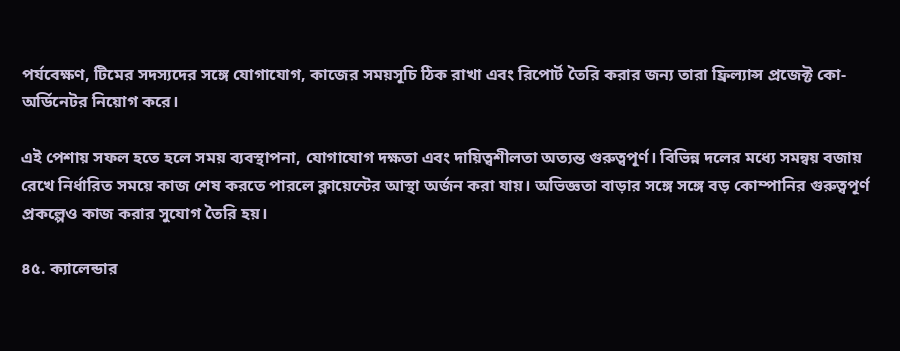পর্যবেক্ষণ, টিমের সদস্যদের সঙ্গে যোগাযোগ, কাজের সময়সূচি ঠিক রাখা এবং রিপোর্ট তৈরি করার জন্য তারা ফ্রিল্যান্স প্রজেক্ট কো-অর্ডিনেটর নিয়োগ করে।

এই পেশায় সফল হতে হলে সময় ব্যবস্থাপনা, যোগাযোগ দক্ষতা এবং দায়িত্বশীলতা অত্যন্ত গুরুত্বপূর্ণ। বিভিন্ন দলের মধ্যে সমন্বয় বজায় রেখে নির্ধারিত সময়ে কাজ শেষ করতে পারলে ক্লায়েন্টের আস্থা অর্জন করা যায়। অভিজ্ঞতা বাড়ার সঙ্গে সঙ্গে বড় কোম্পানির গুরুত্বপূর্ণ প্রকল্পেও কাজ করার সুযোগ তৈরি হয়।

৪৫. ক্যালেন্ডার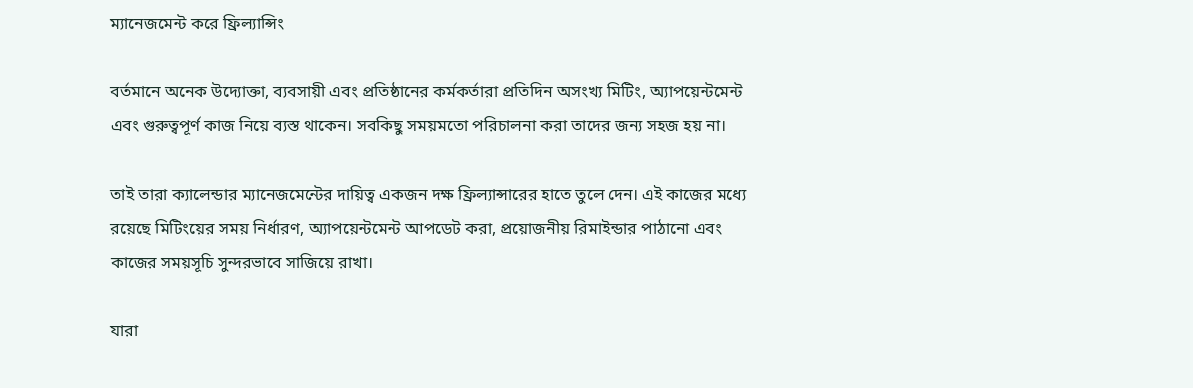ম্যানেজমেন্ট করে ফ্রিল্যান্সিং

বর্তমানে অনেক উদ্যোক্তা, ব্যবসায়ী এবং প্রতিষ্ঠানের কর্মকর্তারা প্রতিদিন অসংখ্য মিটিং, অ্যাপয়েন্টমেন্ট এবং গুরুত্বপূর্ণ কাজ নিয়ে ব্যস্ত থাকেন। সবকিছু সময়মতো পরিচালনা করা তাদের জন্য সহজ হয় না।

তাই তারা ক্যালেন্ডার ম্যানেজমেন্টের দায়িত্ব একজন দক্ষ ফ্রিল্যান্সারের হাতে তুলে দেন। এই কাজের মধ্যে রয়েছে মিটিংয়ের সময় নির্ধারণ, অ্যাপয়েন্টমেন্ট আপডেট করা, প্রয়োজনীয় রিমাইন্ডার পাঠানো এবং কাজের সময়সূচি সুন্দরভাবে সাজিয়ে রাখা।

যারা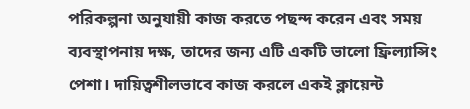পরিকল্পনা অনুযায়ী কাজ করতে পছন্দ করেন এবং সময় ব্যবস্থাপনায় দক্ষ, তাদের জন্য এটি একটি ভালো ফ্রিল্যান্সিং পেশা। দায়িত্বশীলভাবে কাজ করলে একই ক্লায়েন্ট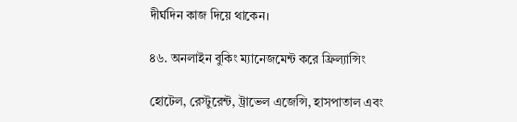দীর্ঘদিন কাজ দিয়ে থাকেন।

৪৬. অনলাইন বুকিং ম্যানেজমেন্ট করে ফ্রিল্যান্সিং

হোটেল, রেস্টুরেন্ট, ট্রাভেল এজেন্সি, হাসপাতাল এবং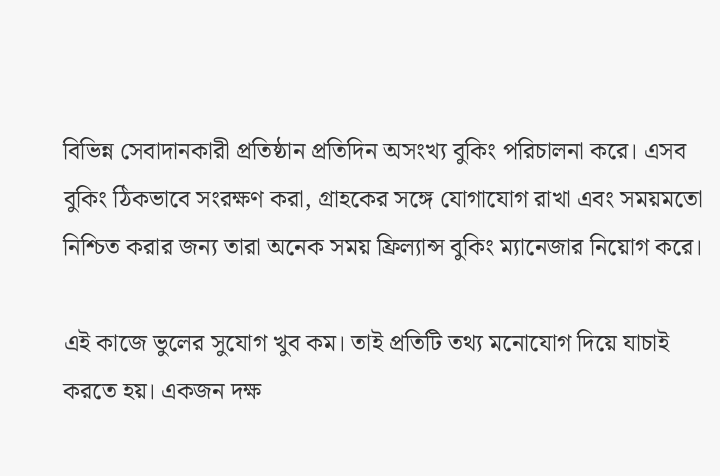বিভিন্ন সেবাদানকারী প্রতিষ্ঠান প্রতিদিন অসংখ্য বুকিং পরিচালনা করে। এসব বুকিং ঠিকভাবে সংরক্ষণ করা, গ্রাহকের সঙ্গে যোগাযোগ রাখা এবং সময়মতো নিশ্চিত করার জন্য তারা অনেক সময় ফ্রিল্যান্স বুকিং ম্যানেজার নিয়োগ করে।

এই কাজে ভুলের সুযোগ খুব কম। তাই প্রতিটি তথ্য মনোযোগ দিয়ে যাচাই করতে হয়। একজন দক্ষ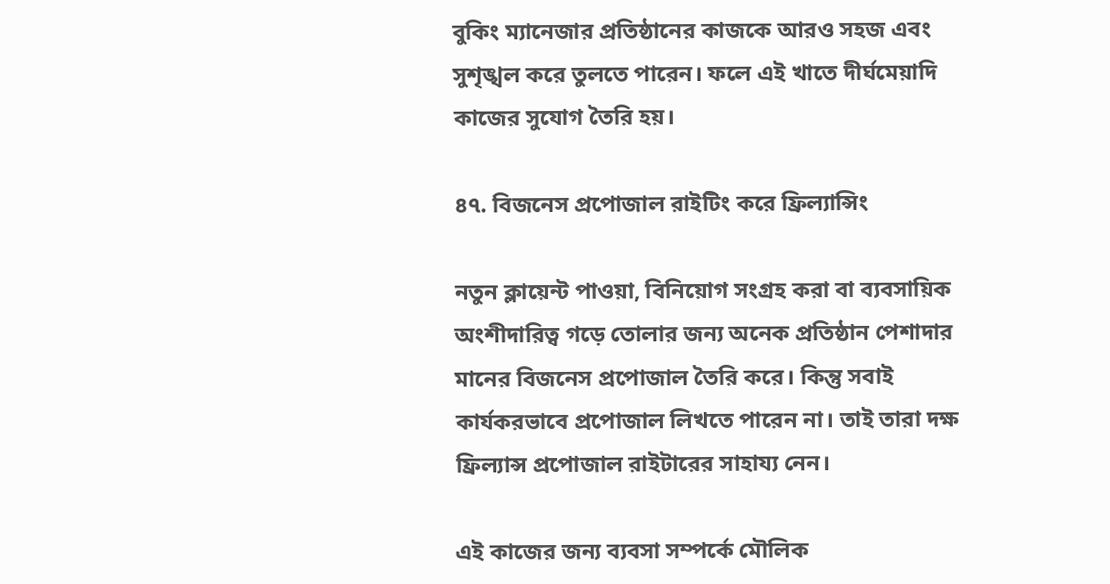বুকিং ম্যানেজার প্রতিষ্ঠানের কাজকে আরও সহজ এবং সুশৃঙ্খল করে তুলতে পারেন। ফলে এই খাতে দীর্ঘমেয়াদি কাজের সুযোগ তৈরি হয়।

৪৭. বিজনেস প্রপোজাল রাইটিং করে ফ্রিল্যান্সিং

নতুন ক্লায়েন্ট পাওয়া, বিনিয়োগ সংগ্রহ করা বা ব্যবসায়িক অংশীদারিত্ব গড়ে তোলার জন্য অনেক প্রতিষ্ঠান পেশাদার মানের বিজনেস প্রপোজাল তৈরি করে। কিন্তু সবাই কার্যকরভাবে প্রপোজাল লিখতে পারেন না। তাই তারা দক্ষ ফ্রিল্যান্স প্রপোজাল রাইটারের সাহায্য নেন।

এই কাজের জন্য ব্যবসা সম্পর্কে মৌলিক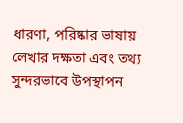ধারণা, পরিষ্কার ভাষায় লেখার দক্ষতা এবং তথ্য সুন্দরভাবে উপস্থাপন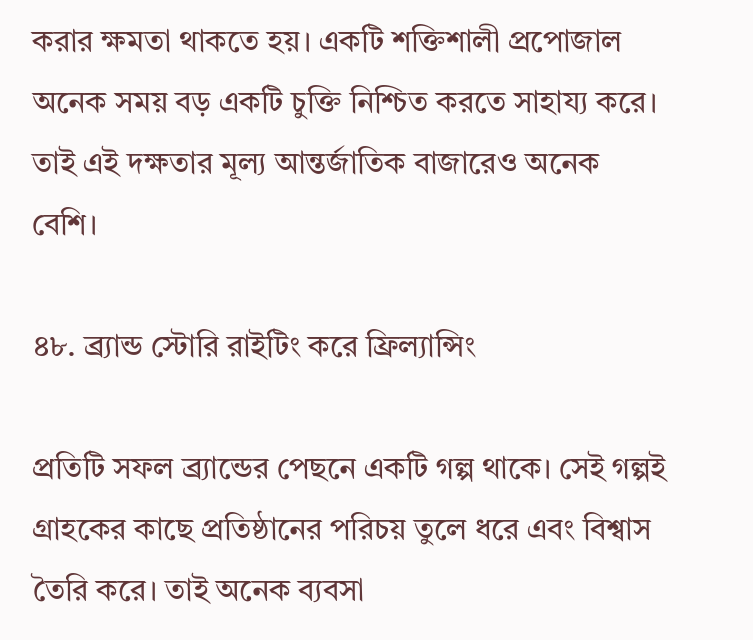করার ক্ষমতা থাকতে হয়। একটি শক্তিশালী প্রপোজাল অনেক সময় বড় একটি চুক্তি নিশ্চিত করতে সাহায্য করে। তাই এই দক্ষতার মূল্য আন্তর্জাতিক বাজারেও অনেক বেশি।

৪৮. ব্র্যান্ড স্টোরি রাইটিং করে ফ্রিল্যান্সিং

প্রতিটি সফল ব্র্যান্ডের পেছনে একটি গল্প থাকে। সেই গল্পই গ্রাহকের কাছে প্রতিষ্ঠানের পরিচয় তুলে ধরে এবং বিশ্বাস তৈরি করে। তাই অনেক ব্যবসা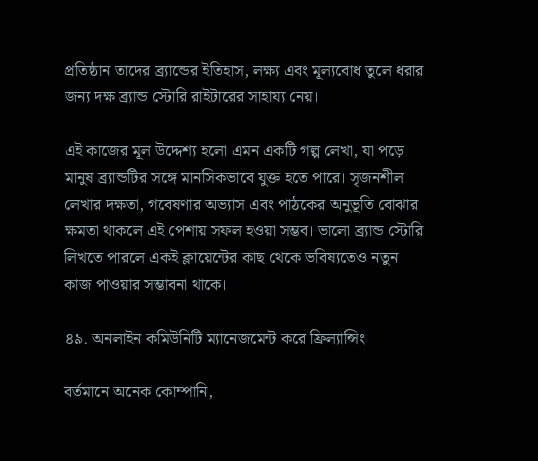প্রতিষ্ঠান তাদের ব্র্যান্ডের ইতিহাস, লক্ষ্য এবং মূল্যবোধ তুলে ধরার জন্য দক্ষ ব্র্যান্ড স্টোরি রাইটারের সাহায্য নেয়।

এই কাজের মূল উদ্দেশ্য হলো এমন একটি গল্প লেখা, যা পড়ে মানুষ ব্র্যান্ডটির সঙ্গে মানসিকভাবে যুক্ত হতে পারে। সৃজনশীল লেখার দক্ষতা, গবেষণার অভ্যাস এবং পাঠকের অনুভূতি বোঝার ক্ষমতা থাকলে এই পেশায় সফল হওয়া সম্ভব। ভালো ব্র্যান্ড স্টোরি লিখতে পারলে একই ক্লায়েন্টের কাছ থেকে ভবিষ্যতেও নতুন কাজ পাওয়ার সম্ভাবনা থাকে।

৪৯. অনলাইন কমিউনিটি ম্যানেজমেন্ট করে ফ্রিল্যান্সিং

বর্তমানে অনেক কোম্পানি,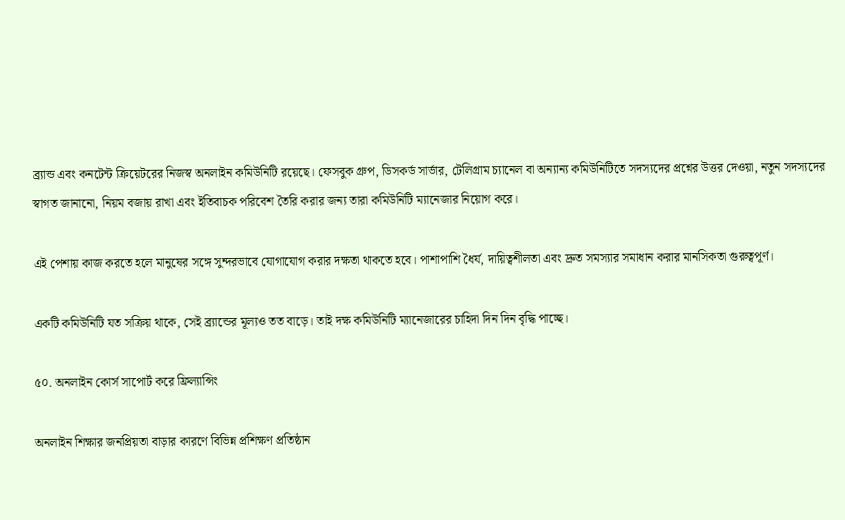ব্র্যান্ড এবং কনটেন্ট ক্রিয়েটরের নিজস্ব অনলাইন কমিউনিটি রয়েছে। ফেসবুক গ্রুপ, ডিসকর্ড সার্ভার, টেলিগ্রাম চ্যানেল বা অন্যান্য কমিউনিটিতে সদস্যদের প্রশ্নের উত্তর দেওয়া, নতুন সদস্যদের স্বাগত জানানো, নিয়ম বজায় রাখা এবং ইতিবাচক পরিবেশ তৈরি করার জন্য তারা কমিউনিটি ম্যানেজার নিয়োগ করে।

এই পেশায় কাজ করতে হলে মানুষের সঙ্গে সুন্দরভাবে যোগাযোগ করার দক্ষতা থাকতে হবে। পাশাপাশি ধৈর্য, দায়িত্বশীলতা এবং দ্রুত সমস্যার সমাধান করার মানসিকতা গুরুত্বপূর্ণ।

একটি কমিউনিটি যত সক্রিয় থাকে, সেই ব্র্যান্ডের মূল্যও তত বাড়ে। তাই দক্ষ কমিউনিটি ম্যানেজারের চাহিদা দিন দিন বৃদ্ধি পাচ্ছে।

৫০. অনলাইন কোর্স সাপোর্ট করে ফ্রিল্যান্সিং

অনলাইন শিক্ষার জনপ্রিয়তা বাড়ার কারণে বিভিন্ন প্রশিক্ষণ প্রতিষ্ঠান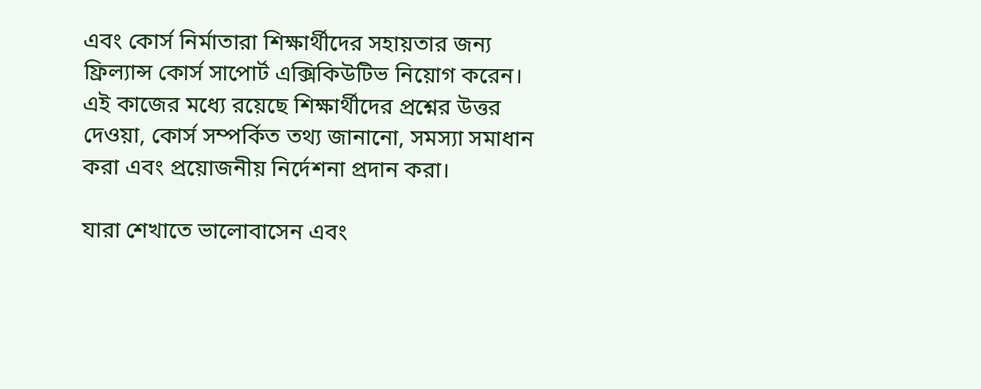এবং কোর্স নির্মাতারা শিক্ষার্থীদের সহায়তার জন্য ফ্রিল্যান্স কোর্স সাপোর্ট এক্সিকিউটিভ নিয়োগ করেন। এই কাজের মধ্যে রয়েছে শিক্ষার্থীদের প্রশ্নের উত্তর দেওয়া, কোর্স সম্পর্কিত তথ্য জানানো, সমস্যা সমাধান করা এবং প্রয়োজনীয় নির্দেশনা প্রদান করা।

যারা শেখাতে ভালোবাসেন এবং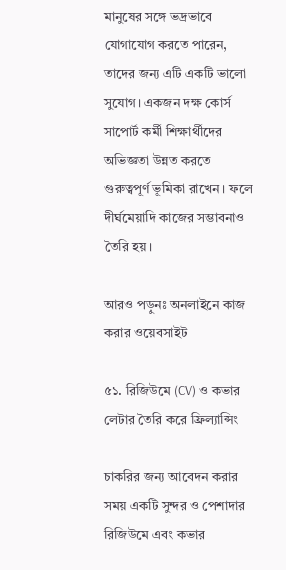মানুষের সঙ্গে ভদ্রভাবে যোগাযোগ করতে পারেন, তাদের জন্য এটি একটি ভালো সুযোগ। একজন দক্ষ কোর্স সাপোর্ট কর্মী শিক্ষার্থীদের অভিজ্ঞতা উন্নত করতে গুরুত্বপূর্ণ ভূমিকা রাখেন। ফলে দীর্ঘমেয়াদি কাজের সম্ভাবনাও তৈরি হয়।

আরও পড়ুনঃ অনলাইনে কাজ করার ওয়েবসাইট

৫১. রিজিউমে (CV) ও কভার লেটার তৈরি করে ফ্রিল্যান্সিং

চাকরির জন্য আবেদন করার সময় একটি সুন্দর ও পেশাদার রিজিউমে এবং কভার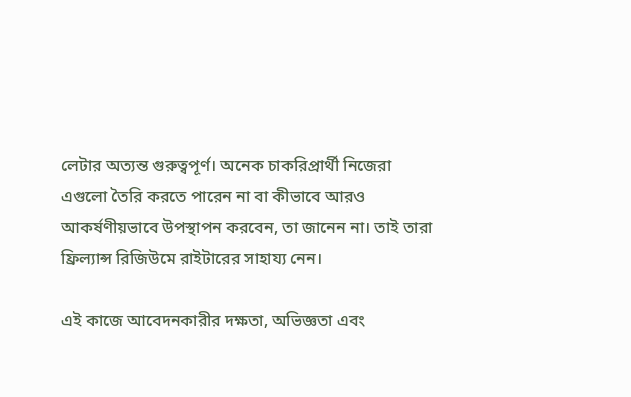লেটার অত্যন্ত গুরুত্বপূর্ণ। অনেক চাকরিপ্রার্থী নিজেরা এগুলো তৈরি করতে পারেন না বা কীভাবে আরও আকর্ষণীয়ভাবে উপস্থাপন করবেন, তা জানেন না। তাই তারা ফ্রিল্যান্স রিজিউমে রাইটারের সাহায্য নেন।

এই কাজে আবেদনকারীর দক্ষতা, অভিজ্ঞতা এবং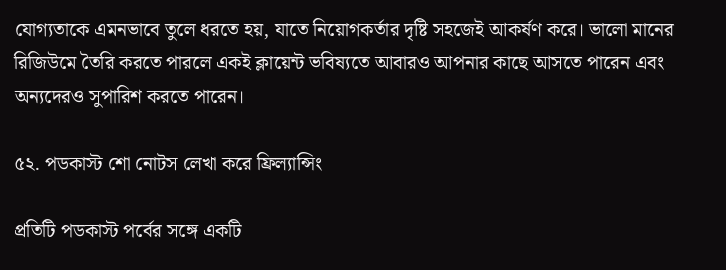যোগ্যতাকে এমনভাবে তুলে ধরতে হয়, যাতে নিয়োগকর্তার দৃষ্টি সহজেই আকর্ষণ করে। ভালো মানের রিজিউমে তৈরি করতে পারলে একই ক্লায়েন্ট ভবিষ্যতে আবারও আপনার কাছে আসতে পারেন এবং অন্যদেরও সুপারিশ করতে পারেন।

৫২. পডকাস্ট শো নোটস লেখা করে ফ্রিল্যান্সিং

প্রতিটি পডকাস্ট পর্বের সঙ্গে একটি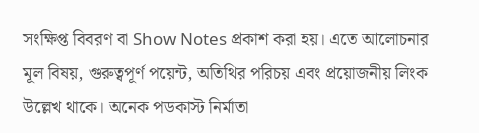সংক্ষিপ্ত বিবরণ বা Show Notes প্রকাশ করা হয়। এতে আলোচনার মূল বিষয়, গুরুত্বপূর্ণ পয়েন্ট, অতিথির পরিচয় এবং প্রয়োজনীয় লিংক উল্লেখ থাকে। অনেক পডকাস্ট নির্মাতা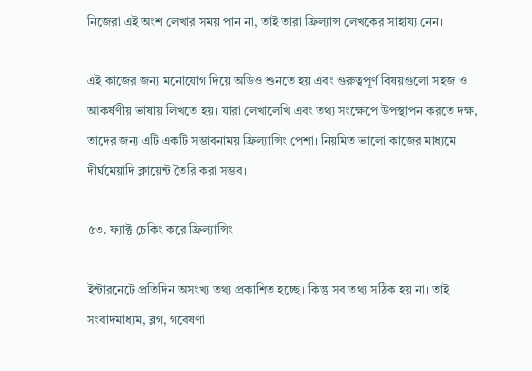নিজেরা এই অংশ লেখার সময় পান না, তাই তারা ফ্রিল্যান্স লেখকের সাহায্য নেন।

এই কাজের জন্য মনোযোগ দিয়ে অডিও শুনতে হয় এবং গুরুত্বপূর্ণ বিষয়গুলো সহজ ও আকর্ষণীয় ভাষায় লিখতে হয়। যারা লেখালেখি এবং তথ্য সংক্ষেপে উপস্থাপন করতে দক্ষ, তাদের জন্য এটি একটি সম্ভাবনাময় ফ্রিল্যান্সিং পেশা। নিয়মিত ভালো কাজের মাধ্যমে দীর্ঘমেয়াদি ক্লায়েন্ট তৈরি করা সম্ভব।

৫৩. ফ্যাক্ট চেকিং করে ফ্রিল্যান্সিং

ইন্টারনেটে প্রতিদিন অসংখ্য তথ্য প্রকাশিত হচ্ছে। কিন্তু সব তথ্য সঠিক হয় না। তাই সংবাদমাধ্যম, ব্লগ, গবেষণা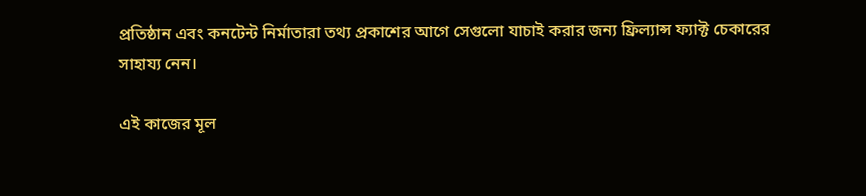প্রতিষ্ঠান এবং কনটেন্ট নির্মাতারা তথ্য প্রকাশের আগে সেগুলো যাচাই করার জন্য ফ্রিল্যান্স ফ্যাক্ট চেকারের সাহায্য নেন।

এই কাজের মূল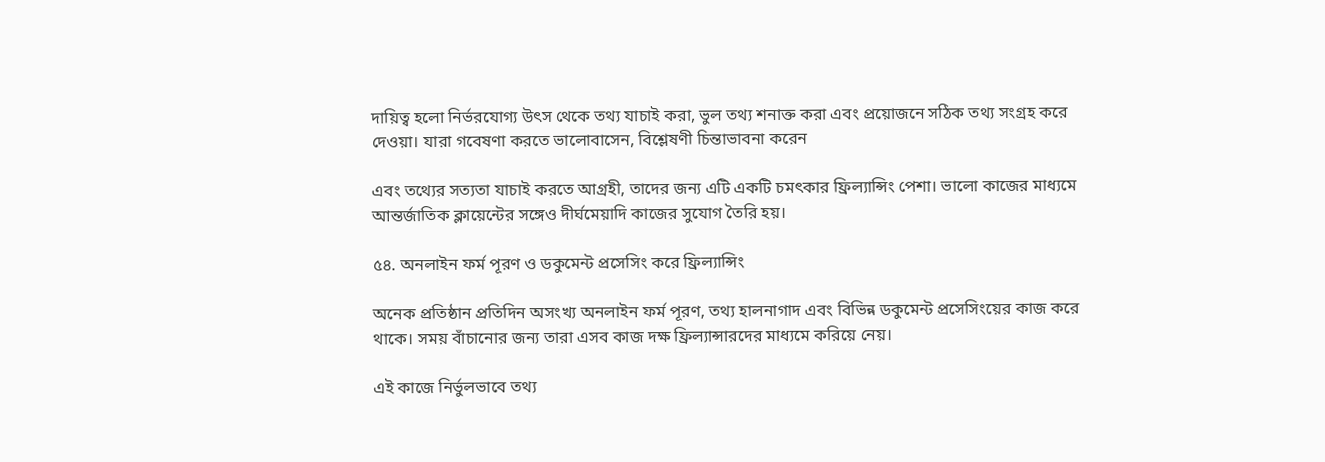দায়িত্ব হলো নির্ভরযোগ্য উৎস থেকে তথ্য যাচাই করা, ভুল তথ্য শনাক্ত করা এবং প্রয়োজনে সঠিক তথ্য সংগ্রহ করে দেওয়া। যারা গবেষণা করতে ভালোবাসেন, বিশ্লেষণী চিন্তাভাবনা করেন

এবং তথ্যের সত্যতা যাচাই করতে আগ্রহী, তাদের জন্য এটি একটি চমৎকার ফ্রিল্যান্সিং পেশা। ভালো কাজের মাধ্যমে আন্তর্জাতিক ক্লায়েন্টের সঙ্গেও দীর্ঘমেয়াদি কাজের সুযোগ তৈরি হয়।

৫৪. অনলাইন ফর্ম পূরণ ও ডকুমেন্ট প্রসেসিং করে ফ্রিল্যান্সিং

অনেক প্রতিষ্ঠান প্রতিদিন অসংখ্য অনলাইন ফর্ম পূরণ, তথ্য হালনাগাদ এবং বিভিন্ন ডকুমেন্ট প্রসেসিংয়ের কাজ করে থাকে। সময় বাঁচানোর জন্য তারা এসব কাজ দক্ষ ফ্রিল্যান্সারদের মাধ্যমে করিয়ে নেয়।

এই কাজে নির্ভুলভাবে তথ্য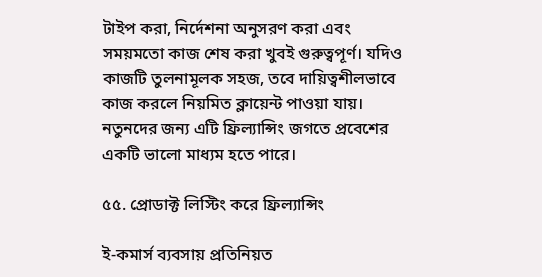টাইপ করা, নির্দেশনা অনুসরণ করা এবং সময়মতো কাজ শেষ করা খুবই গুরুত্বপূর্ণ। যদিও কাজটি তুলনামূলক সহজ, তবে দায়িত্বশীলভাবে কাজ করলে নিয়মিত ক্লায়েন্ট পাওয়া যায়। নতুনদের জন্য এটি ফ্রিল্যান্সিং জগতে প্রবেশের একটি ভালো মাধ্যম হতে পারে।

৫৫. প্রোডাক্ট লিস্টিং করে ফ্রিল্যান্সিং

ই-কমার্স ব্যবসায় প্রতিনিয়ত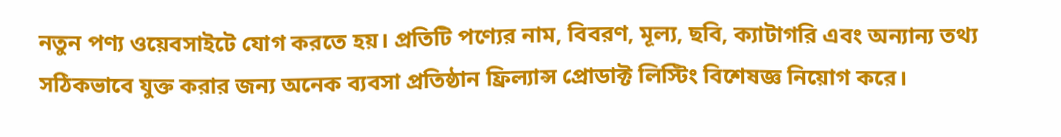নতুন পণ্য ওয়েবসাইটে যোগ করতে হয়। প্রতিটি পণ্যের নাম, বিবরণ, মূল্য, ছবি, ক্যাটাগরি এবং অন্যান্য তথ্য সঠিকভাবে যুক্ত করার জন্য অনেক ব্যবসা প্রতিষ্ঠান ফ্রিল্যান্স প্রোডাক্ট লিস্টিং বিশেষজ্ঞ নিয়োগ করে।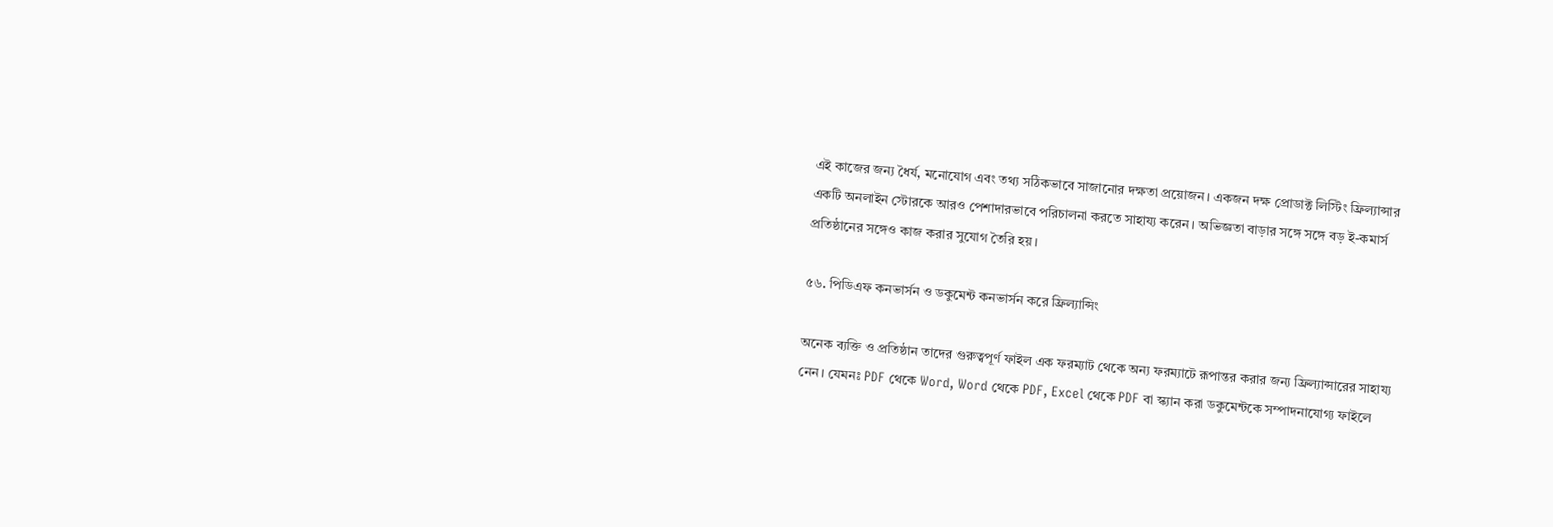এই কাজের জন্য ধৈর্য, মনোযোগ এবং তথ্য সঠিকভাবে সাজানোর দক্ষতা প্রয়োজন। একজন দক্ষ প্রোডাক্ট লিস্টিং ফ্রিল্যান্সার একটি অনলাইন স্টোরকে আরও পেশাদারভাবে পরিচালনা করতে সাহায্য করেন। অভিজ্ঞতা বাড়ার সঙ্গে সঙ্গে বড় ই-কমার্স প্রতিষ্ঠানের সঙ্গেও কাজ করার সুযোগ তৈরি হয়।

৫৬. পিডিএফ কনভার্সন ও ডকুমেন্ট কনভার্সন করে ফ্রিল্যান্সিং

অনেক ব্যক্তি ও প্রতিষ্ঠান তাদের গুরুত্বপূর্ণ ফাইল এক ফরম্যাট থেকে অন্য ফরম্যাটে রূপান্তর করার জন্য ফ্রিল্যান্সারের সাহায্য নেন। যেমনঃ PDF থেকে Word, Word থেকে PDF, Excel থেকে PDF বা স্ক্যান করা ডকুমেন্টকে সম্পাদনাযোগ্য ফাইলে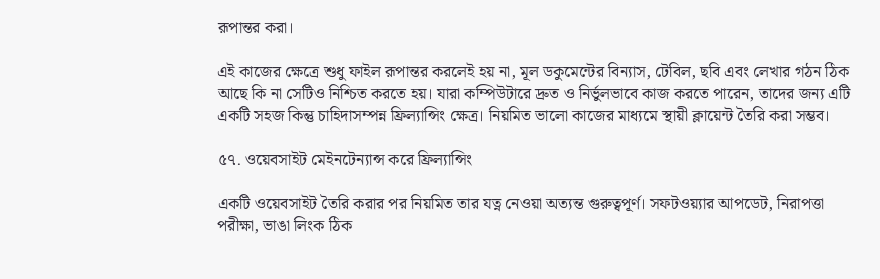রূপান্তর করা।

এই কাজের ক্ষেত্রে শুধু ফাইল রূপান্তর করলেই হয় না, মূল ডকুমেন্টের বিন্যাস, টেবিল, ছবি এবং লেখার গঠন ঠিক আছে কি না সেটিও নিশ্চিত করতে হয়। যারা কম্পিউটারে দ্রুত ও নির্ভুলভাবে কাজ করতে পারেন, তাদের জন্য এটি একটি সহজ কিন্তু চাহিদাসম্পন্ন ফ্রিল্যান্সিং ক্ষেত্র। নিয়মিত ভালো কাজের মাধ্যমে স্থায়ী ক্লায়েন্ট তৈরি করা সম্ভব।

৫৭. ওয়েবসাইট মেইনটেন্যান্স করে ফ্রিল্যান্সিং

একটি ওয়েবসাইট তৈরি করার পর নিয়মিত তার যত্ন নেওয়া অত্যন্ত গুরুত্বপূর্ণ। সফটওয়্যার আপডেট, নিরাপত্তা পরীক্ষা, ভাঙা লিংক ঠিক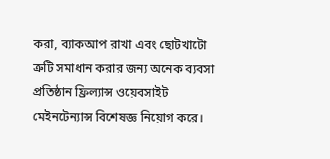করা, ব্যাকআপ রাখা এবং ছোটখাটো ত্রুটি সমাধান করার জন্য অনেক ব্যবসা প্রতিষ্ঠান ফ্রিল্যান্স ওয়েবসাইট মেইনটেন্যান্স বিশেষজ্ঞ নিয়োগ করে।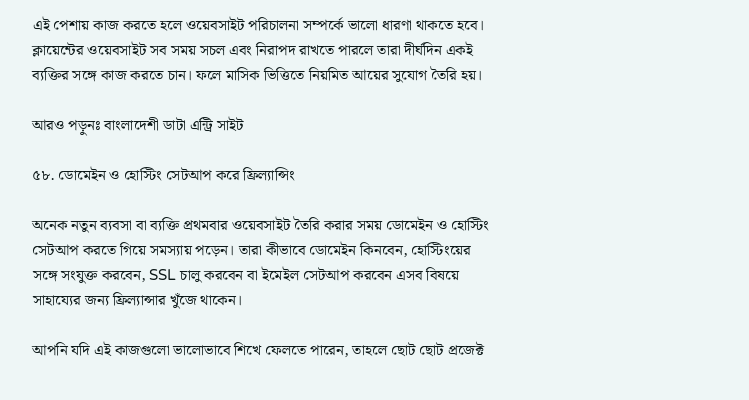এই পেশায় কাজ করতে হলে ওয়েবসাইট পরিচালনা সম্পর্কে ভালো ধারণা থাকতে হবে। ক্লায়েন্টের ওয়েবসাইট সব সময় সচল এবং নিরাপদ রাখতে পারলে তারা দীর্ঘদিন একই ব্যক্তির সঙ্গে কাজ করতে চান। ফলে মাসিক ভিত্তিতে নিয়মিত আয়ের সুযোগ তৈরি হয়।

আরও পড়ুনঃ বাংলাদেশী ডাটা এন্ট্রি সাইট

৫৮. ডোমেইন ও হোস্টিং সেটআপ করে ফ্রিল্যান্সিং

অনেক নতুন ব্যবসা বা ব্যক্তি প্রথমবার ওয়েবসাইট তৈরি করার সময় ডোমেইন ও হোস্টিং সেটআপ করতে গিয়ে সমস্যায় পড়েন। তারা কীভাবে ডোমেইন কিনবেন, হোস্টিংয়ের সঙ্গে সংযুক্ত করবেন, SSL চালু করবেন বা ইমেইল সেটআপ করবেন এসব বিষয়ে সাহায্যের জন্য ফ্রিল্যান্সার খুঁজে থাকেন।

আপনি যদি এই কাজগুলো ভালোভাবে শিখে ফেলতে পারেন, তাহলে ছোট ছোট প্রজেক্ট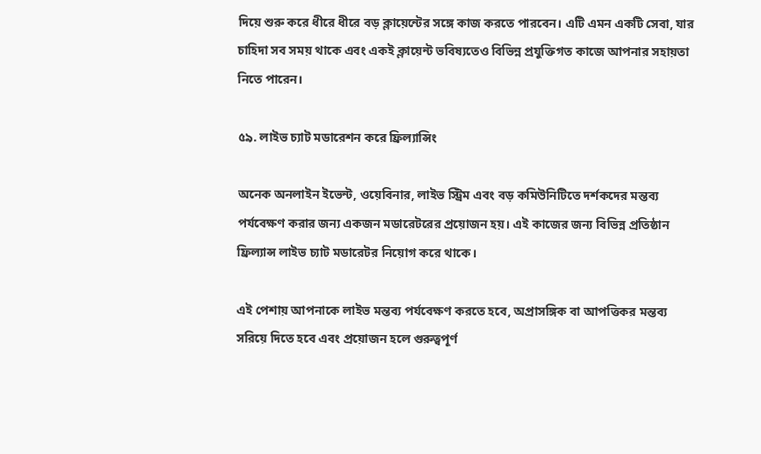দিয়ে শুরু করে ধীরে ধীরে বড় ক্লায়েন্টের সঙ্গে কাজ করতে পারবেন। এটি এমন একটি সেবা, যার চাহিদা সব সময় থাকে এবং একই ক্লায়েন্ট ভবিষ্যতেও বিভিন্ন প্রযুক্তিগত কাজে আপনার সহায়তা নিতে পারেন।

৫৯. লাইভ চ্যাট মডারেশন করে ফ্রিল্যান্সিং

অনেক অনলাইন ইভেন্ট, ওয়েবিনার, লাইভ স্ট্রিম এবং বড় কমিউনিটিতে দর্শকদের মন্তব্য পর্যবেক্ষণ করার জন্য একজন মডারেটরের প্রয়োজন হয়। এই কাজের জন্য বিভিন্ন প্রতিষ্ঠান ফ্রিল্যান্স লাইভ চ্যাট মডারেটর নিয়োগ করে থাকে।

এই পেশায় আপনাকে লাইভ মন্তব্য পর্যবেক্ষণ করতে হবে, অপ্রাসঙ্গিক বা আপত্তিকর মন্তব্য সরিয়ে দিতে হবে এবং প্রয়োজন হলে গুরুত্বপূর্ণ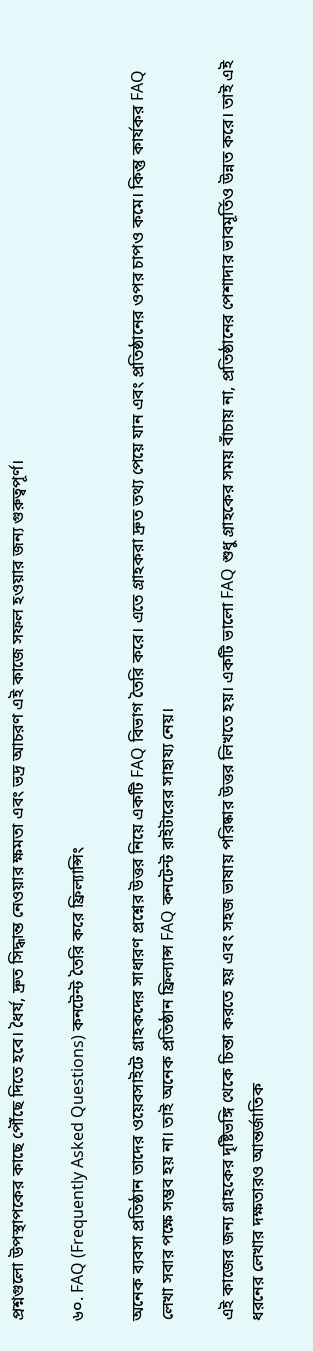প্রশ্নগুলো উপস্থাপকের কাছে পৌঁছে দিতে হবে। ধৈর্য, দ্রুত সিদ্ধান্ত নেওয়ার ক্ষমতা এবং ভদ্র আচরণ এই কাজে সফল হওয়ার জন্য গুরুত্বপূর্ণ।

৬০. FAQ (Frequently Asked Questions) কনটেন্ট তৈরি করে ফ্রিল্যান্সিং

অনেক ব্যবসা প্রতিষ্ঠান তাদের ওয়েবসাইটে গ্রাহকদের সাধারণ প্রশ্নের উত্তর নিয়ে একটি FAQ বিভাগ তৈরি করে। এতে গ্রাহকরা দ্রুত তথ্য পেয়ে যান এবং প্রতিষ্ঠানের ওপর চাপও কমে। কিন্তু কার্যকর FAQ লেখা সবার পক্ষে সম্ভব হয় না। তাই অনেক প্রতিষ্ঠান ফ্রিল্যান্স FAQ কনটেন্ট রাইটারের সাহায্য নেয়।

এই কাজের জন্য গ্রাহকের দৃষ্টিভঙ্গি থেকে চিন্তা করতে হয় এবং সহজ ভাষায় পরিষ্কার উত্তর লিখতে হয়। একটি ভালো FAQ শুধু গ্রাহকের সময় বাঁচায় না, প্রতিষ্ঠানের পেশাদার ভাবমূর্তিও উন্নত করে। তাই এই ধরনের লেখার দক্ষতারও আন্তর্জাতিক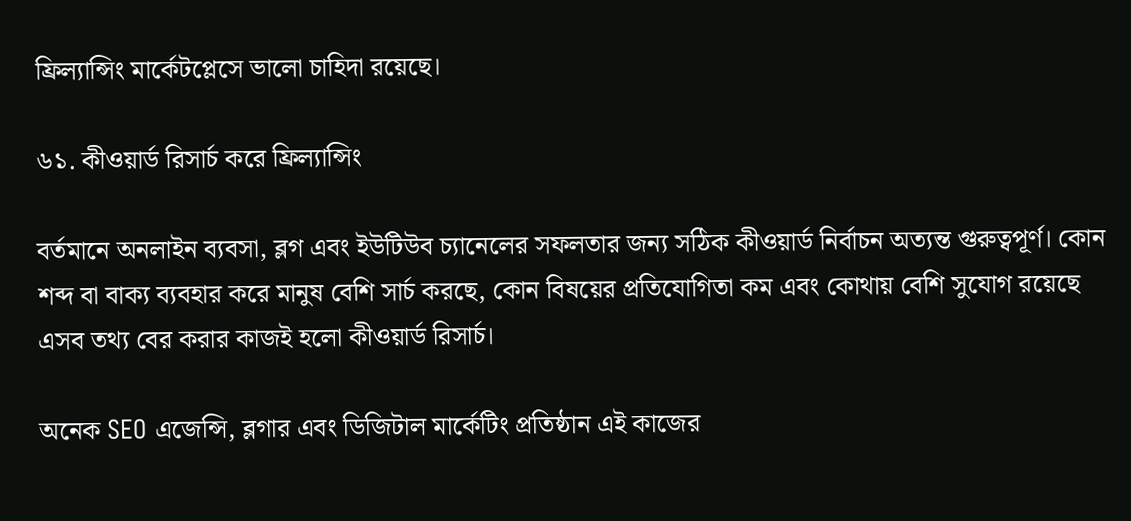ফ্রিল্যান্সিং মার্কেটপ্লেসে ভালো চাহিদা রয়েছে।

৬১. কীওয়ার্ড রিসার্চ করে ফ্রিল্যান্সিং

বর্তমানে অনলাইন ব্যবসা, ব্লগ এবং ইউটিউব চ্যানেলের সফলতার জন্য সঠিক কীওয়ার্ড নির্বাচন অত্যন্ত গুরুত্বপূর্ণ। কোন শব্দ বা বাক্য ব্যবহার করে মানুষ বেশি সার্চ করছে, কোন বিষয়ের প্রতিযোগিতা কম এবং কোথায় বেশি সুযোগ রয়েছে এসব তথ্য বের করার কাজই হলো কীওয়ার্ড রিসার্চ।

অনেক SEO এজেন্সি, ব্লগার এবং ডিজিটাল মার্কেটিং প্রতিষ্ঠান এই কাজের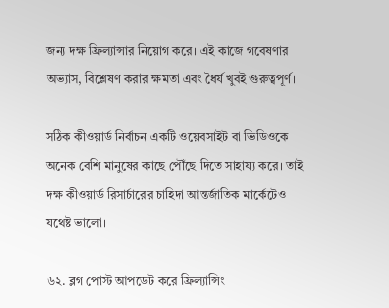জন্য দক্ষ ফ্রিল্যান্সার নিয়োগ করে। এই কাজে গবেষণার অভ্যাস, বিশ্লেষণ করার ক্ষমতা এবং ধৈর্য খুবই গুরুত্বপূর্ণ।

সঠিক কীওয়ার্ড নির্বাচন একটি ওয়েবসাইট বা ভিডিওকে অনেক বেশি মানুষের কাছে পৌঁছে দিতে সাহায্য করে। তাই দক্ষ কীওয়ার্ড রিসার্চারের চাহিদা আন্তর্জাতিক মার্কেটেও যথেষ্ট ভালো।

৬২. ব্লগ পোস্ট আপডেট করে ফ্রিল্যান্সিং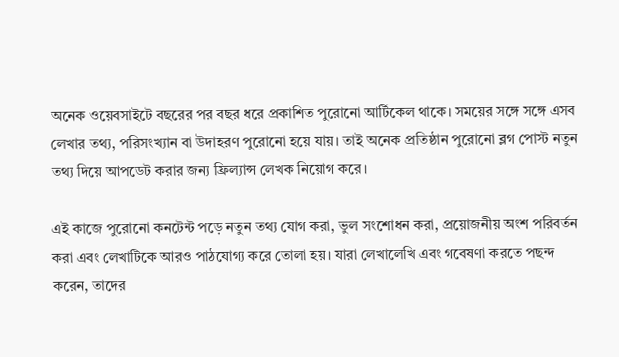অনেক ওয়েবসাইটে বছরের পর বছর ধরে প্রকাশিত পুরোনো আর্টিকেল থাকে। সময়ের সঙ্গে সঙ্গে এসব লেখার তথ্য, পরিসংখ্যান বা উদাহরণ পুরোনো হয়ে যায়। তাই অনেক প্রতিষ্ঠান পুরোনো ব্লগ পোস্ট নতুন তথ্য দিয়ে আপডেট করার জন্য ফ্রিল্যান্স লেখক নিয়োগ করে।

এই কাজে পুরোনো কনটেন্ট পড়ে নতুন তথ্য যোগ করা, ভুল সংশোধন করা, প্রয়োজনীয় অংশ পরিবর্তন করা এবং লেখাটিকে আরও পাঠযোগ্য করে তোলা হয়। যারা লেখালেখি এবং গবেষণা করতে পছন্দ করেন, তাদের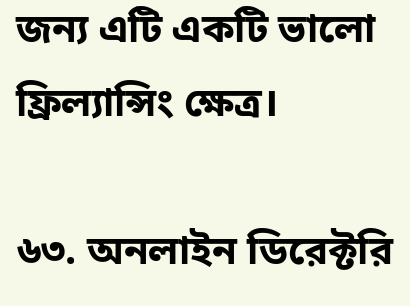জন্য এটি একটি ভালো ফ্রিল্যান্সিং ক্ষেত্র।

৬৩. অনলাইন ডিরেক্টরি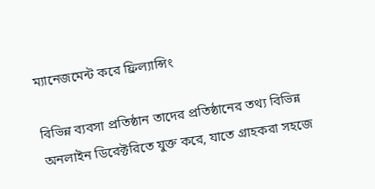ম্যানেজমেন্ট করে ফ্রিল্যান্সিং

বিভিন্ন ব্যবসা প্রতিষ্ঠান তাদের প্রতিষ্ঠানের তথ্য বিভিন্ন অনলাইন ডিরেক্টরিতে যুক্ত করে, যাতে গ্রাহকরা সহজে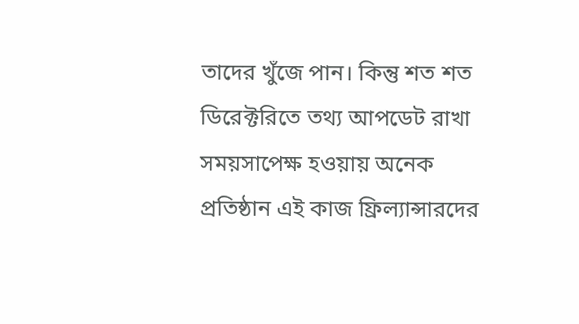তাদের খুঁজে পান। কিন্তু শত শত ডিরেক্টরিতে তথ্য আপডেট রাখা সময়সাপেক্ষ হওয়ায় অনেক প্রতিষ্ঠান এই কাজ ফ্রিল্যান্সারদের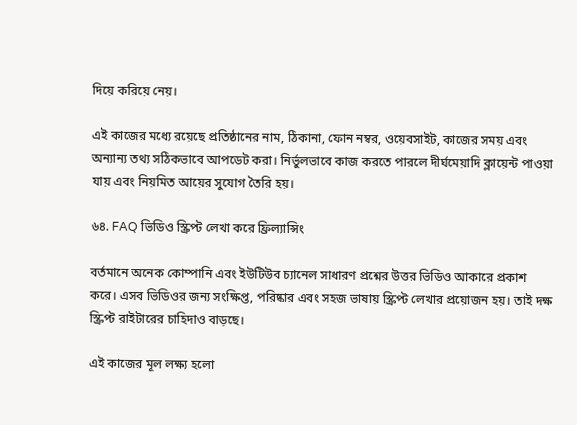দিয়ে করিয়ে নেয়।

এই কাজের মধ্যে রয়েছে প্রতিষ্ঠানের নাম, ঠিকানা, ফোন নম্বর, ওয়েবসাইট, কাজের সময় এবং অন্যান্য তথ্য সঠিকভাবে আপডেট করা। নির্ভুলভাবে কাজ করতে পারলে দীর্ঘমেয়াদি ক্লায়েন্ট পাওয়া যায় এবং নিয়মিত আয়ের সুযোগ তৈরি হয়।

৬৪. FAQ ভিডিও স্ক্রিপ্ট লেখা করে ফ্রিল্যান্সিং

বর্তমানে অনেক কোম্পানি এবং ইউটিউব চ্যানেল সাধারণ প্রশ্নের উত্তর ভিডিও আকারে প্রকাশ করে। এসব ভিডিওর জন্য সংক্ষিপ্ত, পরিষ্কার এবং সহজ ভাষায় স্ক্রিপ্ট লেখার প্রয়োজন হয়। তাই দক্ষ স্ক্রিপ্ট রাইটারের চাহিদাও বাড়ছে।

এই কাজের মূল লক্ষ্য হলো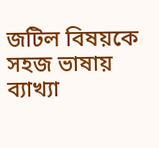জটিল বিষয়কে সহজ ভাষায় ব্যাখ্যা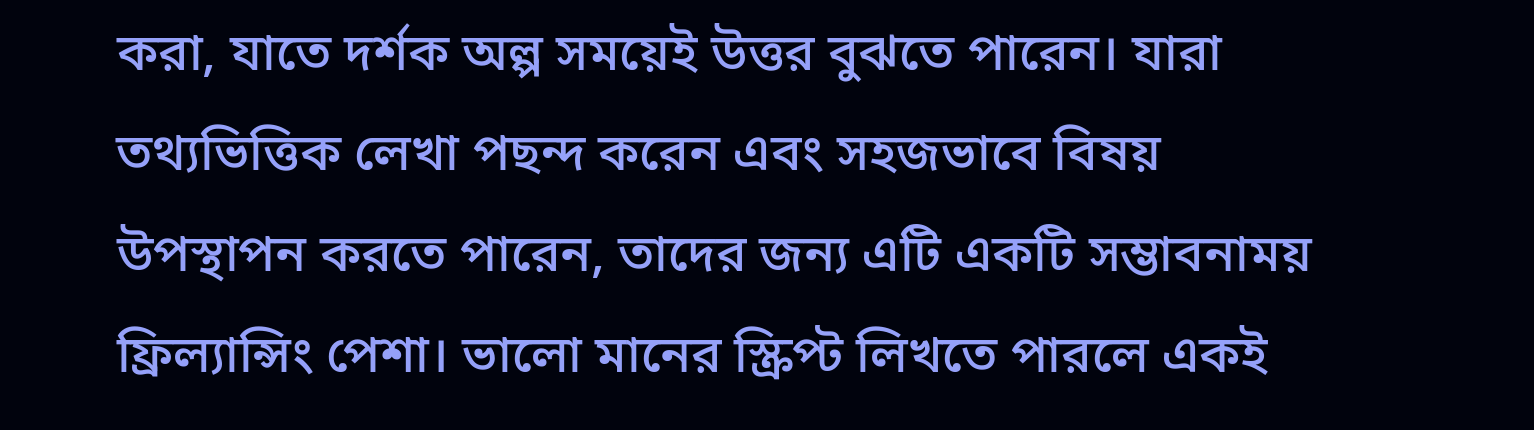করা, যাতে দর্শক অল্প সময়েই উত্তর বুঝতে পারেন। যারা তথ্যভিত্তিক লেখা পছন্দ করেন এবং সহজভাবে বিষয় উপস্থাপন করতে পারেন, তাদের জন্য এটি একটি সম্ভাবনাময় ফ্রিল্যান্সিং পেশা। ভালো মানের স্ক্রিপ্ট লিখতে পারলে একই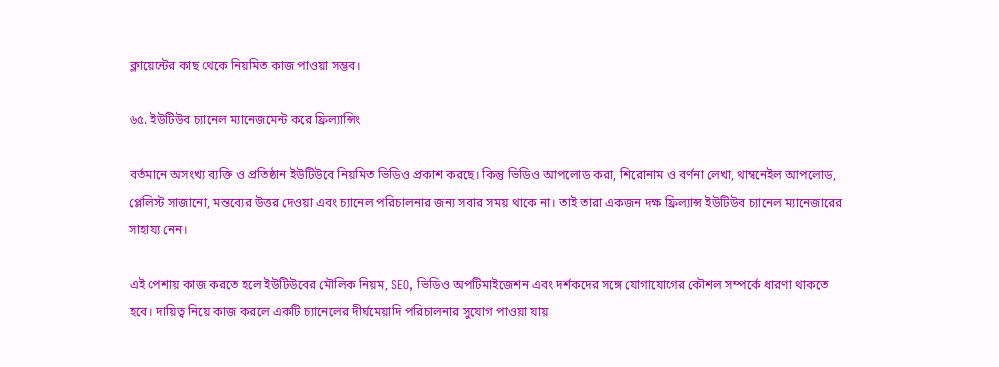ক্লায়েন্টের কাছ থেকে নিয়মিত কাজ পাওয়া সম্ভব।

৬৫. ইউটিউব চ্যানেল ম্যানেজমেন্ট করে ফ্রিল্যান্সিং

বর্তমানে অসংখ্য ব্যক্তি ও প্রতিষ্ঠান ইউটিউবে নিয়মিত ভিডিও প্রকাশ করছে। কিন্তু ভিডিও আপলোড করা, শিরোনাম ও বর্ণনা লেখা, থাম্বনেইল আপলোড, প্লেলিস্ট সাজানো, মন্তব্যের উত্তর দেওয়া এবং চ্যানেল পরিচালনার জন্য সবার সময় থাকে না। তাই তারা একজন দক্ষ ফ্রিল্যান্স ইউটিউব চ্যানেল ম্যানেজারের সাহায্য নেন।

এই পেশায় কাজ করতে হলে ইউটিউবের মৌলিক নিয়ম, SEO, ভিডিও অপটিমাইজেশন এবং দর্শকদের সঙ্গে যোগাযোগের কৌশল সম্পর্কে ধারণা থাকতে হবে। দায়িত্ব নিয়ে কাজ করলে একটি চ্যানেলের দীর্ঘমেয়াদি পরিচালনার সুযোগ পাওয়া যায়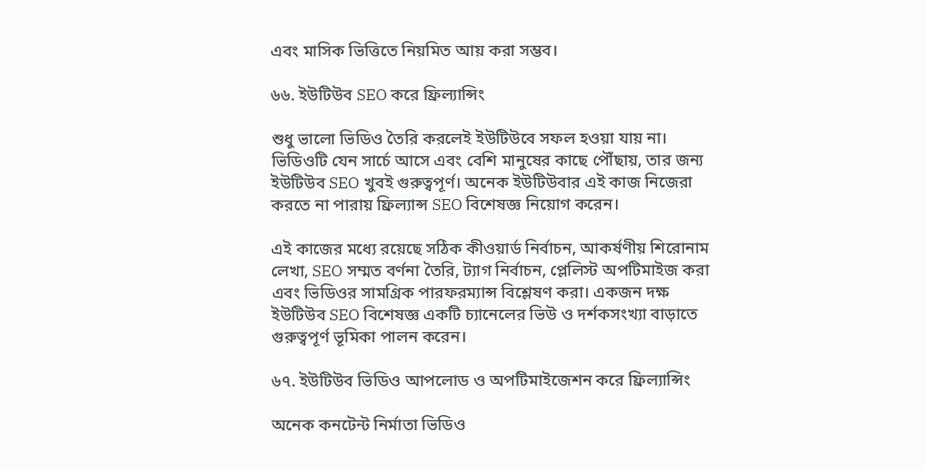এবং মাসিক ভিত্তিতে নিয়মিত আয় করা সম্ভব।

৬৬. ইউটিউব SEO করে ফ্রিল্যান্সিং

শুধু ভালো ভিডিও তৈরি করলেই ইউটিউবে সফল হওয়া যায় না। ভিডিওটি যেন সার্চে আসে এবং বেশি মানুষের কাছে পৌঁছায়, তার জন্য ইউটিউব SEO খুবই গুরুত্বপূর্ণ। অনেক ইউটিউবার এই কাজ নিজেরা করতে না পারায় ফ্রিল্যান্স SEO বিশেষজ্ঞ নিয়োগ করেন।

এই কাজের মধ্যে রয়েছে সঠিক কীওয়ার্ড নির্বাচন, আকর্ষণীয় শিরোনাম লেখা, SEO সম্মত বর্ণনা তৈরি, ট্যাগ নির্বাচন, প্লেলিস্ট অপটিমাইজ করা এবং ভিডিওর সামগ্রিক পারফরম্যান্স বিশ্লেষণ করা। একজন দক্ষ ইউটিউব SEO বিশেষজ্ঞ একটি চ্যানেলের ভিউ ও দর্শকসংখ্যা বাড়াতে গুরুত্বপূর্ণ ভূমিকা পালন করেন।

৬৭. ইউটিউব ভিডিও আপলোড ও অপটিমাইজেশন করে ফ্রিল্যান্সিং

অনেক কনটেন্ট নির্মাতা ভিডিও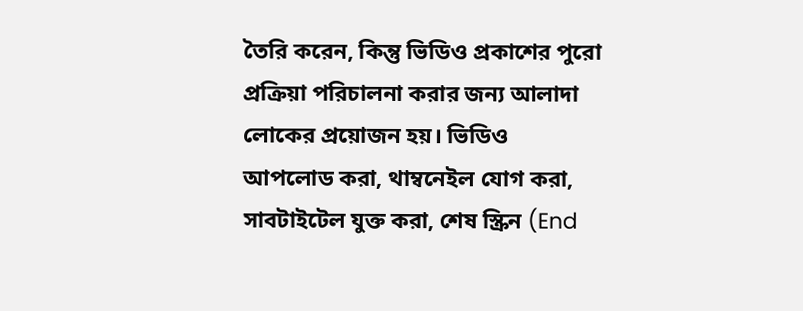তৈরি করেন, কিন্তু ভিডিও প্রকাশের পুরো প্রক্রিয়া পরিচালনা করার জন্য আলাদা লোকের প্রয়োজন হয়। ভিডিও আপলোড করা, থাম্বনেইল যোগ করা, সাবটাইটেল যুক্ত করা, শেষ স্ক্রিন (End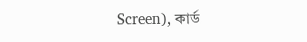Screen), কার্ড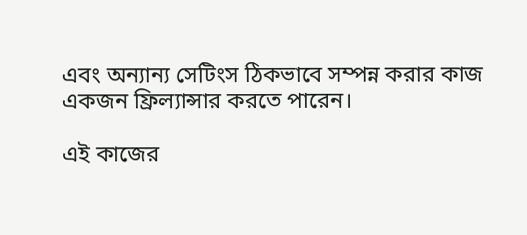এবং অন্যান্য সেটিংস ঠিকভাবে সম্পন্ন করার কাজ একজন ফ্রিল্যান্সার করতে পারেন।

এই কাজের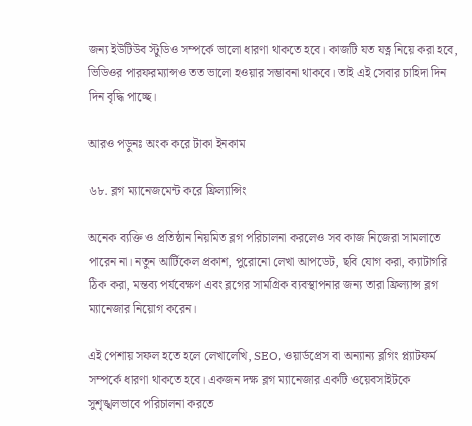জন্য ইউটিউব স্টুডিও সম্পর্কে ভালো ধারণা থাকতে হবে। কাজটি যত যত্ন নিয়ে করা হবে, ভিডিওর পারফরম্যান্সও তত ভালো হওয়ার সম্ভাবনা থাকবে। তাই এই সেবার চাহিদা দিন দিন বৃদ্ধি পাচ্ছে।

আরও পড়ুনঃ অংক করে টাকা ইনকাম

৬৮. ব্লগ ম্যানেজমেন্ট করে ফ্রিল্যান্সিং

অনেক ব্যক্তি ও প্রতিষ্ঠান নিয়মিত ব্লগ পরিচালনা করলেও সব কাজ নিজেরা সামলাতে পারেন না। নতুন আর্টিকেল প্রকাশ, পুরোনো লেখা আপডেট, ছবি যোগ করা, ক্যাটাগরি ঠিক করা, মন্তব্য পর্যবেক্ষণ এবং ব্লগের সামগ্রিক ব্যবস্থাপনার জন্য তারা ফ্রিল্যান্স ব্লগ ম্যানেজার নিয়োগ করেন।

এই পেশায় সফল হতে হলে লেখালেখি, SEO, ওয়ার্ডপ্রেস বা অন্যান্য ব্লগিং প্ল্যাটফর্ম সম্পর্কে ধারণা থাকতে হবে। একজন দক্ষ ব্লগ ম্যানেজার একটি ওয়েবসাইটকে সুশৃঙ্খলভাবে পরিচালনা করতে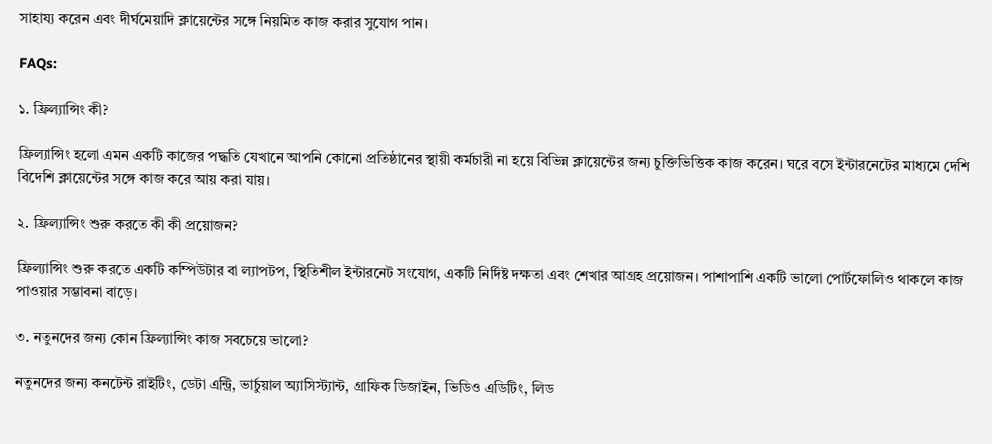সাহায্য করেন এবং দীর্ঘমেয়াদি ক্লায়েন্টের সঙ্গে নিয়মিত কাজ করার সুযোগ পান।

FAQs:

১. ফ্রিল্যান্সিং কী?

ফ্রিল্যান্সিং হলো এমন একটি কাজের পদ্ধতি যেখানে আপনি কোনো প্রতিষ্ঠানের স্থায়ী কর্মচারী না হয়ে বিভিন্ন ক্লায়েন্টের জন্য চুক্তিভিত্তিক কাজ করেন। ঘরে বসে ইন্টারনেটের মাধ্যমে দেশি বিদেশি ক্লায়েন্টের সঙ্গে কাজ করে আয় করা যায়।

২. ফ্রিল্যান্সিং শুরু করতে কী কী প্রয়োজন?

ফ্রিল্যান্সিং শুরু করতে একটি কম্পিউটার বা ল্যাপটপ, স্থিতিশীল ইন্টারনেট সংযোগ, একটি নির্দিষ্ট দক্ষতা এবং শেখার আগ্রহ প্রয়োজন। পাশাপাশি একটি ভালো পোর্টফোলিও থাকলে কাজ পাওয়ার সম্ভাবনা বাড়ে।

৩. নতুনদের জন্য কোন ফ্রিল্যান্সিং কাজ সবচেয়ে ভালো?

নতুনদের জন্য কনটেন্ট রাইটিং, ডেটা এন্ট্রি, ভার্চুয়াল অ্যাসিস্ট্যান্ট, গ্রাফিক ডিজাইন, ভিডিও এডিটিং, লিড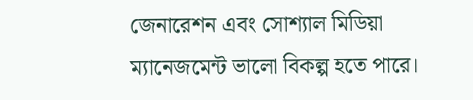জেনারেশন এবং সোশ্যাল মিডিয়া ম্যানেজমেন্ট ভালো বিকল্প হতে পারে।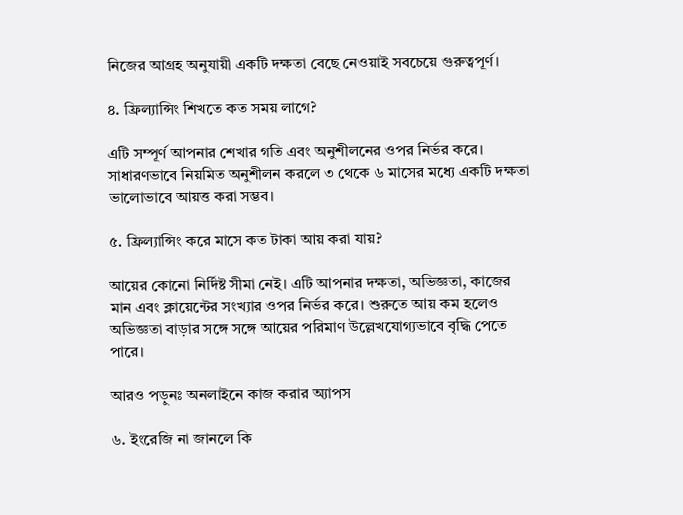নিজের আগ্রহ অনুযায়ী একটি দক্ষতা বেছে নেওয়াই সবচেয়ে গুরুত্বপূর্ণ।

৪. ফ্রিল্যান্সিং শিখতে কত সময় লাগে?

এটি সম্পূর্ণ আপনার শেখার গতি এবং অনুশীলনের ওপর নির্ভর করে। সাধারণভাবে নিয়মিত অনুশীলন করলে ৩ থেকে ৬ মাসের মধ্যে একটি দক্ষতা ভালোভাবে আয়ত্ত করা সম্ভব।

৫. ফ্রিল্যান্সিং করে মাসে কত টাকা আয় করা যায়?

আয়ের কোনো নির্দিষ্ট সীমা নেই। এটি আপনার দক্ষতা, অভিজ্ঞতা, কাজের মান এবং ক্লায়েন্টের সংখ্যার ওপর নির্ভর করে। শুরুতে আয় কম হলেও অভিজ্ঞতা বাড়ার সঙ্গে সঙ্গে আয়ের পরিমাণ উল্লেখযোগ্যভাবে বৃদ্ধি পেতে পারে।

আরও পড়ুনঃ অনলাইনে কাজ করার অ্যাপস

৬. ইংরেজি না জানলে কি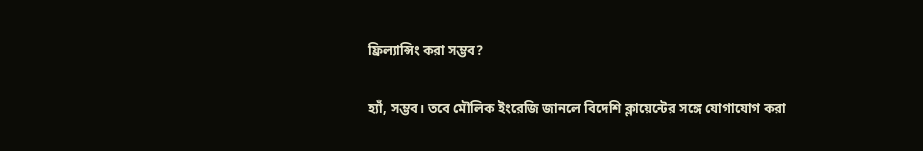ফ্রিল্যান্সিং করা সম্ভব?

হ্যাঁ, সম্ভব। তবে মৌলিক ইংরেজি জানলে বিদেশি ক্লায়েন্টের সঙ্গে যোগাযোগ করা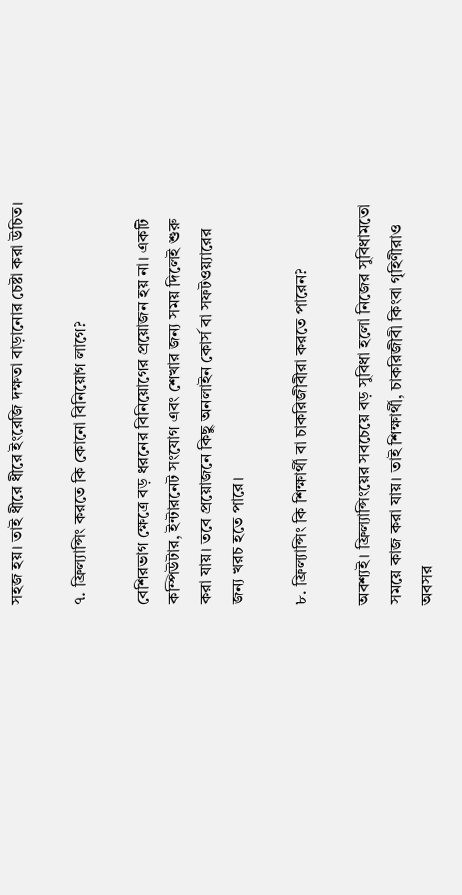সহজ হয়। তাই ধীরে ধীরে ইংরেজি দক্ষতা বাড়ানোর চেষ্টা করা উচিত।

৭. ফ্রিল্যান্সিং করতে কি কোনো বিনিয়োগ লাগে?

বেশিরভাগ ক্ষেত্রে বড় ধরনের বিনিয়োগের প্রয়োজন হয় না। একটি কম্পিউটার, ইন্টারনেট সংযোগ এবং শেখার জন্য সময় দিলেই শুরু করা যায়। তবে প্রয়োজনে কিছু অনলাইন কোর্স বা সফটওয়্যারের জন্য খরচ হতে পারে।

৮. ফ্রিল্যান্সিং কি শিক্ষার্থী বা চাকরিজীবীরা করতে পারেন?

অবশ্যই। ফ্রিল্যান্সিংয়ের সবচেয়ে বড় সুবিধা হলো নিজের সুবিধামতো সময়ে কাজ করা যায়। তাই শিক্ষার্থী, চাকরিজীবী কিংবা গৃহিণীরাও অবসর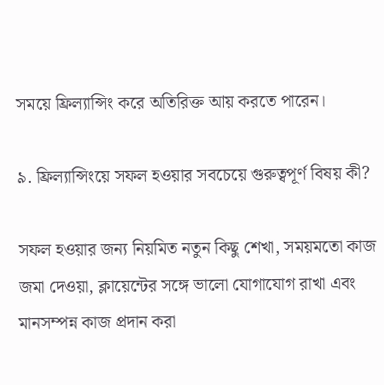সময়ে ফ্রিল্যান্সিং করে অতিরিক্ত আয় করতে পারেন।

৯. ফ্রিল্যান্সিংয়ে সফল হওয়ার সবচেয়ে গুরুত্বপূর্ণ বিষয় কী?

সফল হওয়ার জন্য নিয়মিত নতুন কিছু শেখা, সময়মতো কাজ জমা দেওয়া, ক্লায়েন্টের সঙ্গে ভালো যোগাযোগ রাখা এবং মানসম্পন্ন কাজ প্রদান করা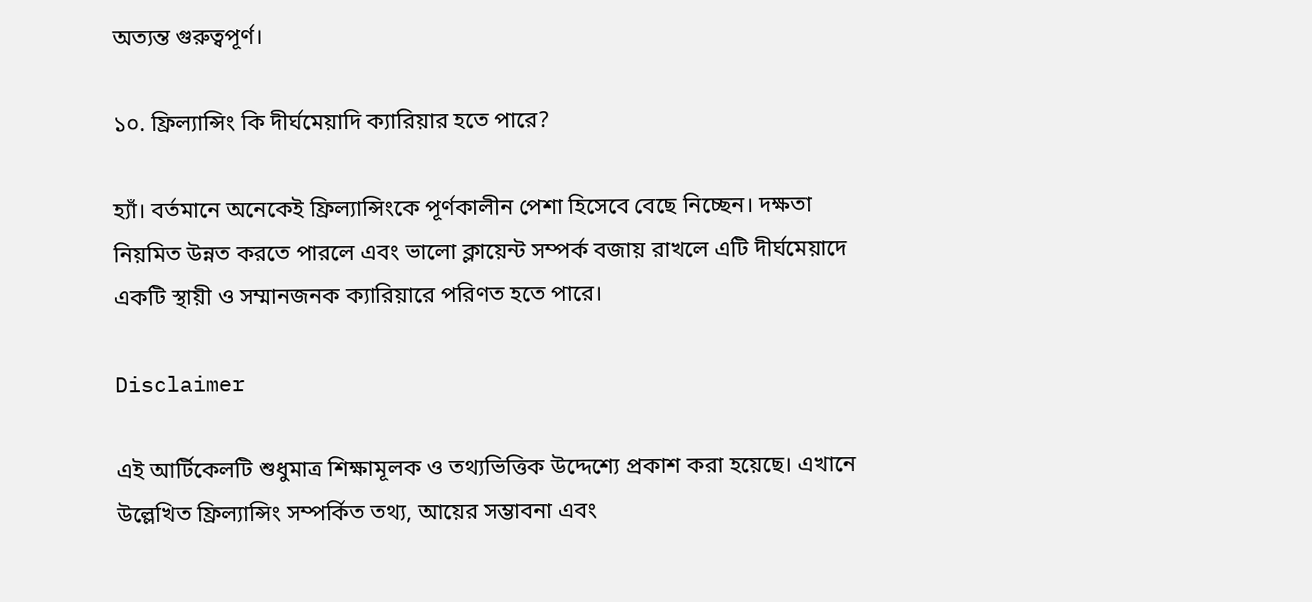অত্যন্ত গুরুত্বপূর্ণ।

১০. ফ্রিল্যান্সিং কি দীর্ঘমেয়াদি ক্যারিয়ার হতে পারে?

হ্যাঁ। বর্তমানে অনেকেই ফ্রিল্যান্সিংকে পূর্ণকালীন পেশা হিসেবে বেছে নিচ্ছেন। দক্ষতা নিয়মিত উন্নত করতে পারলে এবং ভালো ক্লায়েন্ট সম্পর্ক বজায় রাখলে এটি দীর্ঘমেয়াদে একটি স্থায়ী ও সম্মানজনক ক্যারিয়ারে পরিণত হতে পারে।

Disclaimer

এই আর্টিকেলটি শুধুমাত্র শিক্ষামূলক ও তথ্যভিত্তিক উদ্দেশ্যে প্রকাশ করা হয়েছে। এখানে উল্লেখিত ফ্রিল্যান্সিং সম্পর্কিত তথ্য, আয়ের সম্ভাবনা এবং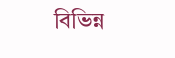বিভিন্ন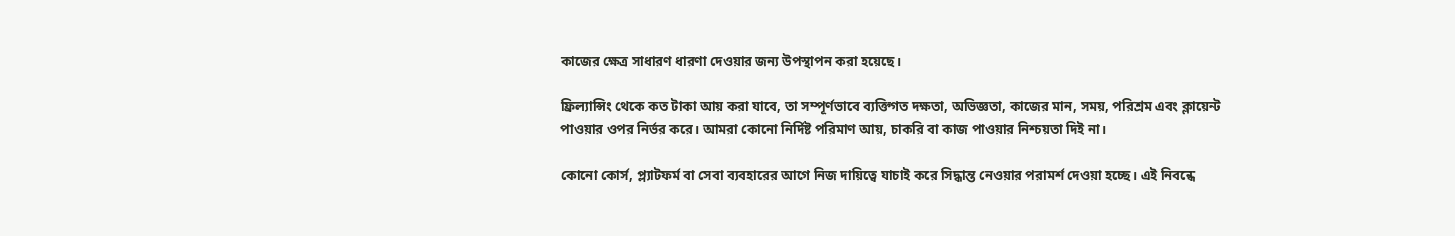কাজের ক্ষেত্র সাধারণ ধারণা দেওয়ার জন্য উপস্থাপন করা হয়েছে।

ফ্রিল্যান্সিং থেকে কত টাকা আয় করা যাবে, তা সম্পূর্ণভাবে ব্যক্তিগত দক্ষতা, অভিজ্ঞতা, কাজের মান, সময়, পরিশ্রম এবং ক্লায়েন্ট পাওয়ার ওপর নির্ভর করে। আমরা কোনো নির্দিষ্ট পরিমাণ আয়, চাকরি বা কাজ পাওয়ার নিশ্চয়তা দিই না।

কোনো কোর্স, প্ল্যাটফর্ম বা সেবা ব্যবহারের আগে নিজ দায়িত্বে যাচাই করে সিদ্ধান্ত নেওয়ার পরামর্শ দেওয়া হচ্ছে। এই নিবন্ধে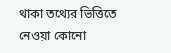থাকা তথ্যের ভিত্তিতে নেওয়া কোনো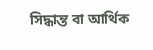সিদ্ধান্ত বা আর্থিক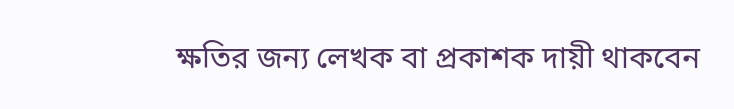ক্ষতির জন্য লেখক বা প্রকাশক দায়ী থাকবেন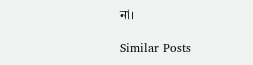না।

Similar Posts